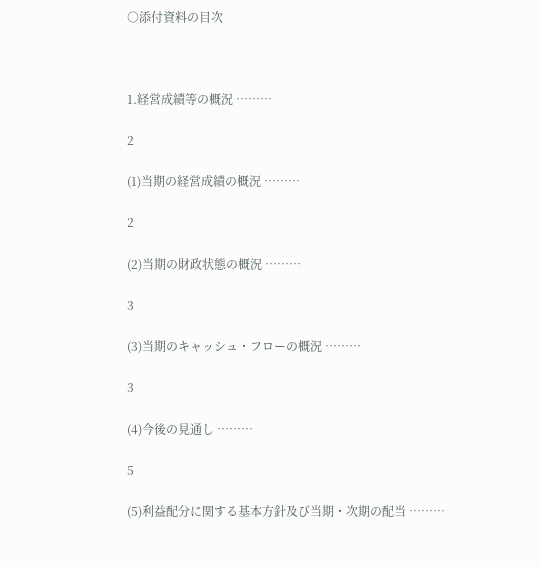○添付資料の目次



1.経営成績等の概況 ………

2

(1)当期の経営成績の概況 ………

2

(2)当期の財政状態の概況 ………

3

(3)当期のキャッシュ・フローの概況 ………

3

(4)今後の見通し ………

5

(5)利益配分に関する基本方針及び当期・次期の配当 ………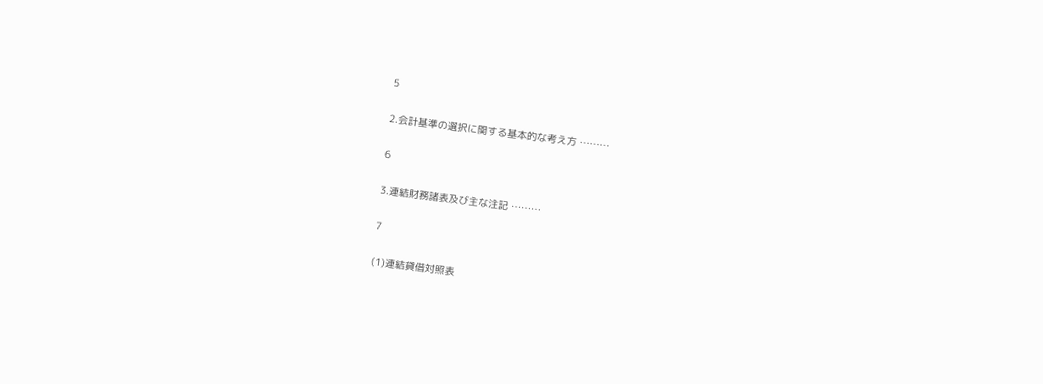5

2.会計基準の選択に関する基本的な考え方 ………

6

3.連結財務諸表及び主な注記 ………

7

(1)連結貸借対照表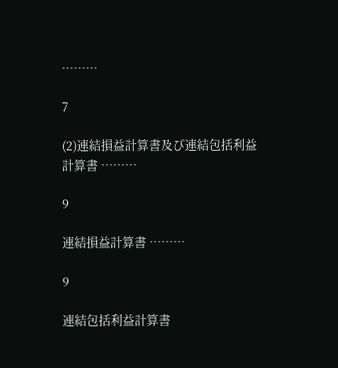………

7

(2)連結損益計算書及び連結包括利益計算書 ………

9

連結損益計算書 ………

9

連結包括利益計算書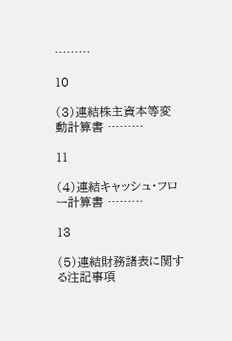………

10

(3)連結株主資本等変動計算書 ………

11

(4)連結キャッシュ・フロー計算書 ………

13

(5)連結財務諸表に関する注記事項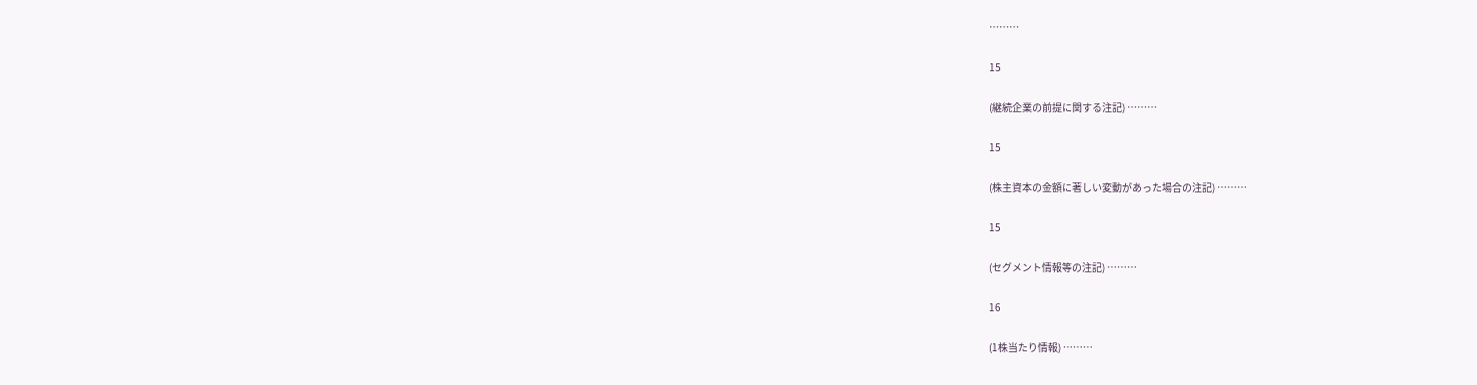………

15

(継続企業の前提に関する注記) ………

15

(株主資本の金額に著しい変動があった場合の注記) ………

15

(セグメント情報等の注記) ………

16

(1株当たり情報) ………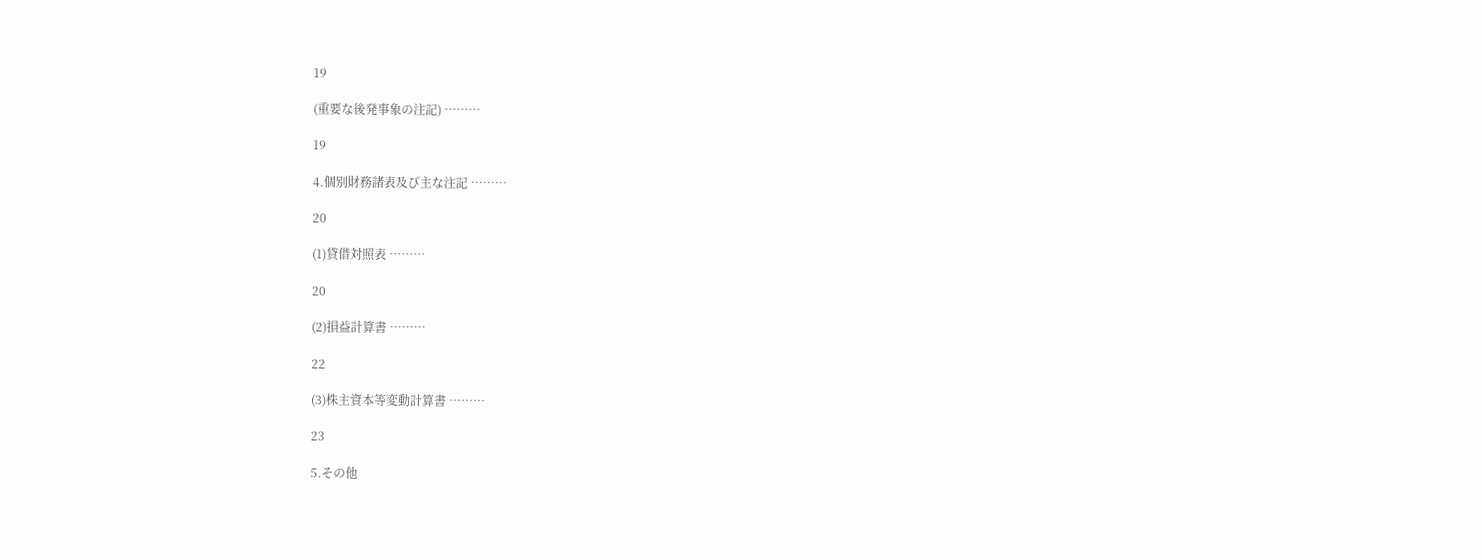19

(重要な後発事象の注記) ………

19

4.個別財務諸表及び主な注記 ………

20

(1)貸借対照表 ………

20

(2)損益計算書 ………

22

(3)株主資本等変動計算書 ………

23

5.その他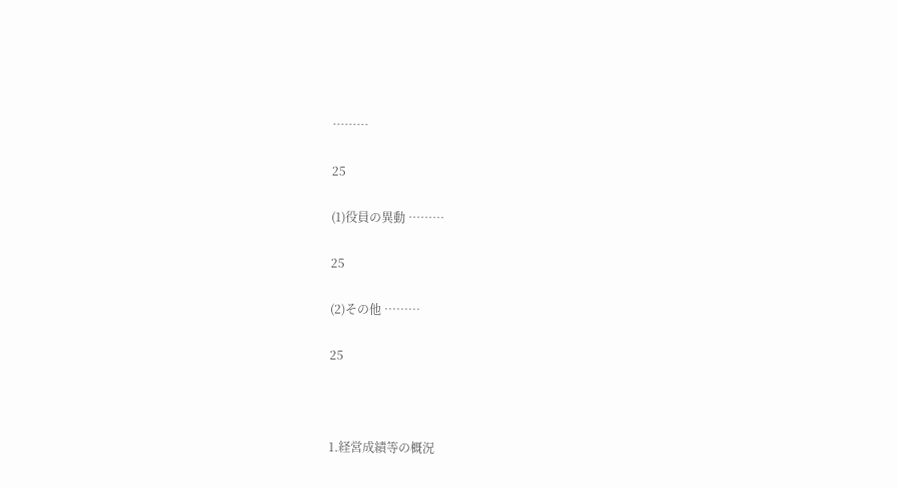………

25

(1)役員の異動 ………

25

(2)その他 ………

25



1.経営成績等の概況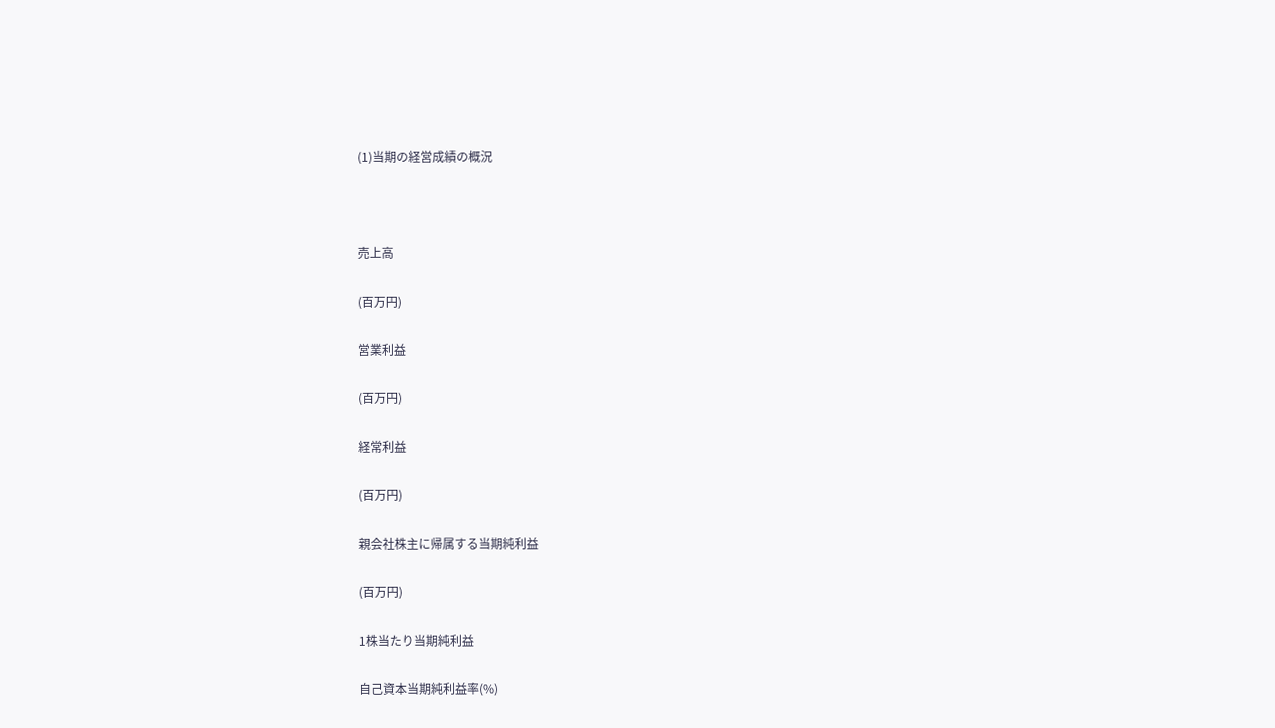(1)当期の経営成績の概況



売上高

(百万円)

営業利益

(百万円)

経常利益

(百万円)

親会社株主に帰属する当期純利益

(百万円)

1株当たり当期純利益

自己資本当期純利益率(%)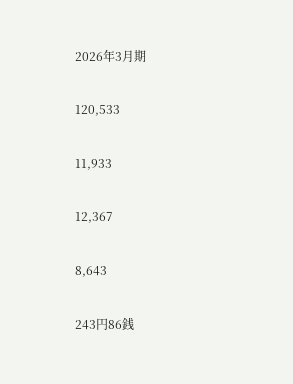2026年3月期

120,533

11,933

12,367

8,643

243円86銭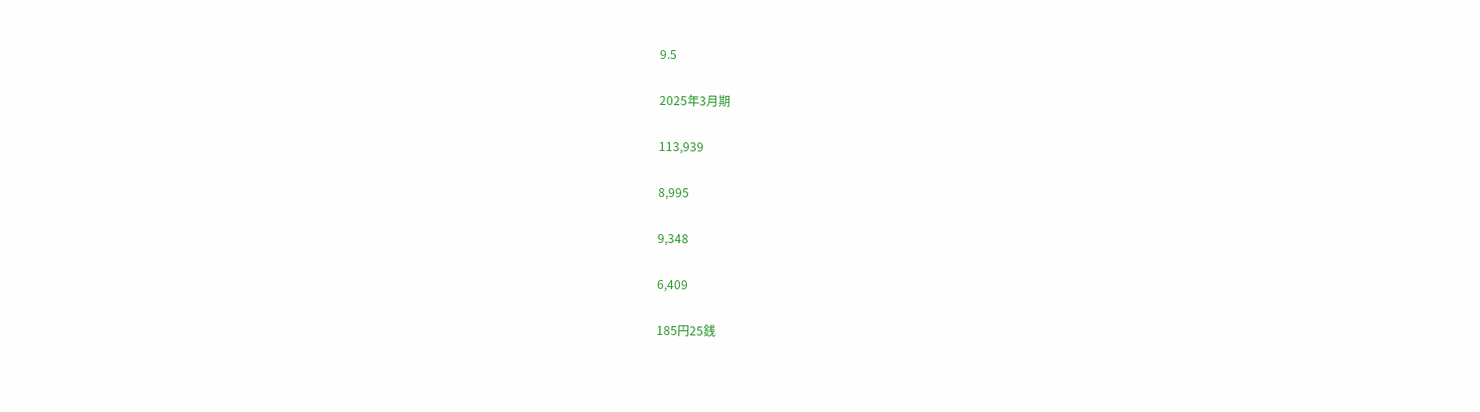9.5

2025年3月期

113,939

8,995

9,348

6,409

185円25銭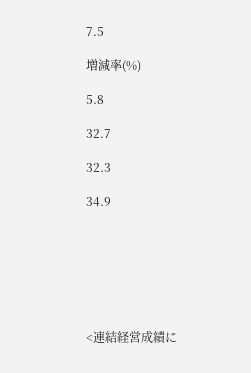7.5

増減率(%)

5.8

32.7

32.3

34.9







<連結経営成績に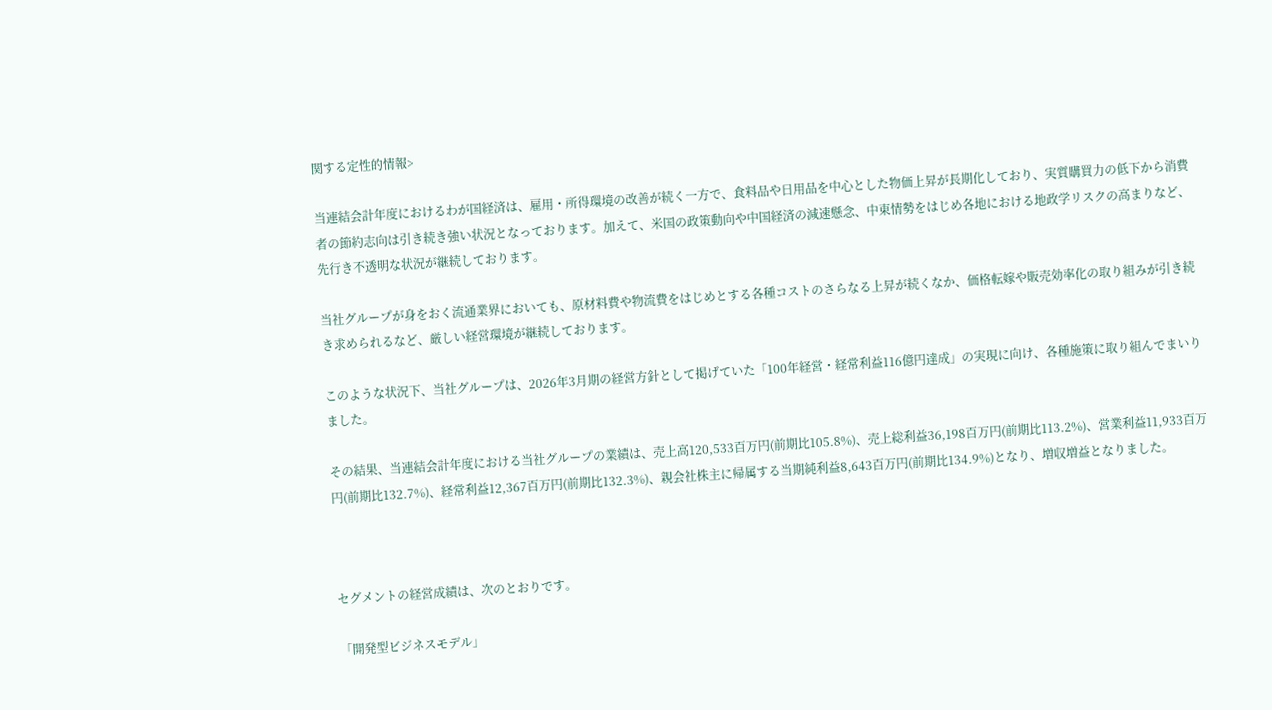関する定性的情報>

当連結会計年度におけるわが国経済は、雇用・所得環境の改善が続く一方で、食料品や日用品を中心とした物価上昇が長期化しており、実質購買力の低下から消費者の節約志向は引き続き強い状況となっております。加えて、米国の政策動向や中国経済の減速懸念、中東情勢をはじめ各地における地政学リスクの高まりなど、先行き不透明な状況が継続しております。

当社グループが身をおく流通業界においても、原材料費や物流費をはじめとする各種コストのさらなる上昇が続くなか、価格転嫁や販売効率化の取り組みが引き続き求められるなど、厳しい経営環境が継続しております。

このような状況下、当社グループは、2026年3月期の経営方針として掲げていた「100年経営・経常利益116億円達成」の実現に向け、各種施策に取り組んでまいりました。

その結果、当連結会計年度における当社グループの業績は、売上高120,533百万円(前期比105.8%)、売上総利益36,198百万円(前期比113.2%)、営業利益11,933百万円(前期比132.7%)、経常利益12,367百万円(前期比132.3%)、親会社株主に帰属する当期純利益8,643百万円(前期比134.9%)となり、増収増益となりました。



セグメントの経営成績は、次のとおりです。

「開発型ビジネスモデル」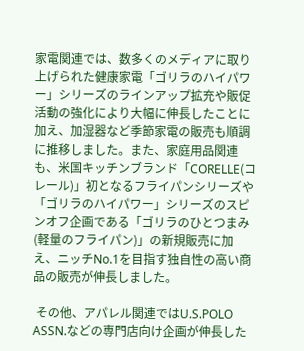家電関連では、数多くのメディアに取り上げられた健康家電「ゴリラのハイパワー」シリーズのラインアップ拡充や販促活動の強化により大幅に伸長したことに加え、加湿器など季節家電の販売も順調に推移しました。また、家庭用品関連も、米国キッチンブランド「CORELLE(コレール)」初となるフライパンシリーズや「ゴリラのハイパワー」シリーズのスピンオフ企画である「ゴリラのひとつまみ(軽量のフライパン)」の新規販売に加え、ニッチNo.1を目指す独自性の高い商品の販売が伸長しました。

 その他、アパレル関連ではU.S.POLO ASSN.などの専門店向け企画が伸長した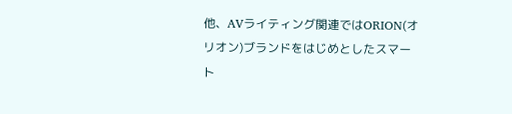他、AVライティング関連ではORION(オリオン)ブランドをはじめとしたスマート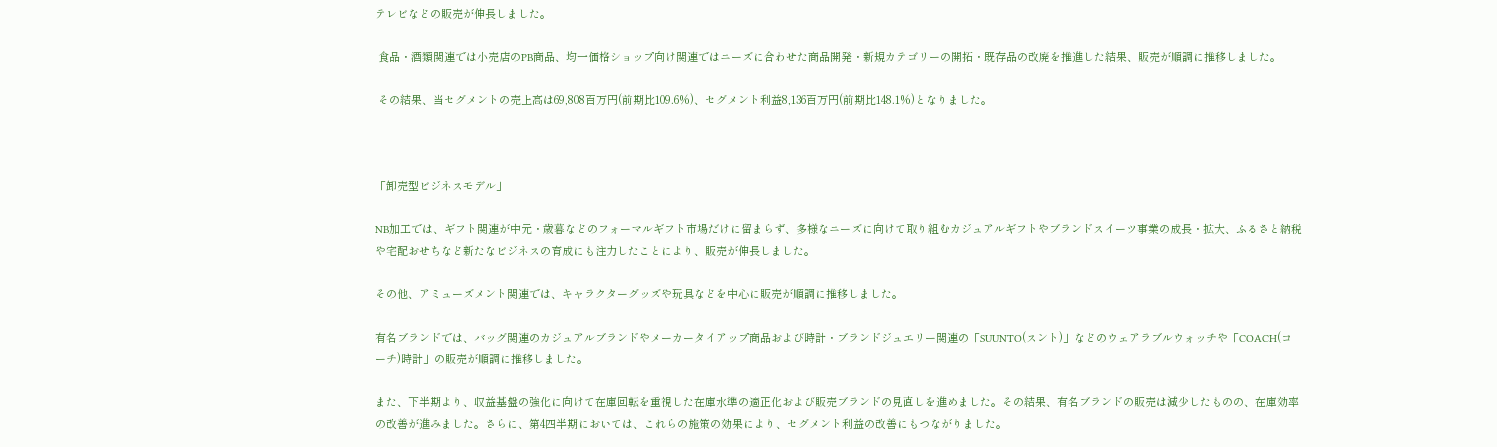テレビなどの販売が伸長しました。

 食品・酒類関連では小売店のPB商品、均一価格ショップ向け関連ではニーズに合わせた商品開発・新規カテゴリーの開拓・既存品の改廃を推進した結果、販売が順調に推移しました。

 その結果、当セグメントの売上高は69,808百万円(前期比109.6%)、セグメント利益8,136百万円(前期比148.1%)となりました。



「卸売型ビジネスモデル」

NB加工では、ギフト関連が中元・歳暮などのフォーマルギフト市場だけに留まらず、多様なニーズに向けて取り組むカジュアルギフトやブランドスイーツ事業の成長・拡大、ふるさと納税や宅配おせちなど新たなビジネスの育成にも注力したことにより、販売が伸長しました。

その他、アミューズメント関連では、キャラクターグッズや玩具などを中心に販売が順調に推移しました。

有名ブランドでは、バッグ関連のカジュアルブランドやメーカータイアップ商品および時計・ブランドジュエリー関連の「SUUNTO(スント)」などのウェアラブルウォッチや「COACH(コーチ)時計」の販売が順調に推移しました。

また、下半期より、収益基盤の強化に向けて在庫回転を重視した在庫水準の適正化および販売ブランドの見直しを進めました。その結果、有名ブランドの販売は減少したものの、在庫効率の改善が進みました。さらに、第4四半期においては、これらの施策の効果により、セグメント利益の改善にもつながりました。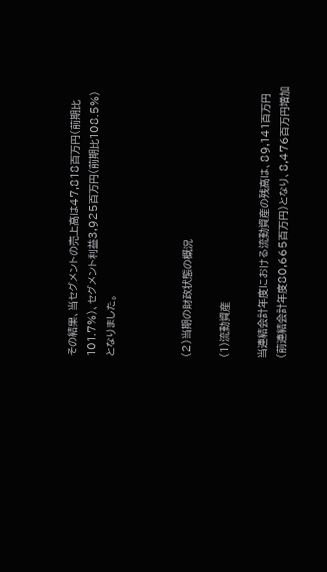その結果、当セグメントの売上高は47,818百万円(前期比101.7%)、セグメント利益3,925百万円(前期比108.5%)となりました。



(2)当期の財政状態の概況

(1)流動資産

当連結会計年度における流動資産の残高は、89,141百万円(前連結会計年度80,665百万円)となり、8,476百万円増加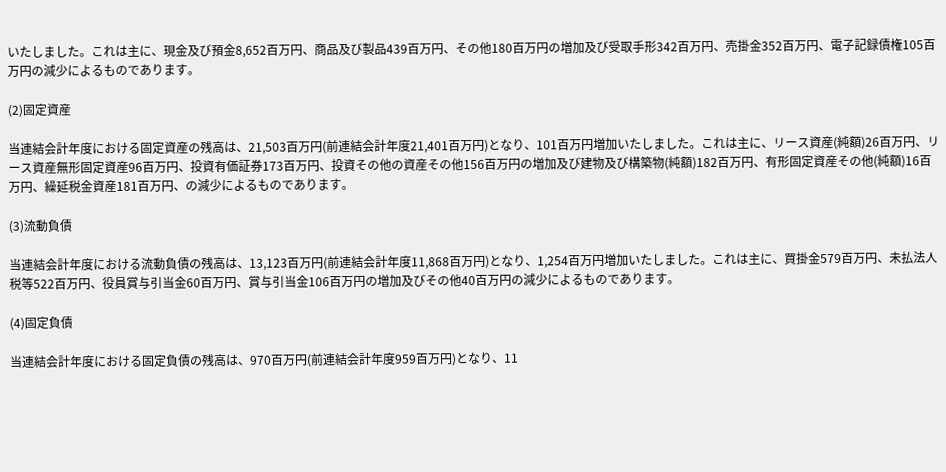いたしました。これは主に、現金及び預金8,652百万円、商品及び製品439百万円、その他180百万円の増加及び受取手形342百万円、売掛金352百万円、電子記録債権105百万円の減少によるものであります。

(2)固定資産

当連結会計年度における固定資産の残高は、21,503百万円(前連結会計年度21,401百万円)となり、101百万円増加いたしました。これは主に、リース資産(純額)26百万円、リース資産無形固定資産96百万円、投資有価証券173百万円、投資その他の資産その他156百万円の増加及び建物及び構築物(純額)182百万円、有形固定資産その他(純額)16百万円、繰延税金資産181百万円、の減少によるものであります。

(3)流動負債

当連結会計年度における流動負債の残高は、13,123百万円(前連結会計年度11,868百万円)となり、1,254百万円増加いたしました。これは主に、買掛金579百万円、未払法人税等522百万円、役員賞与引当金60百万円、賞与引当金106百万円の増加及びその他40百万円の減少によるものであります。

(4)固定負債

当連結会計年度における固定負債の残高は、970百万円(前連結会計年度959百万円)となり、11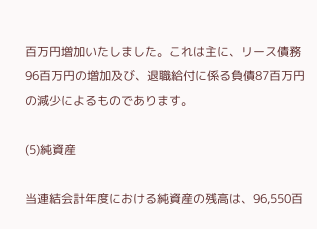百万円増加いたしました。これは主に、リース債務96百万円の増加及び、退職給付に係る負債87百万円の減少によるものであります。

(5)純資産

当連結会計年度における純資産の残高は、96,550百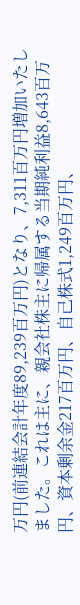万円(前連結会計年度89,239百万円)となり、7,311百万円増加いたしました。これは主に、親会社株主に帰属する当期純利益8,643百万円、資本剰余金217百万円、自己株式1,249百万円、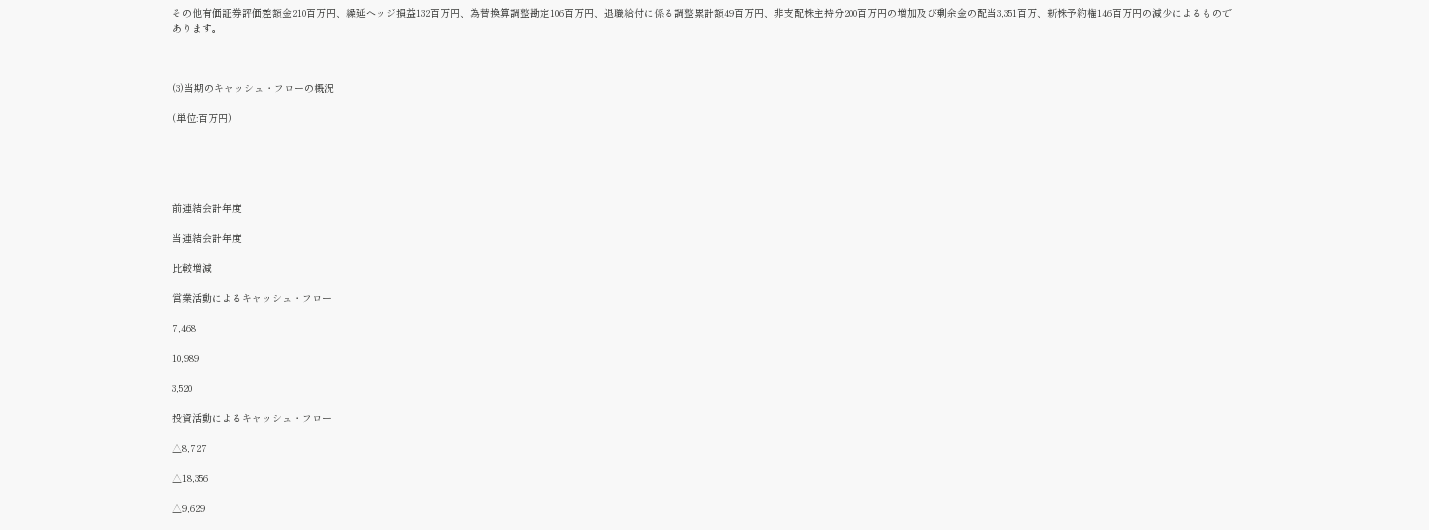その他有価証券評価差額金210百万円、繰延ヘッジ損益132百万円、為替換算調整勘定106百万円、退職給付に係る調整累計額49百万円、非支配株主持分200百万円の増加及び剰余金の配当3,351百万、新株予約権146百万円の減少によるものであります。



(3)当期のキャッシュ・フローの概況

(単位:百万円)





前連結会計年度

当連結会計年度

比較増減

営業活動によるキャッシュ・フロー

7,468

10,989

3,520

投資活動によるキャッシュ・フロー

△8,727

△18,356

△9,629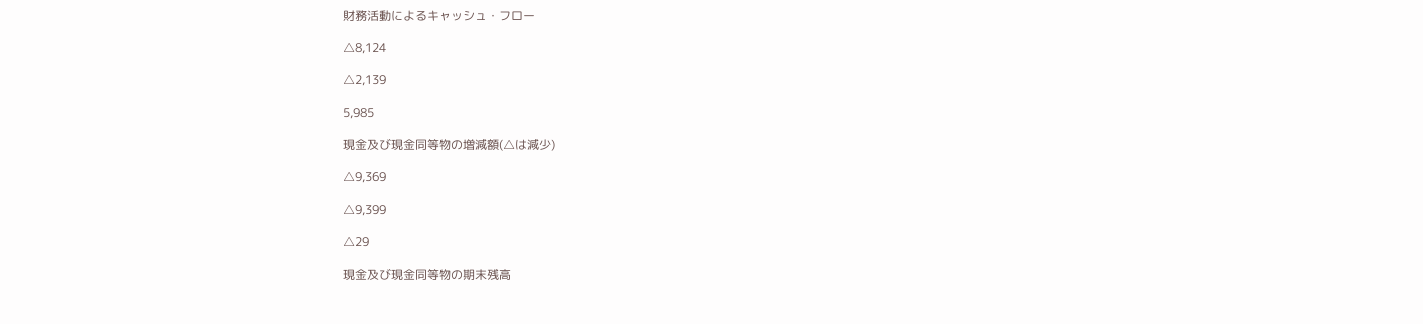財務活動によるキャッシュ・フロー

△8,124

△2,139

5,985

現金及び現金同等物の増減額(△は減少)

△9,369

△9,399

△29

現金及び現金同等物の期末残高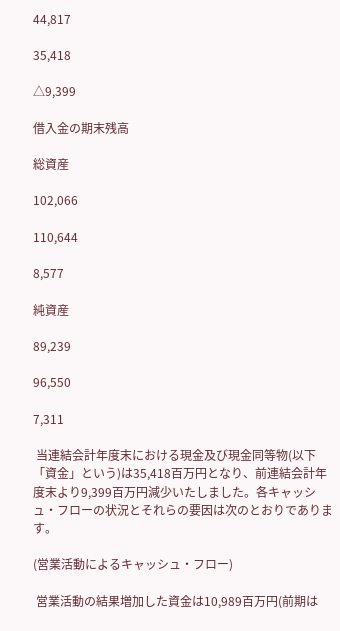44,817

35,418

△9,399

借入金の期末残高

総資産

102,066

110,644

8,577

純資産

89,239

96,550

7,311

 当連結会計年度末における現金及び現金同等物(以下「資金」という)は35,418百万円となり、前連結会計年度末より9,399百万円減少いたしました。各キャッシュ・フローの状況とそれらの要因は次のとおりであります。

(営業活動によるキャッシュ・フロー)

 営業活動の結果増加した資金は10,989百万円(前期は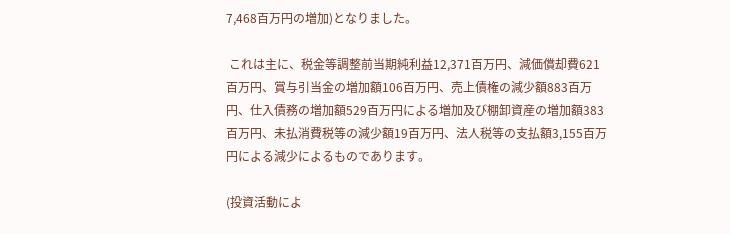7,468百万円の増加)となりました。

 これは主に、税金等調整前当期純利益12,371百万円、減価償却費621百万円、賞与引当金の増加額106百万円、売上債権の減少額883百万円、仕入債務の増加額529百万円による増加及び棚卸資産の増加額383百万円、未払消費税等の減少額19百万円、法人税等の支払額3,155百万円による減少によるものであります。

(投資活動によ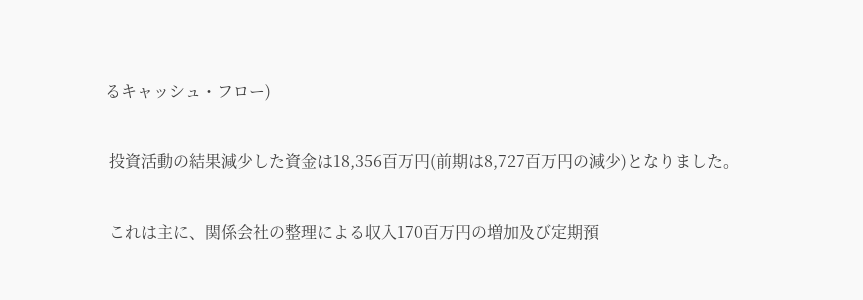るキャッシュ・フロー)

 投資活動の結果減少した資金は18,356百万円(前期は8,727百万円の減少)となりました。

 これは主に、関係会社の整理による収入170百万円の増加及び定期預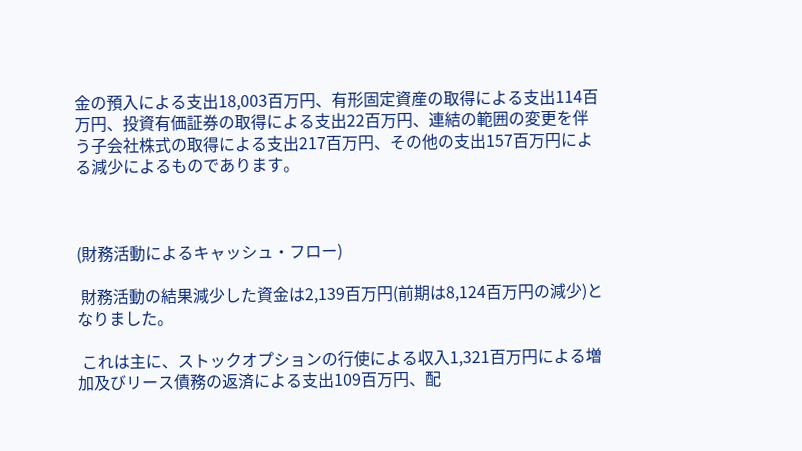金の預入による支出18,003百万円、有形固定資産の取得による支出114百万円、投資有価証券の取得による支出22百万円、連結の範囲の変更を伴う子会社株式の取得による支出217百万円、その他の支出157百万円による減少によるものであります。



(財務活動によるキャッシュ・フロー)

 財務活動の結果減少した資金は2,139百万円(前期は8,124百万円の減少)となりました。

 これは主に、ストックオプションの行使による収入1,321百万円による増加及びリース債務の返済による支出109百万円、配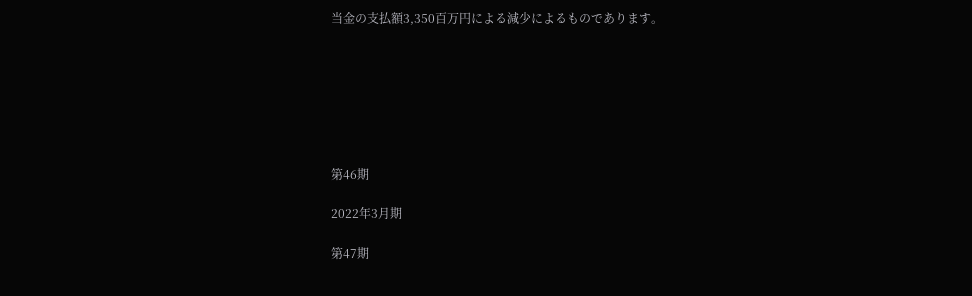当金の支払額3,350百万円による減少によるものであります。







第46期

2022年3月期

第47期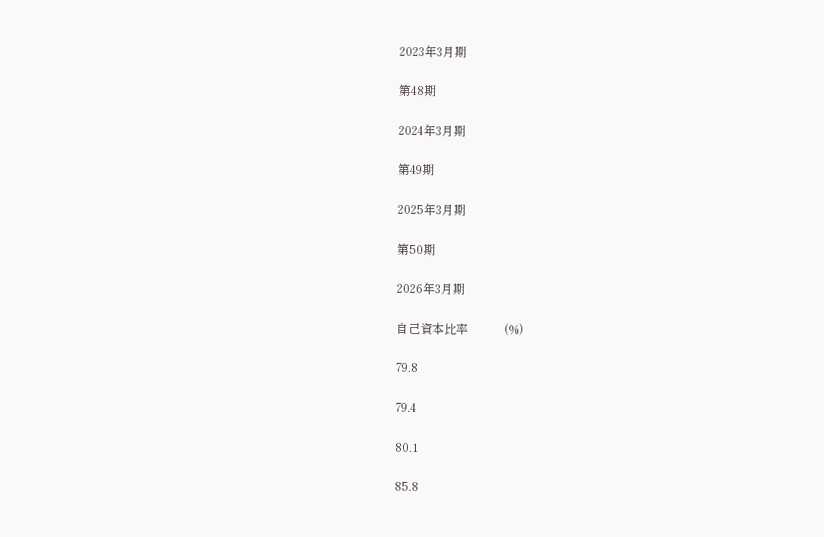2023年3月期

第48期

2024年3月期

第49期

2025年3月期

第50期

2026年3月期

自己資本比率            (%)

79.8

79.4

80.1

85.8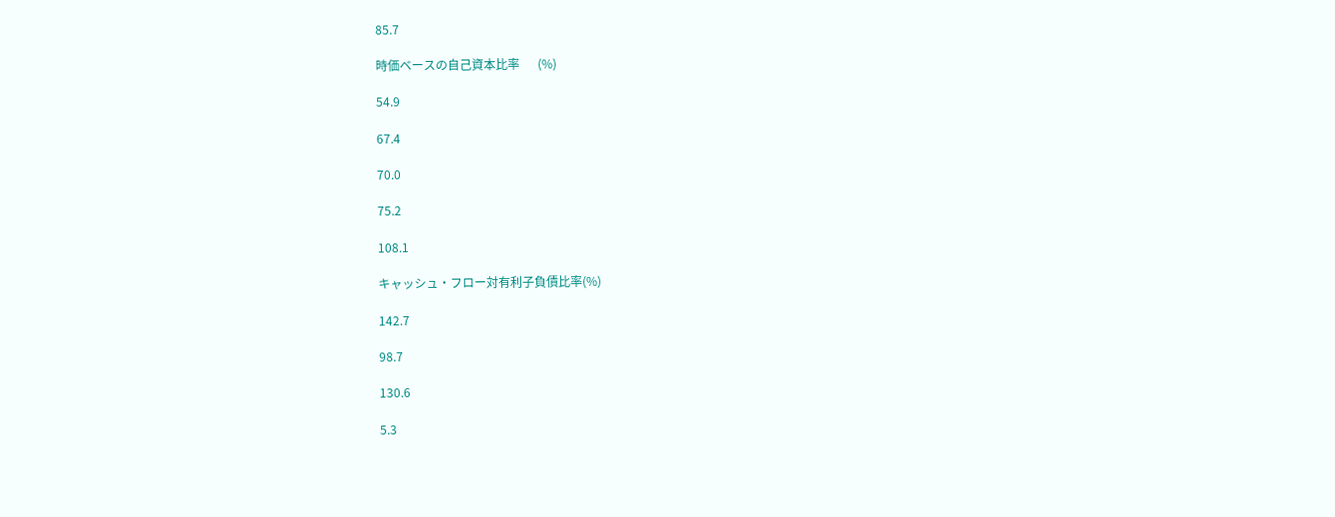85.7

時価ベースの自己資本比率      (%)

54.9

67.4

70.0

75.2

108.1

キャッシュ・フロー対有利子負債比率(%)

142.7

98.7

130.6

5.3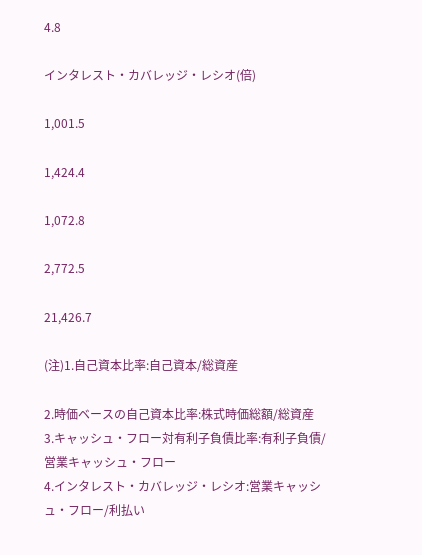4.8

インタレスト・カバレッジ・レシオ(倍)

1,001.5

1,424.4

1,072.8

2,772.5

21,426.7

(注)1.自己資本比率:自己資本/総資産

2.時価ベースの自己資本比率:株式時価総額/総資産
3.キャッシュ・フロー対有利子負債比率:有利子負債/営業キャッシュ・フロー
4.インタレスト・カバレッジ・レシオ:営業キャッシュ・フロー/利払い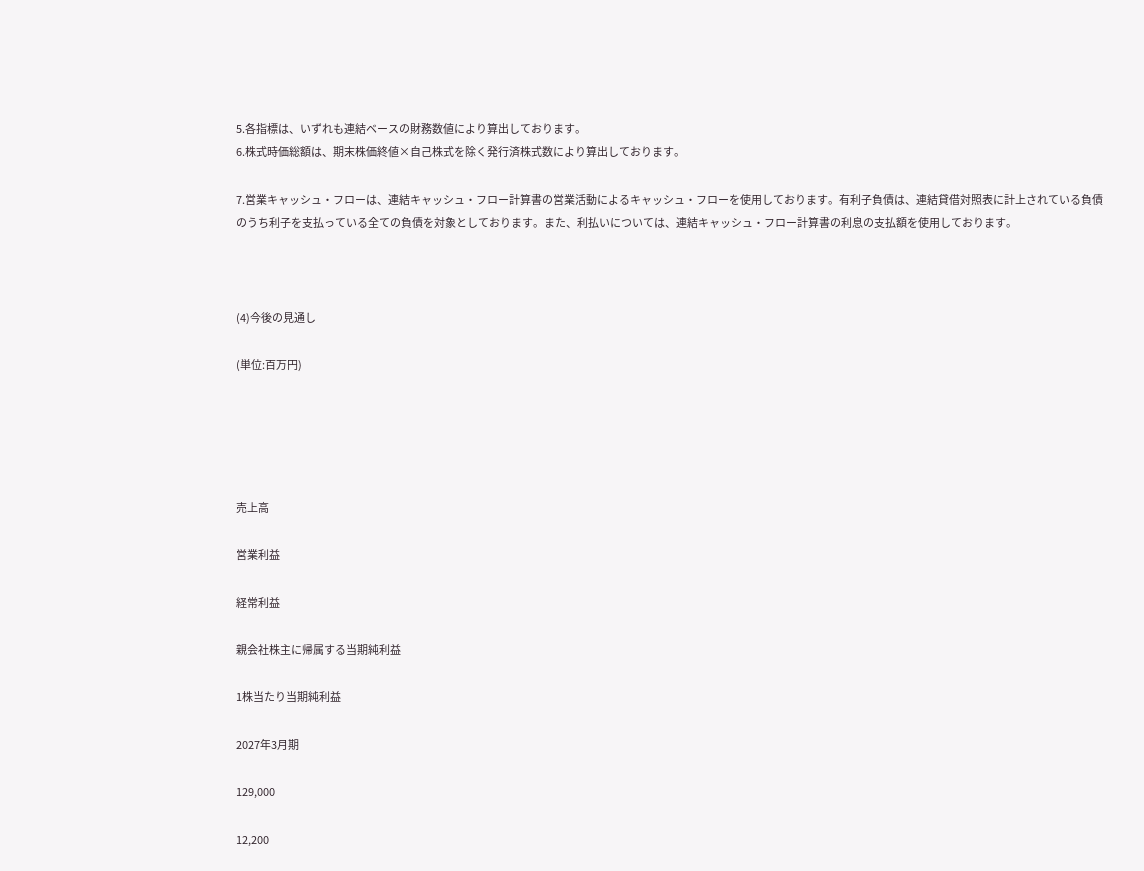5.各指標は、いずれも連結ベースの財務数値により算出しております。
6.株式時価総額は、期末株価終値×自己株式を除く発行済株式数により算出しております。

7.営業キャッシュ・フローは、連結キャッシュ・フロー計算書の営業活動によるキャッシュ・フローを使用しております。有利子負債は、連結貸借対照表に計上されている負債のうち利子を支払っている全ての負債を対象としております。また、利払いについては、連結キャッシュ・フロー計算書の利息の支払額を使用しております。



(4)今後の見通し

(単位:百万円)





売上高

営業利益

経常利益

親会社株主に帰属する当期純利益

1株当たり当期純利益

2027年3月期

129,000

12,200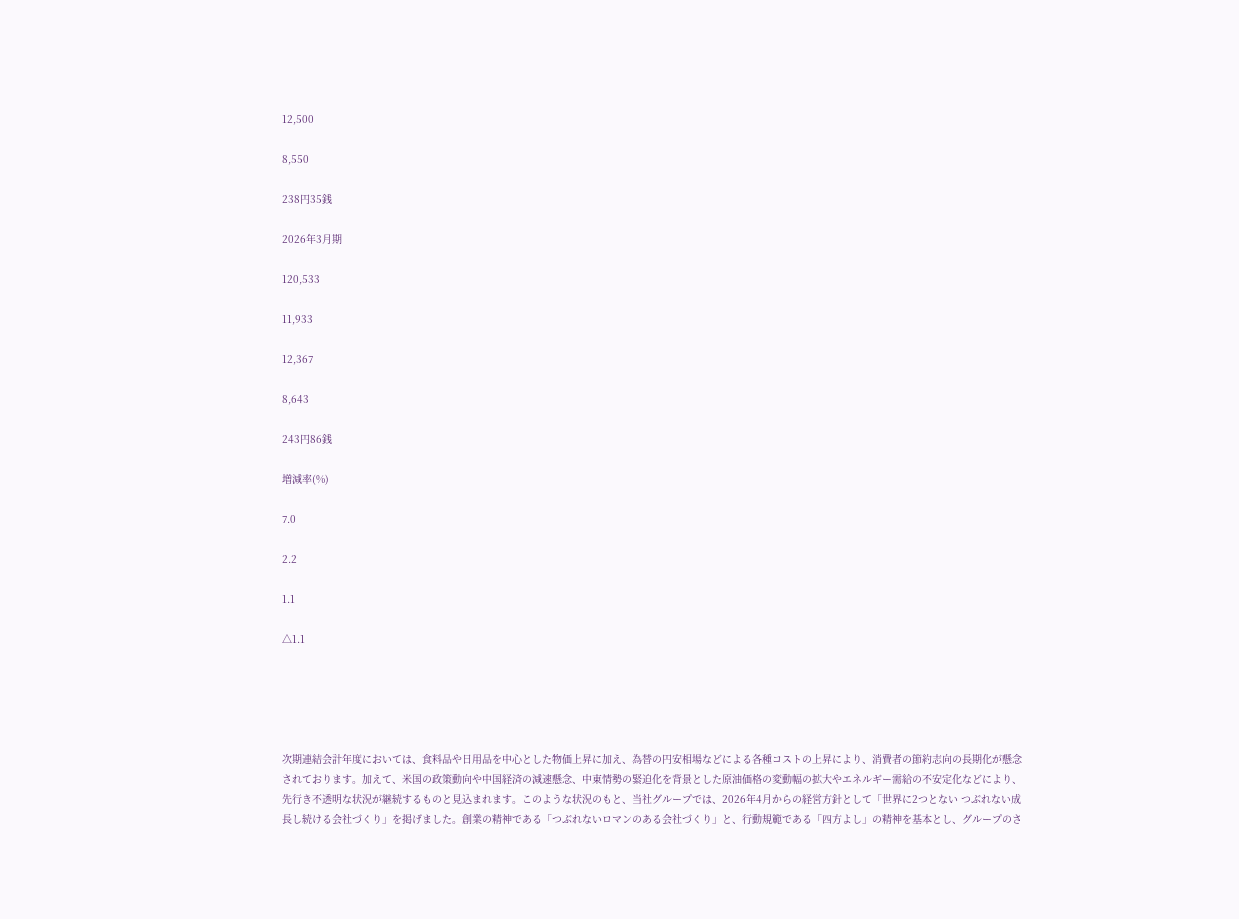12,500

8,550

238円35銭

2026年3月期

120,533

11,933

12,367

8,643

243円86銭

増減率(%)

7.0

2.2

1.1

△1.1





次期連結会計年度においては、食料品や日用品を中心とした物価上昇に加え、為替の円安相場などによる各種コストの上昇により、消費者の節約志向の長期化が懸念されております。加えて、米国の政策動向や中国経済の減速懸念、中東情勢の緊迫化を背景とした原油価格の変動幅の拡大やエネルギー需給の不安定化などにより、先行き不透明な状況が継続するものと見込まれます。このような状況のもと、当社グループでは、2026年4月からの経営方針として「世界に2つとない つぶれない成長し続ける会社づくり」を掲げました。創業の精神である「つぶれないロマンのある会社づくり」と、行動規範である「四方よし」の精神を基本とし、グループのさ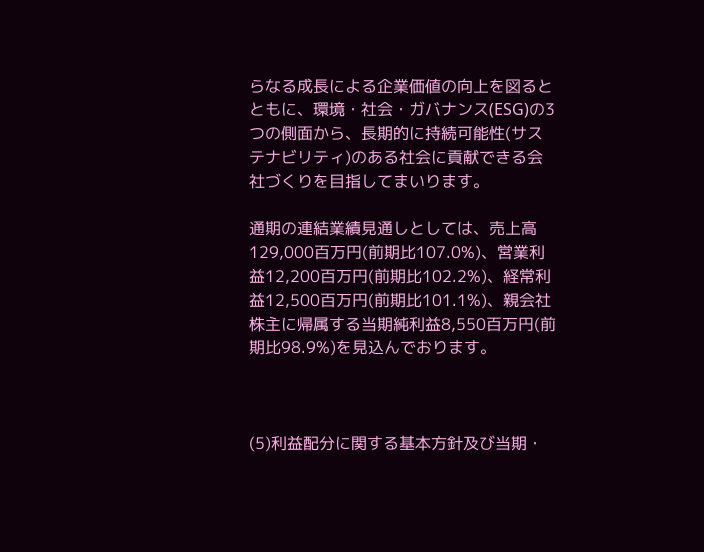らなる成長による企業価値の向上を図るとともに、環境・社会・ガバナンス(ESG)の3つの側面から、長期的に持続可能性(サステナビリティ)のある社会に貢献できる会社づくりを目指してまいります。

通期の連結業績見通しとしては、売上高129,000百万円(前期比107.0%)、営業利益12,200百万円(前期比102.2%)、経常利益12,500百万円(前期比101.1%)、親会社株主に帰属する当期純利益8,550百万円(前期比98.9%)を見込んでおります。



(5)利益配分に関する基本方針及び当期・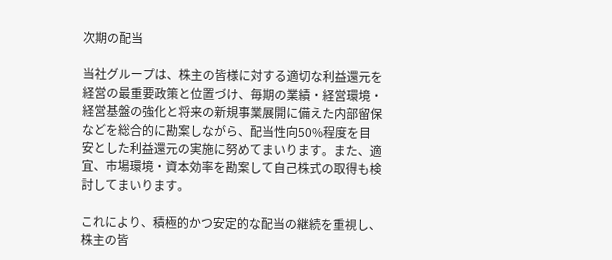次期の配当

当社グループは、株主の皆様に対する適切な利益還元を経営の最重要政策と位置づけ、毎期の業績・経営環境・経営基盤の強化と将来の新規事業展開に備えた内部留保などを総合的に勘案しながら、配当性向50%程度を目安とした利益還元の実施に努めてまいります。また、適宜、市場環境・資本効率を勘案して自己株式の取得も検討してまいります。

これにより、積極的かつ安定的な配当の継続を重視し、株主の皆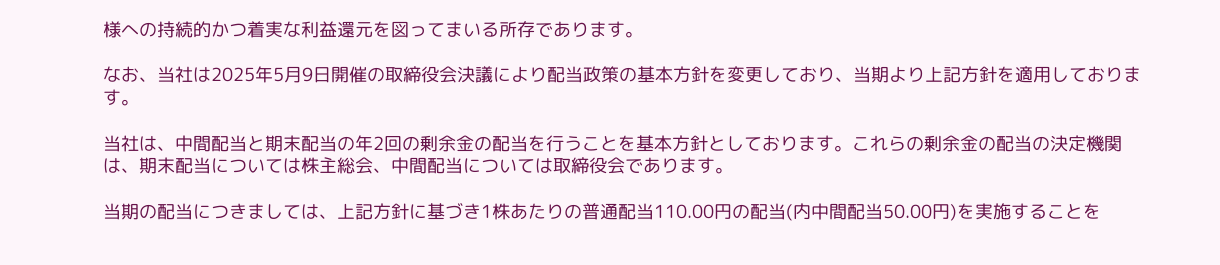様への持続的かつ着実な利益還元を図ってまいる所存であります。

なお、当社は2025年5月9日開催の取締役会決議により配当政策の基本方針を変更しており、当期より上記方針を適用しております。

当社は、中間配当と期末配当の年2回の剰余金の配当を行うことを基本方針としております。これらの剰余金の配当の決定機関は、期末配当については株主総会、中間配当については取締役会であります。

当期の配当につきましては、上記方針に基づき1株あたりの普通配当110.00円の配当(内中間配当50.00円)を実施することを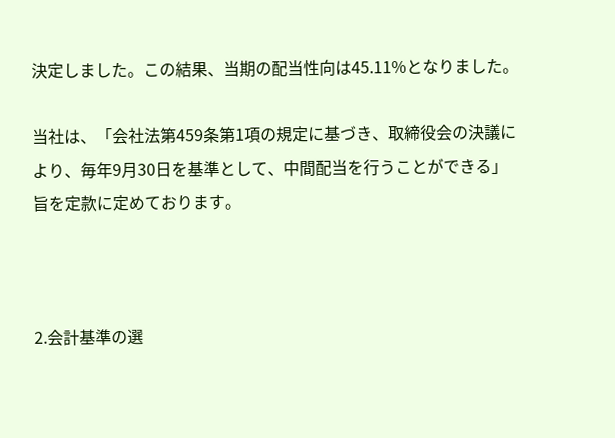決定しました。この結果、当期の配当性向は45.11%となりました。

当社は、「会社法第459条第1項の規定に基づき、取締役会の決議により、毎年9月30日を基準として、中間配当を行うことができる」旨を定款に定めております。



2.会計基準の選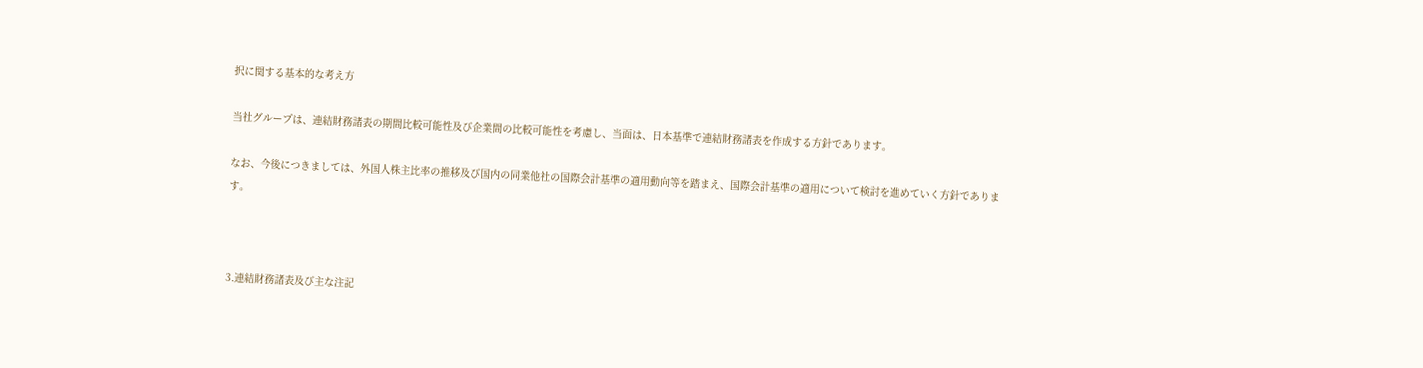択に関する基本的な考え方

当社グループは、連結財務諸表の期間比較可能性及び企業間の比較可能性を考慮し、当面は、日本基準で連結財務諸表を作成する方針であります。

なお、今後につきましては、外国人株主比率の推移及び国内の同業他社の国際会計基準の適用動向等を踏まえ、国際会計基準の適用について検討を進めていく方針であります。



3.連結財務諸表及び主な注記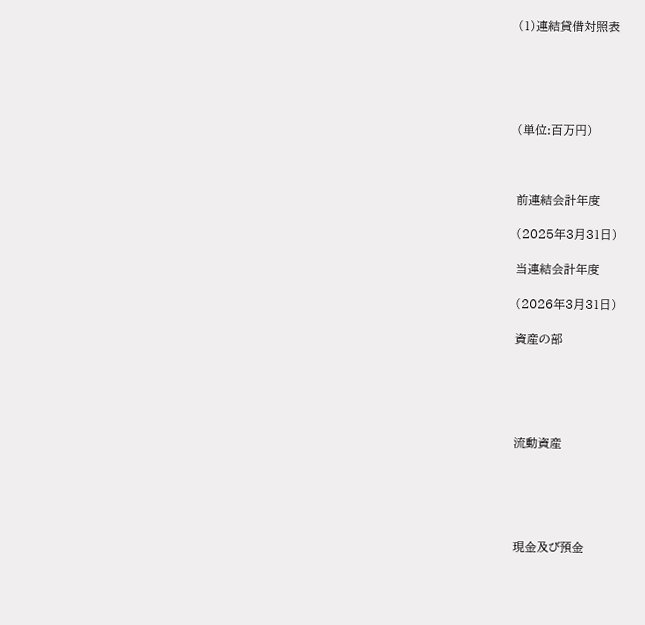(1)連結貸借対照表





(単位:百万円)



前連結会計年度

(2025年3月31日)

当連結会計年度

(2026年3月31日)

資産の部





流動資産





現金及び預金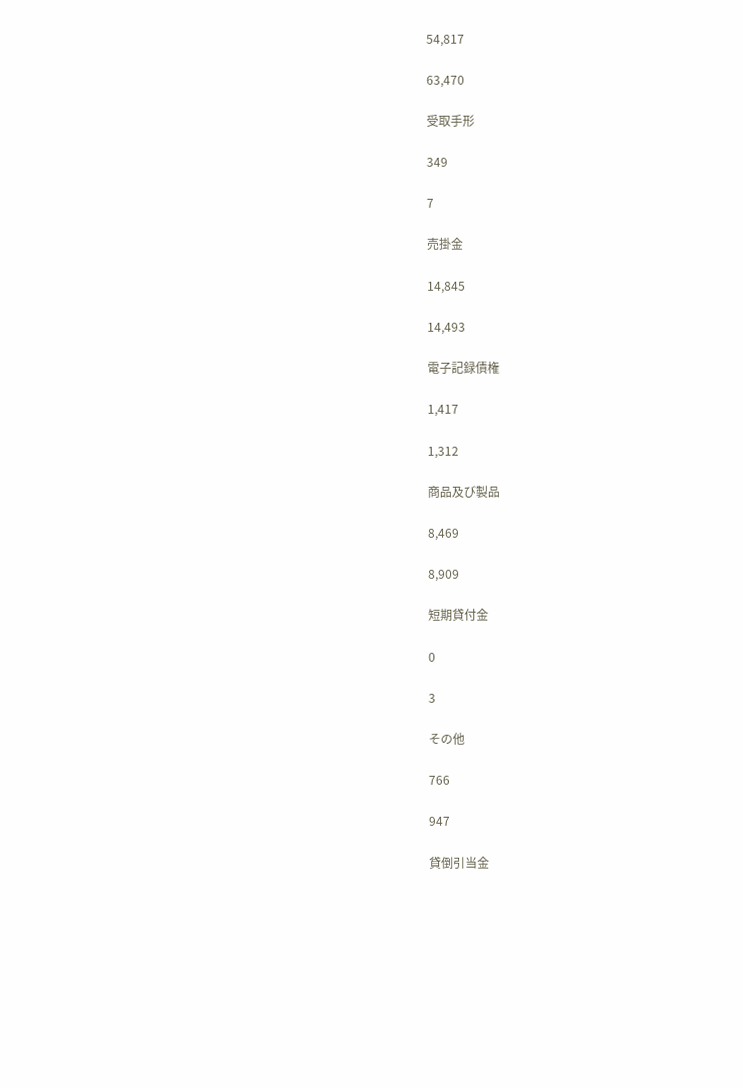54,817

63,470

受取手形

349

7

売掛金

14,845

14,493

電子記録債権

1,417

1,312

商品及び製品

8,469

8,909

短期貸付金

0

3

その他

766

947

貸倒引当金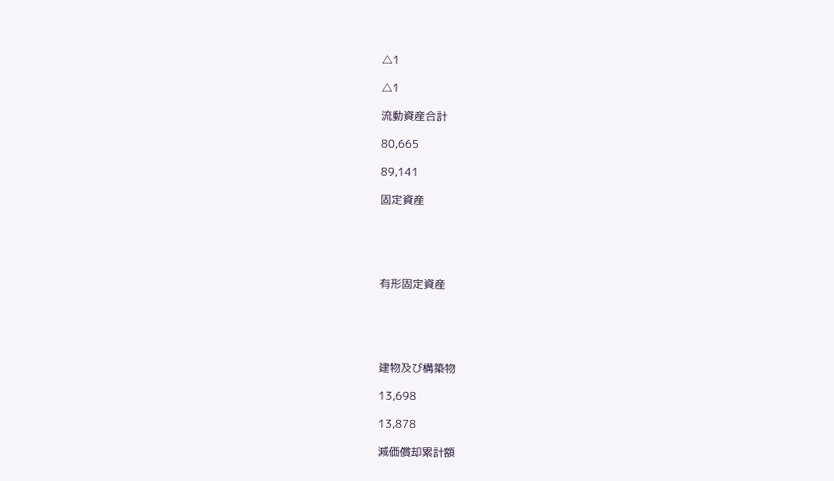△1

△1

流動資産合計

80,665

89,141

固定資産





有形固定資産





建物及び構築物

13,698

13,878

減価償却累計額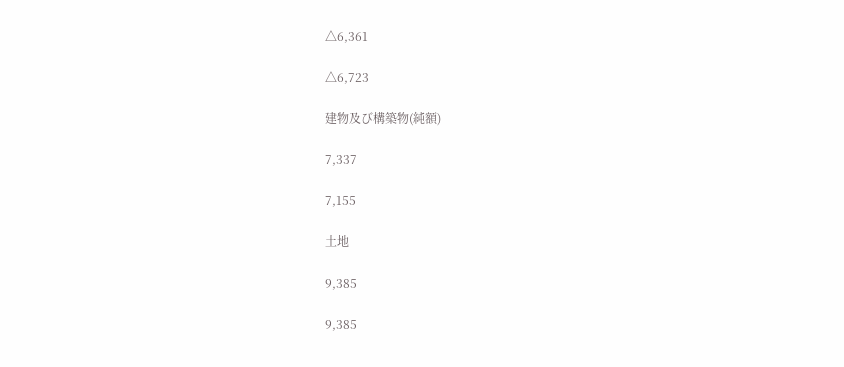△6,361

△6,723

建物及び構築物(純額)

7,337

7,155

土地

9,385

9,385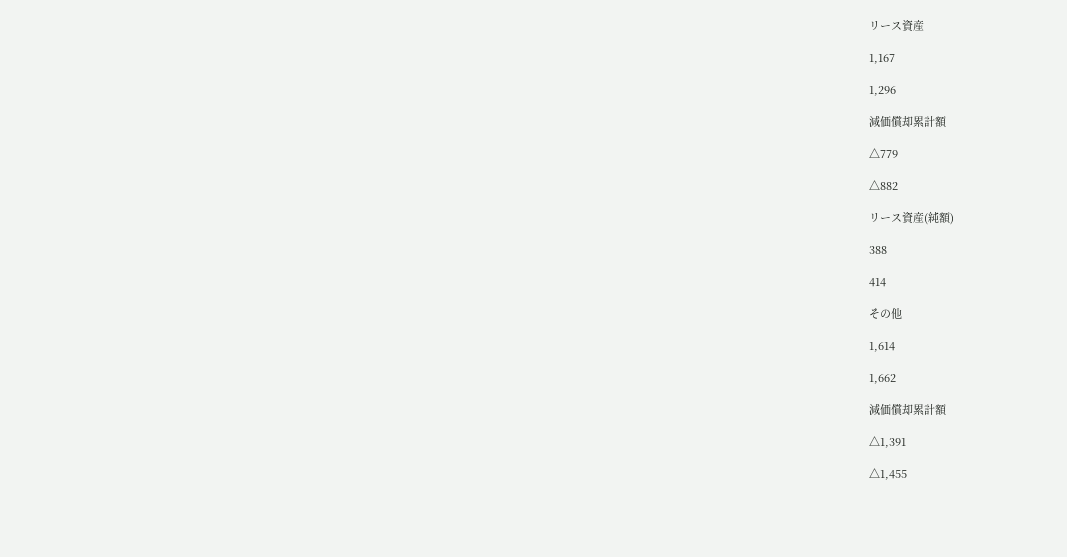リース資産

1,167

1,296

減価償却累計額

△779

△882

リース資産(純額)

388

414

その他

1,614

1,662

減価償却累計額

△1,391

△1,455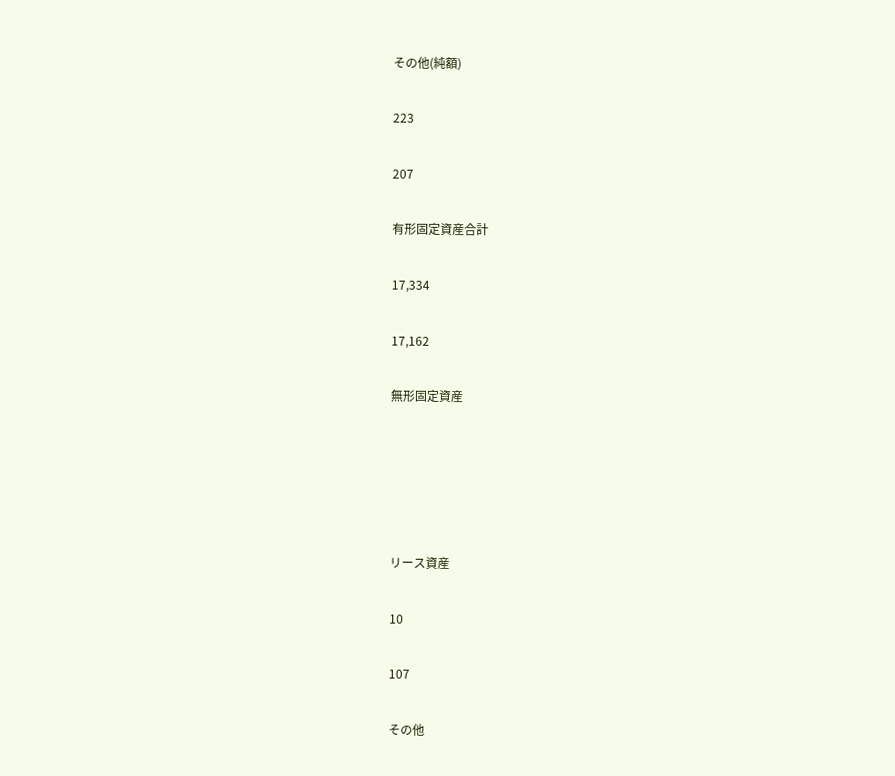その他(純額)

223

207

有形固定資産合計

17,334

17,162

無形固定資産





リース資産

10

107

その他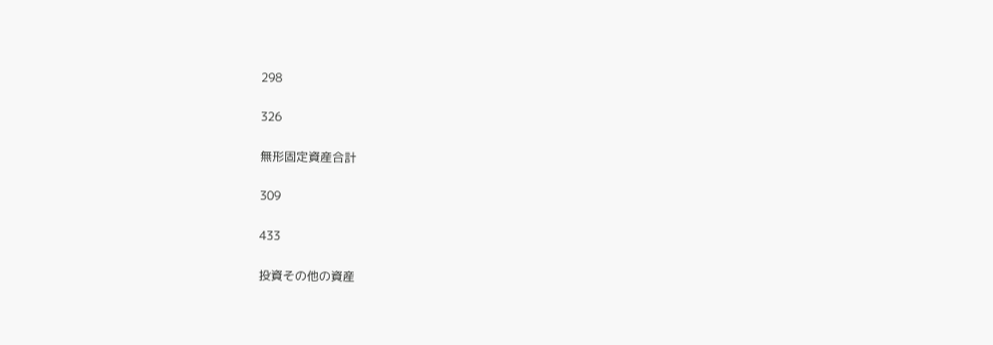298

326

無形固定資産合計

309

433

投資その他の資産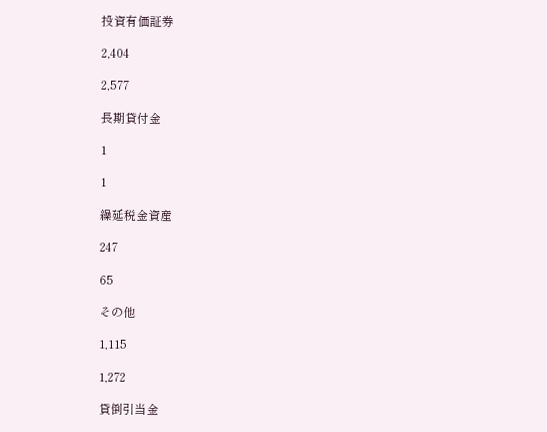投資有価証券

2,404

2,577

長期貸付金

1

1

繰延税金資産

247

65

その他

1,115

1,272

貸倒引当金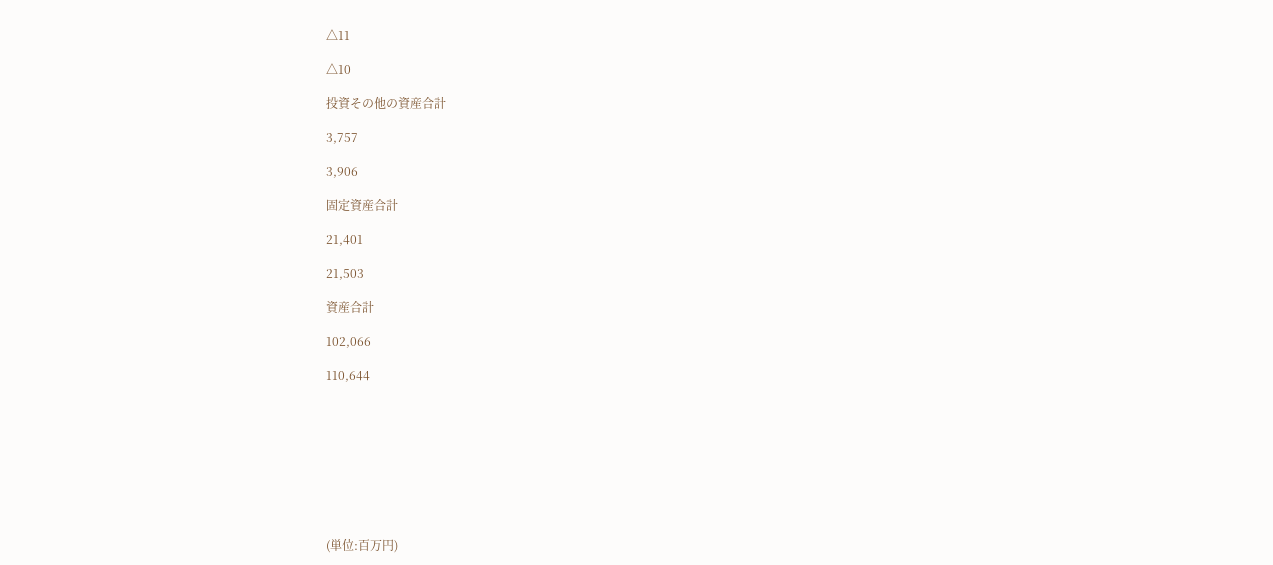△11

△10

投資その他の資産合計

3,757

3,906

固定資産合計

21,401

21,503

資産合計

102,066

110,644









(単位:百万円)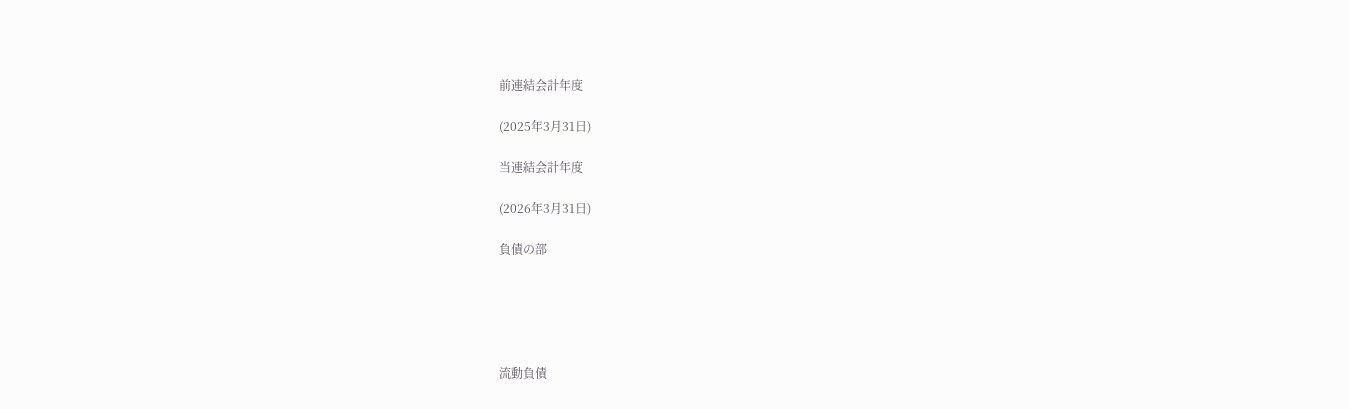前連結会計年度

(2025年3月31日)

当連結会計年度

(2026年3月31日)

負債の部





流動負債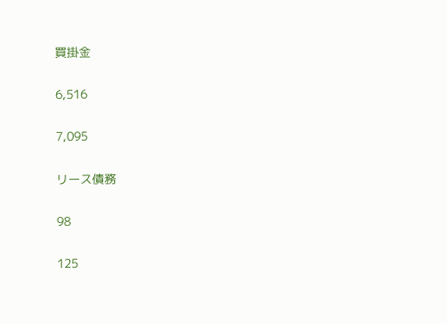買掛金

6,516

7,095

リース債務

98

125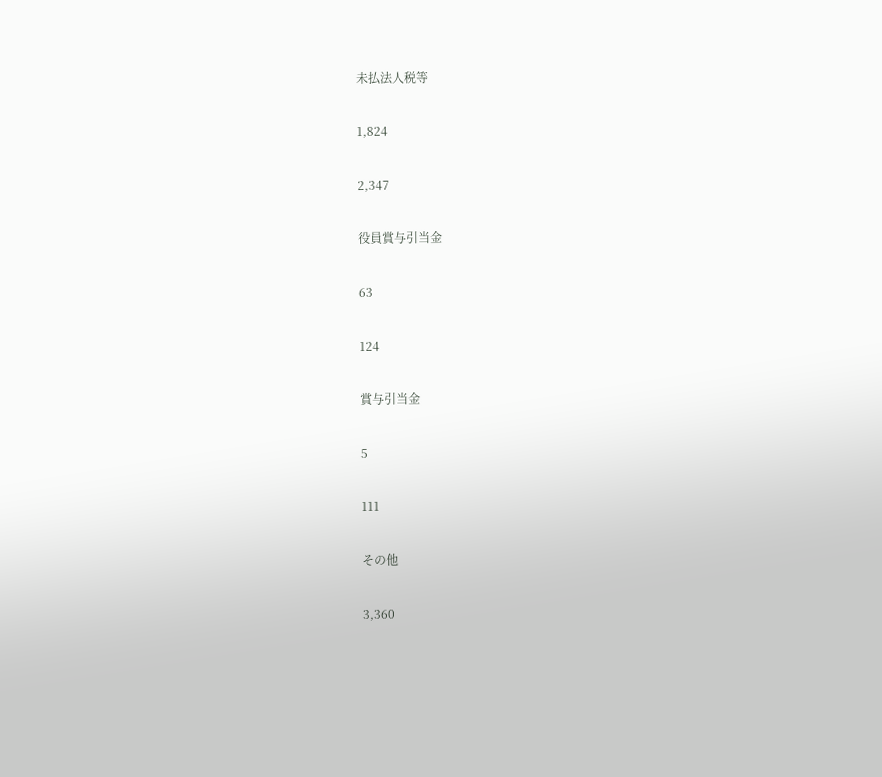未払法人税等

1,824

2,347

役員賞与引当金

63

124

賞与引当金

5

111

その他

3,360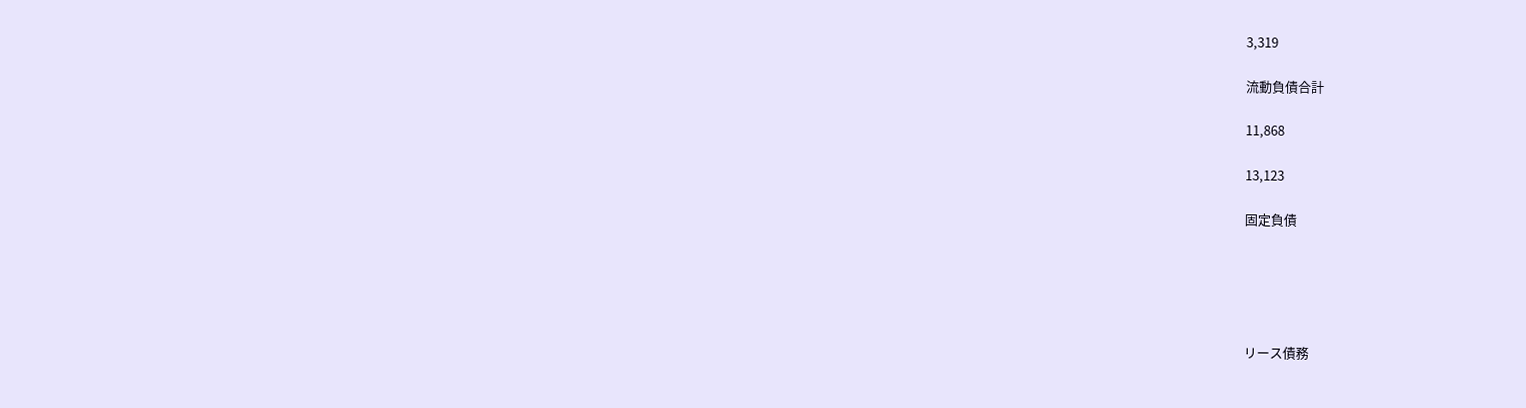3,319

流動負債合計

11,868

13,123

固定負債





リース債務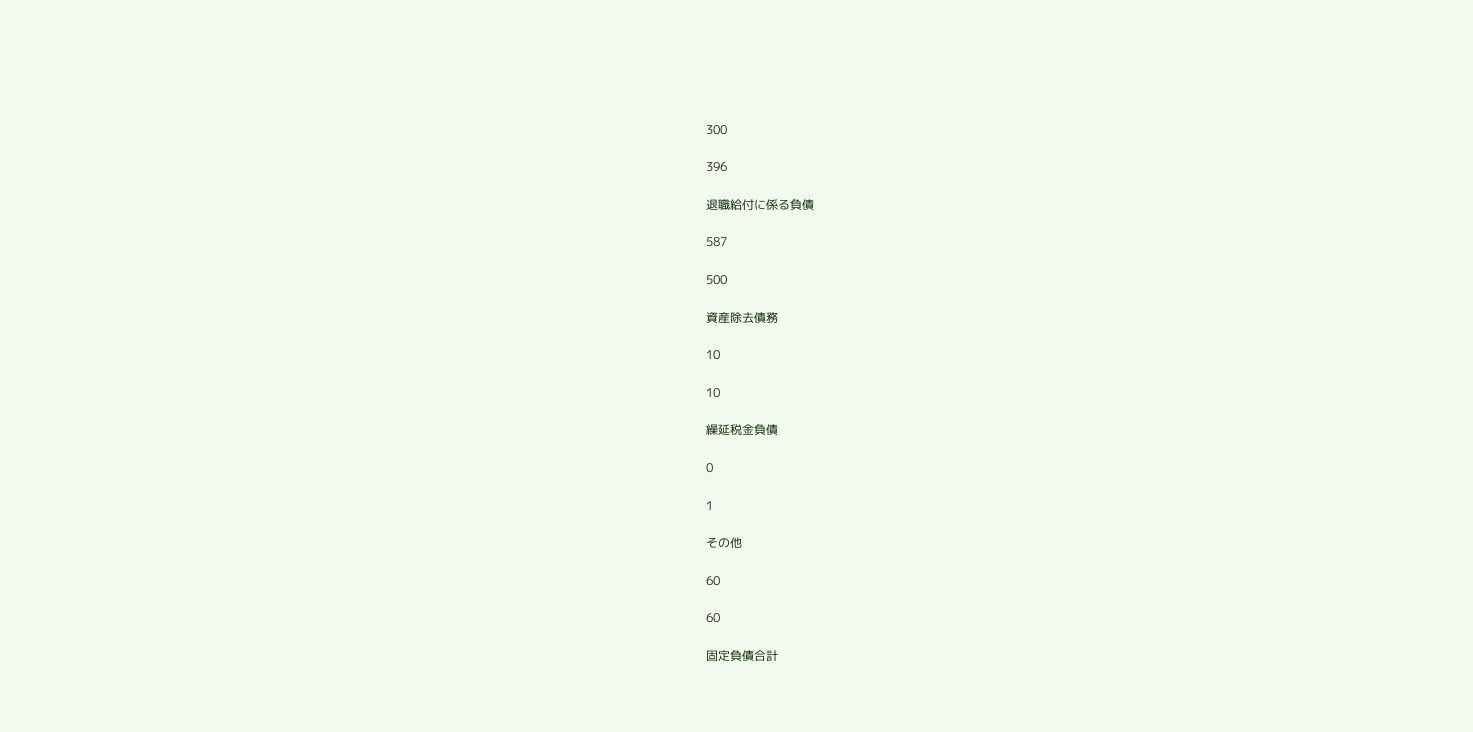300

396

退職給付に係る負債

587

500

資産除去債務

10

10

繰延税金負債

0

1

その他

60

60

固定負債合計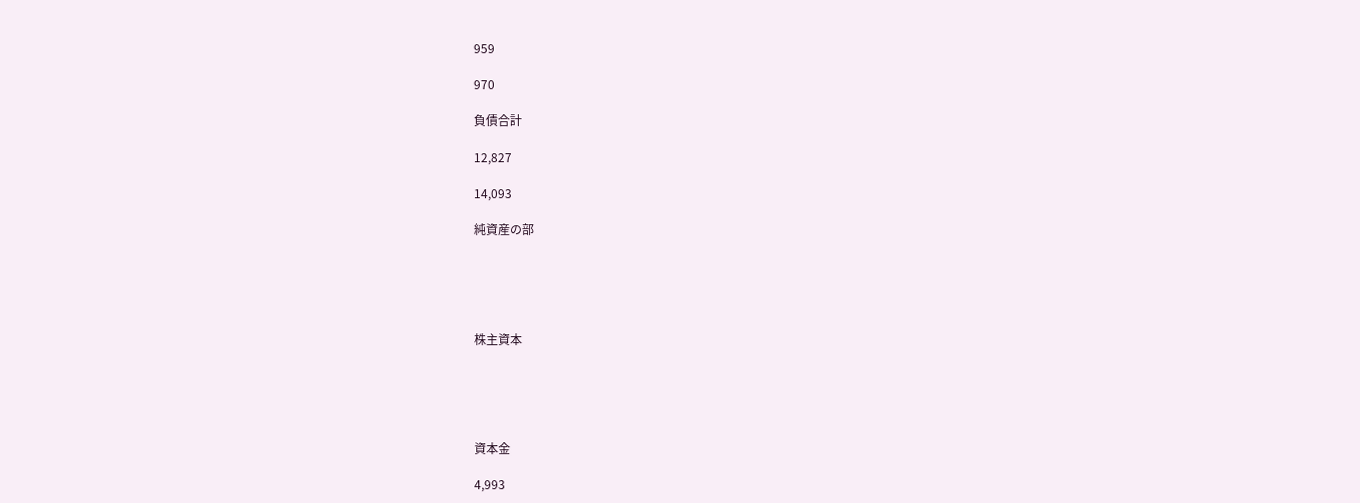959

970

負債合計

12,827

14,093

純資産の部





株主資本





資本金

4,993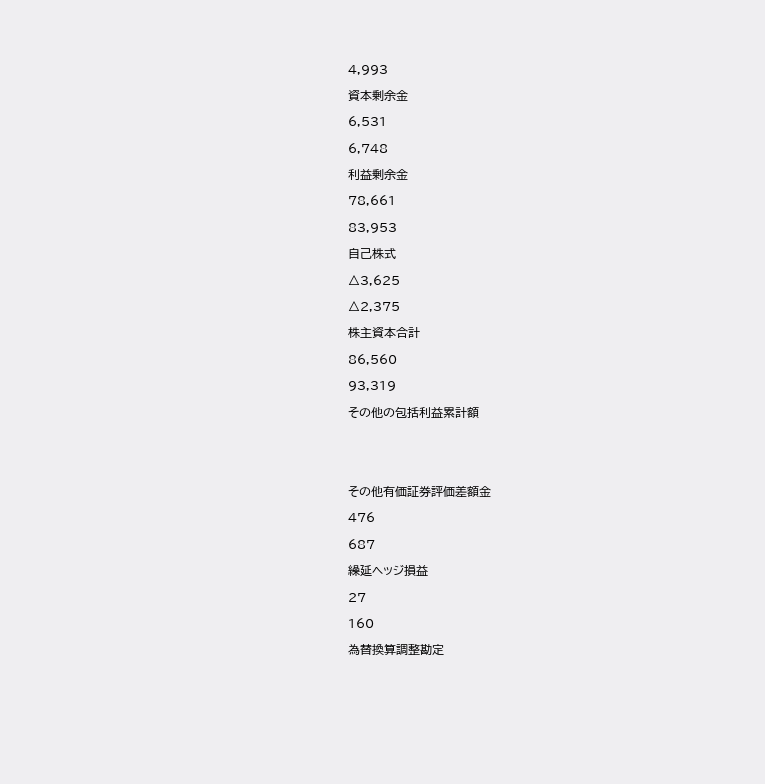4,993

資本剰余金

6,531

6,748

利益剰余金

78,661

83,953

自己株式

△3,625

△2,375

株主資本合計

86,560

93,319

その他の包括利益累計額





その他有価証券評価差額金

476

687

繰延ヘッジ損益

27

160

為替換算調整勘定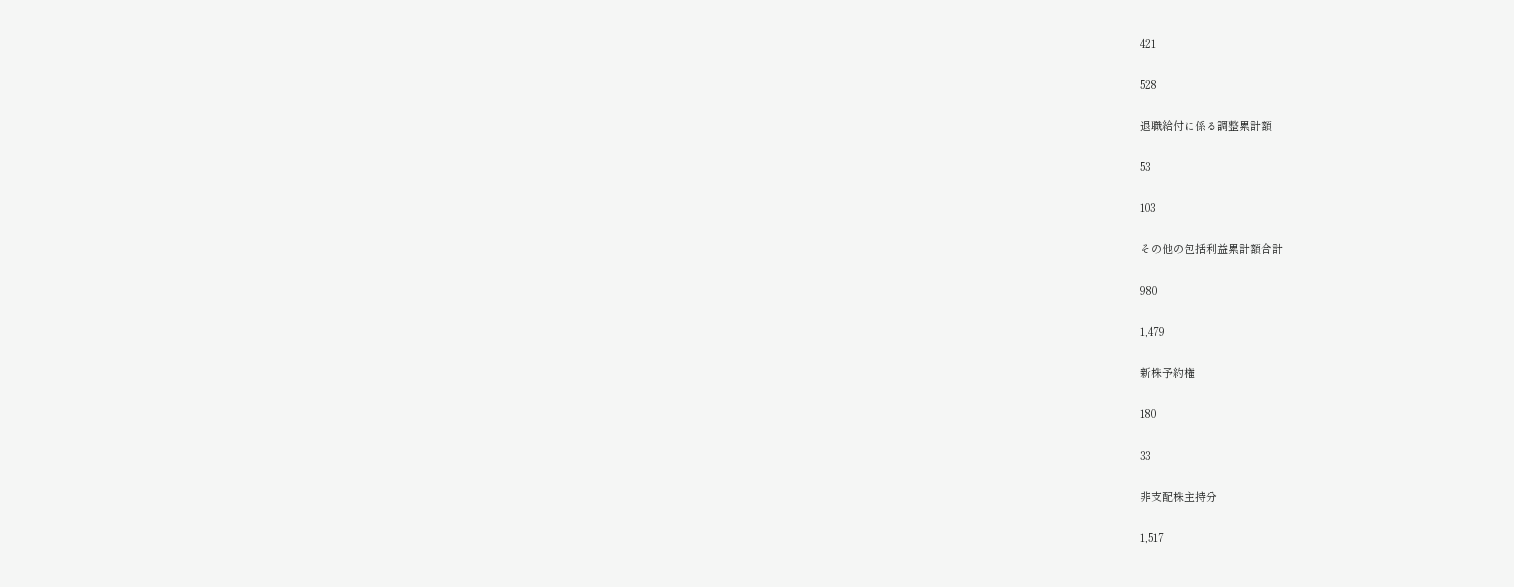421

528

退職給付に係る調整累計額

53

103

その他の包括利益累計額合計

980

1,479

新株予約権

180

33

非支配株主持分

1,517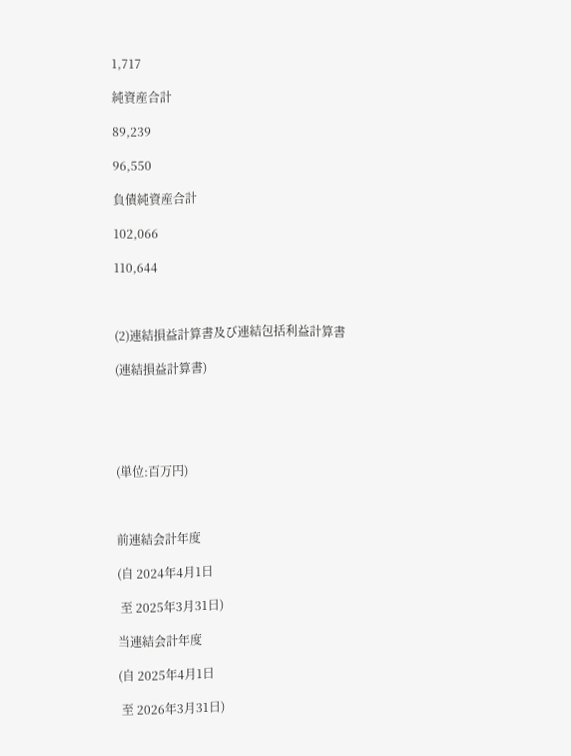1,717

純資産合計

89,239

96,550

負債純資産合計

102,066

110,644



(2)連結損益計算書及び連結包括利益計算書

(連結損益計算書)





(単位:百万円)



前連結会計年度

(自 2024年4月1日

 至 2025年3月31日)

当連結会計年度

(自 2025年4月1日

 至 2026年3月31日)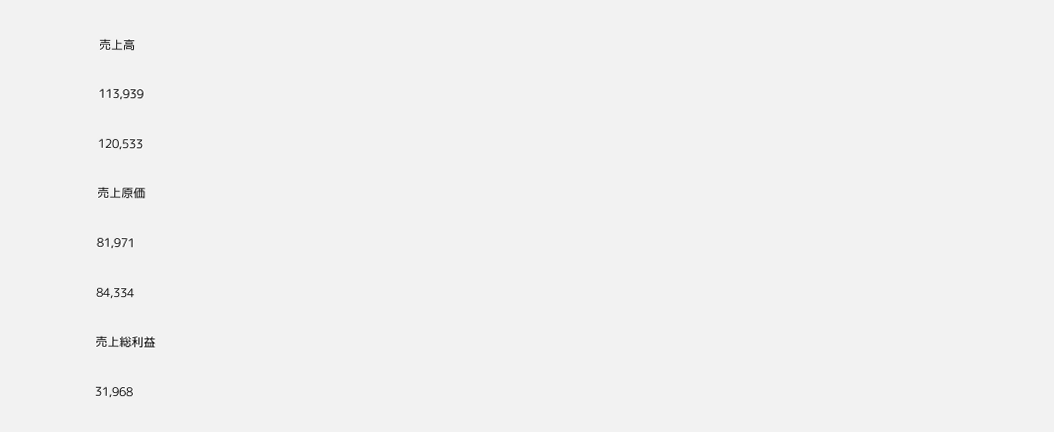売上高

113,939

120,533

売上原価

81,971

84,334

売上総利益

31,968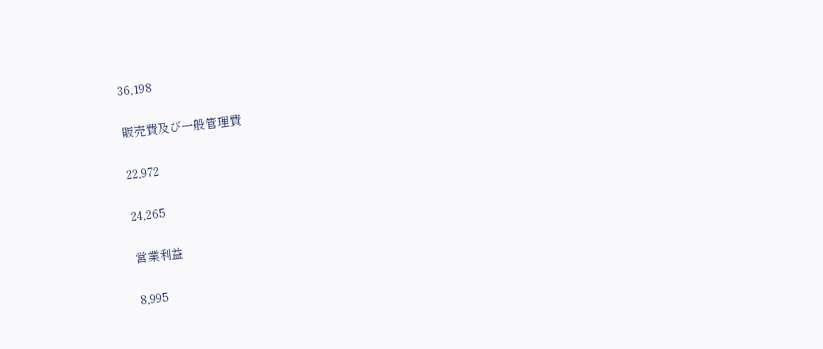36,198

販売費及び一般管理費

22,972

24,265

営業利益

8,995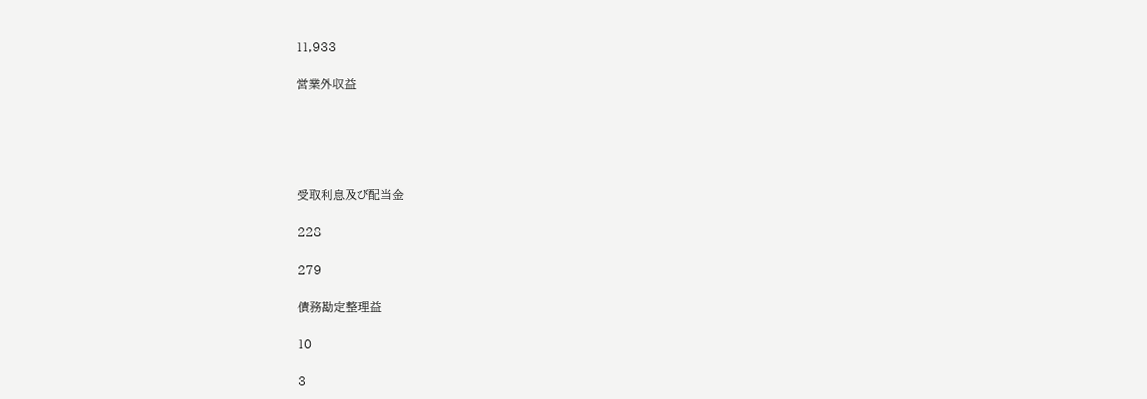11,933

営業外収益





受取利息及び配当金

228

279

債務勘定整理益

10

3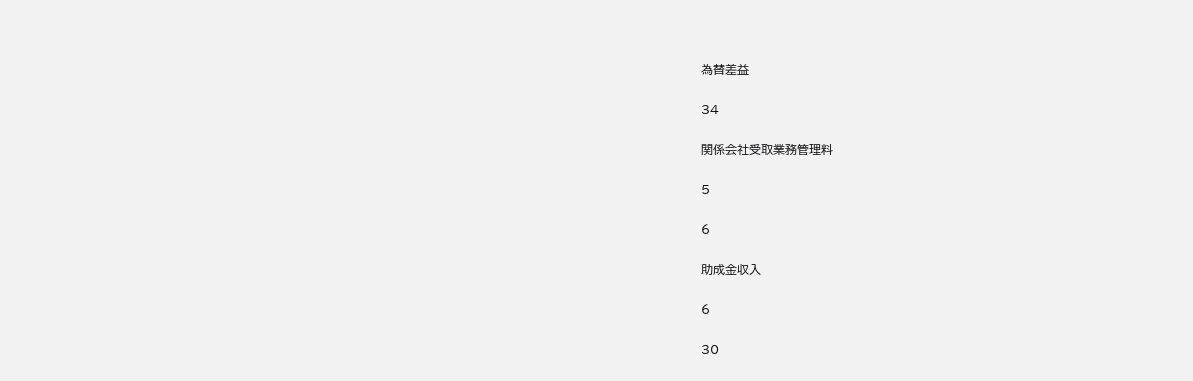為替差益

34

関係会社受取業務管理料

5

6

助成金収入

6

30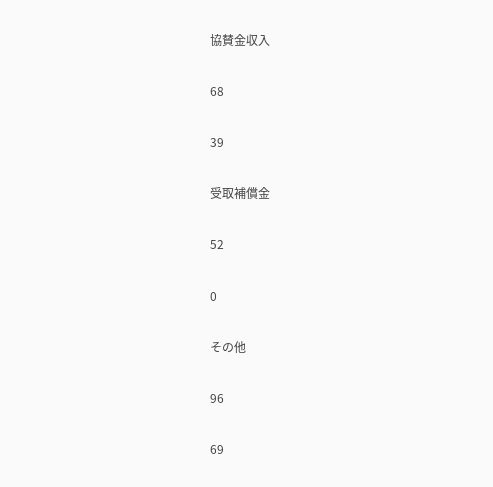協賛金収入

68

39

受取補償金

52

0

その他

96

69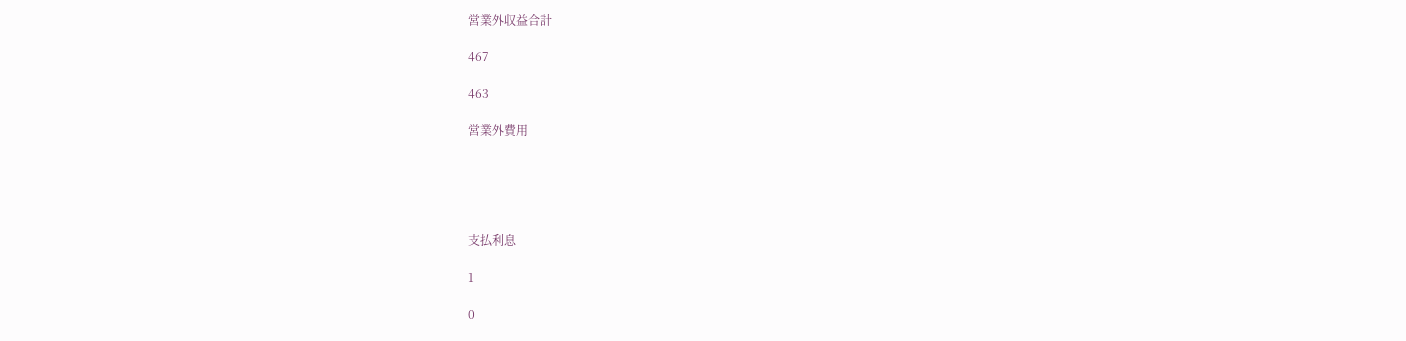営業外収益合計

467

463

営業外費用





支払利息

1

0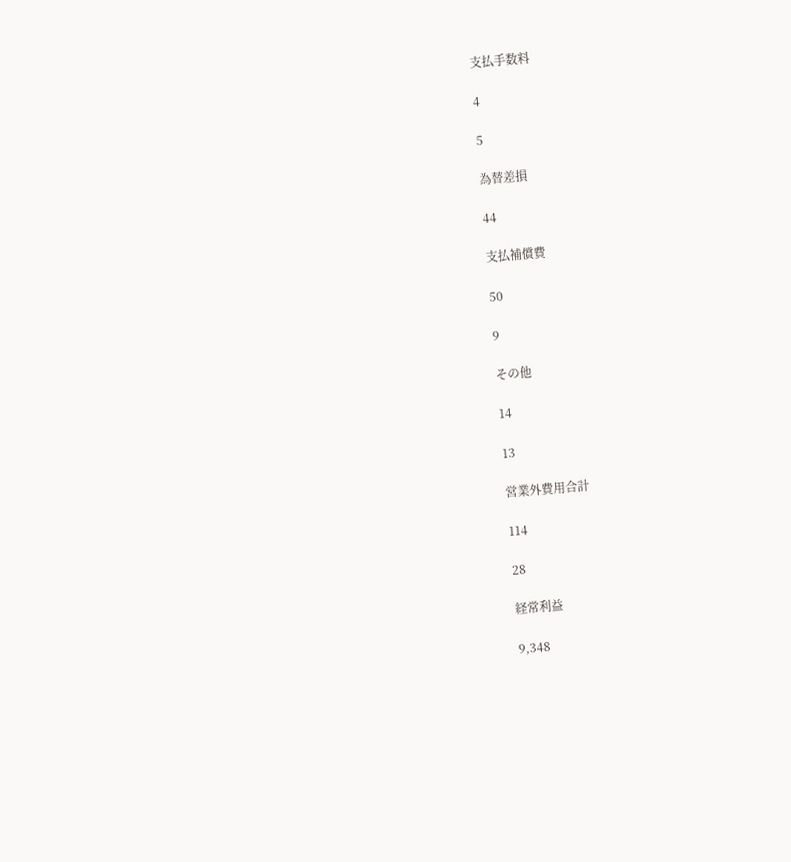支払手数料

4

5

為替差損

44

支払補償費

50

9

その他

14

13

営業外費用合計

114

28

経常利益

9,348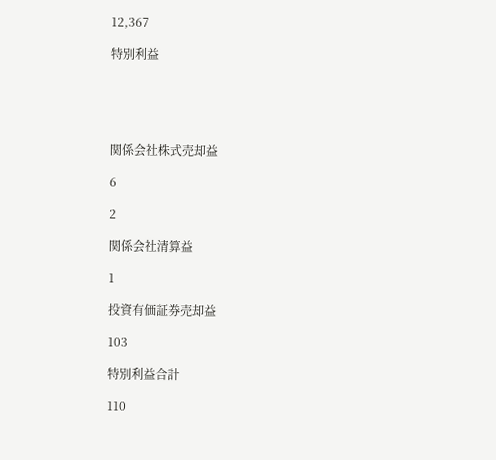12,367

特別利益





関係会社株式売却益

6

2

関係会社清算益

1

投資有価証券売却益

103

特別利益合計

110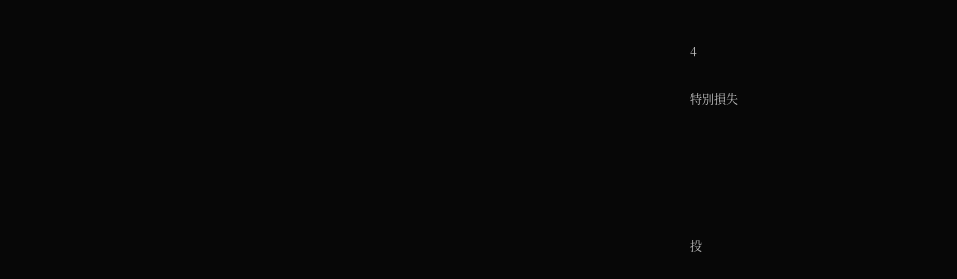4

特別損失





投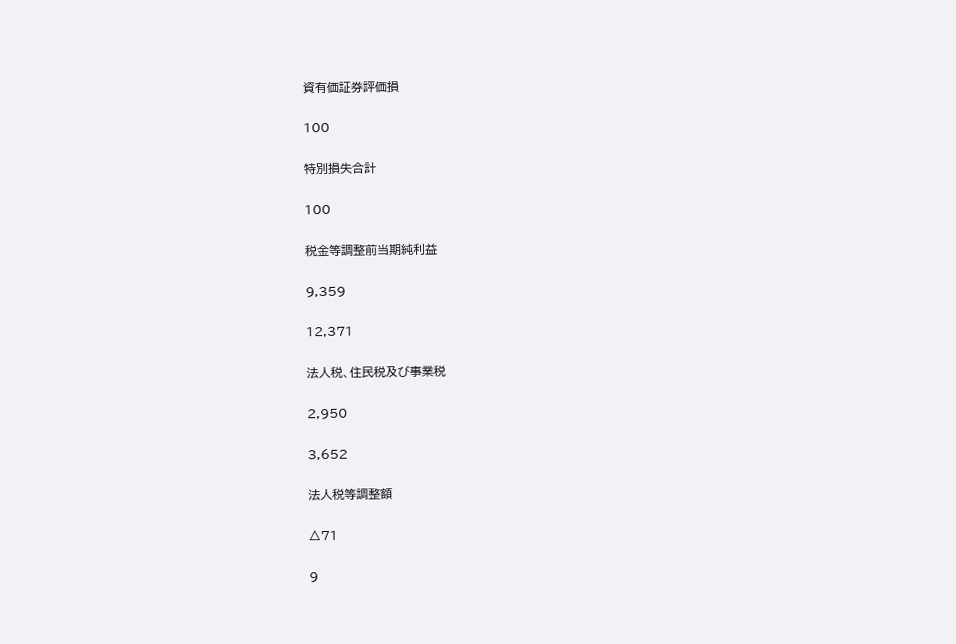資有価証券評価損

100

特別損失合計

100

税金等調整前当期純利益

9,359

12,371

法人税、住民税及び事業税

2,950

3,652

法人税等調整額

△71

9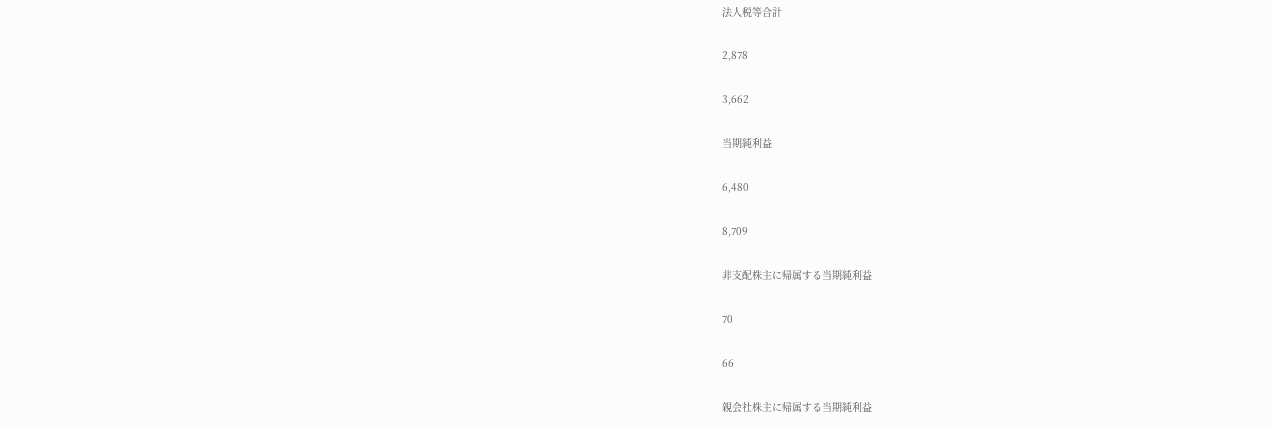法人税等合計

2,878

3,662

当期純利益

6,480

8,709

非支配株主に帰属する当期純利益

70

66

親会社株主に帰属する当期純利益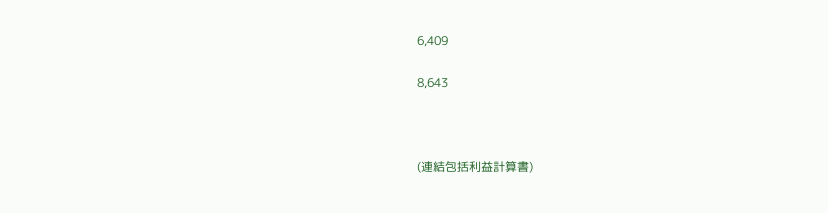6,409

8,643



(連結包括利益計算書)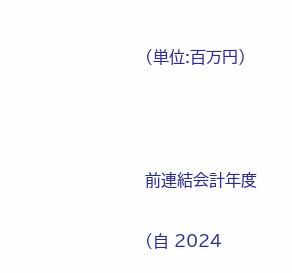(単位:百万円)



前連結会計年度

(自 2024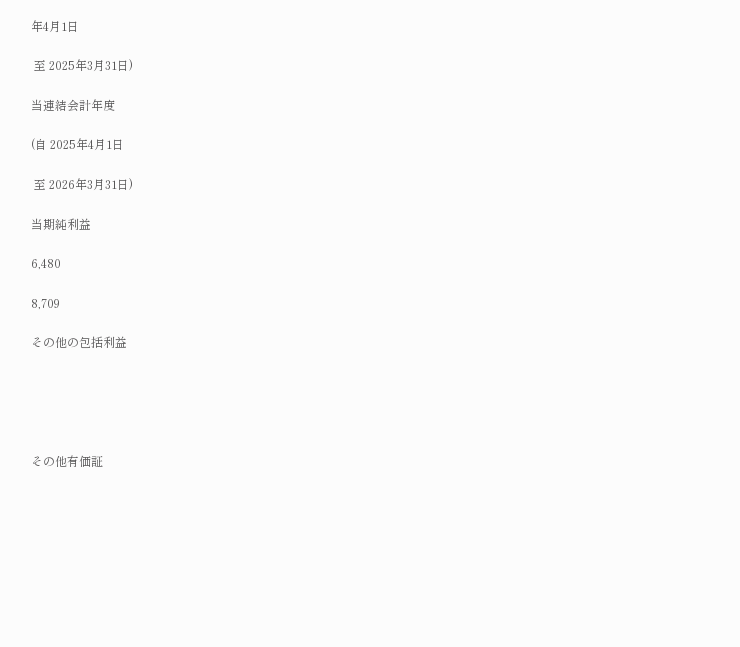年4月1日

 至 2025年3月31日)

当連結会計年度

(自 2025年4月1日

 至 2026年3月31日)

当期純利益

6,480

8,709

その他の包括利益





その他有価証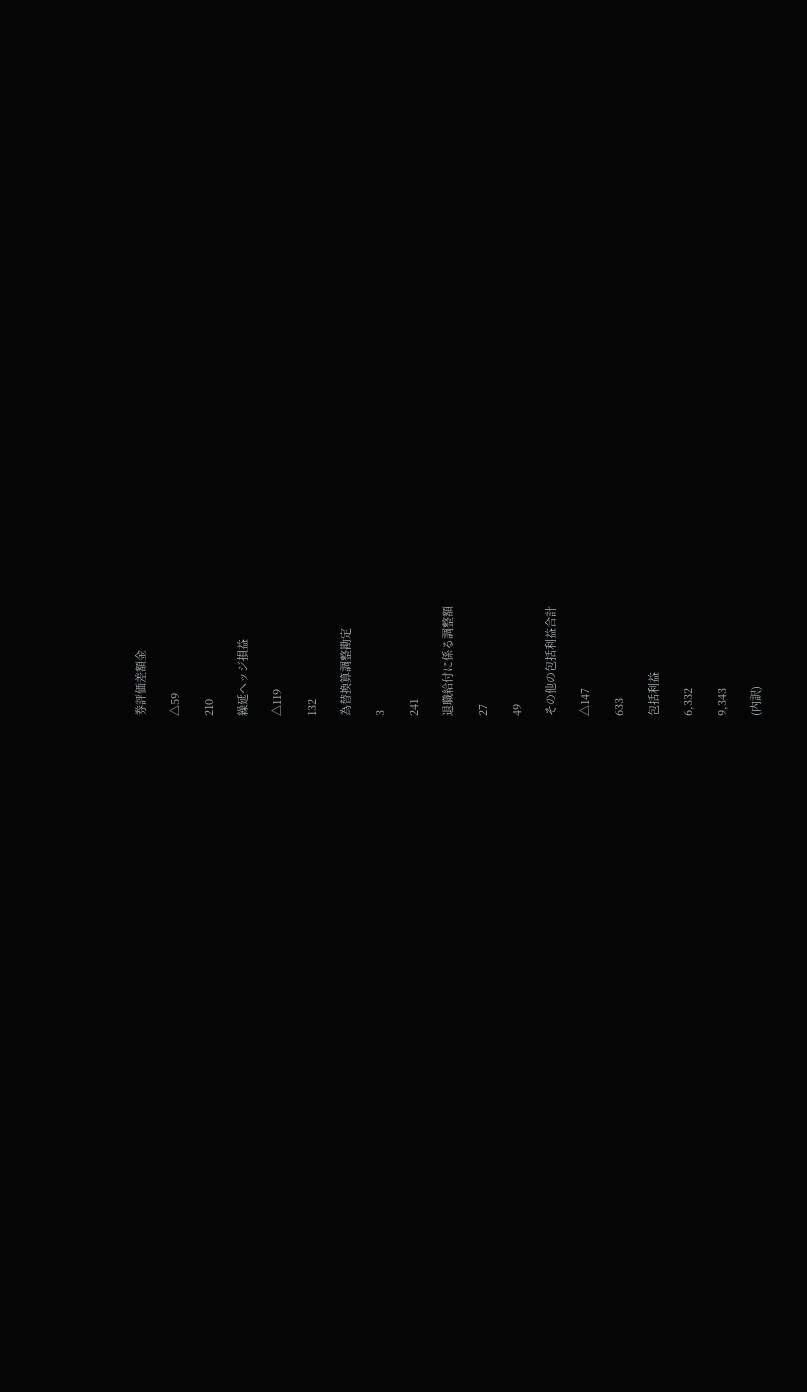券評価差額金

△59

210

繰延ヘッジ損益

△119

132

為替換算調整勘定

3

241

退職給付に係る調整額

27

49

その他の包括利益合計

△147

633

包括利益

6,332

9,343

(内訳)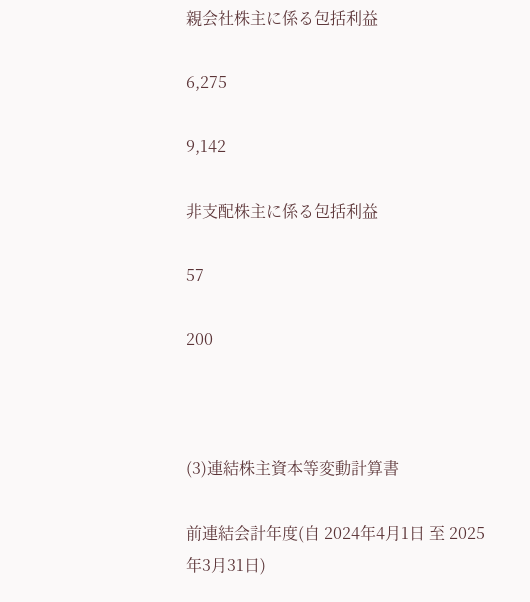親会社株主に係る包括利益

6,275

9,142

非支配株主に係る包括利益

57

200



(3)連結株主資本等変動計算書

前連結会計年度(自 2024年4月1日 至 2025年3月31日)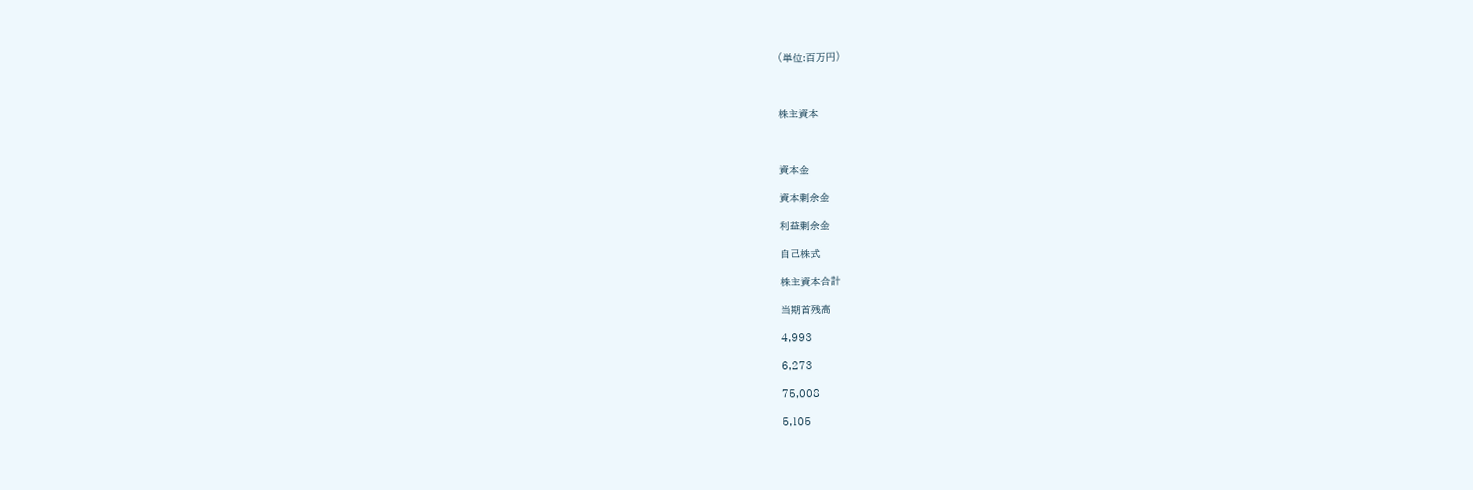(単位:百万円)



株主資本



資本金

資本剰余金

利益剰余金

自己株式

株主資本合計

当期首残高

4,993

6,273

75,008

5,105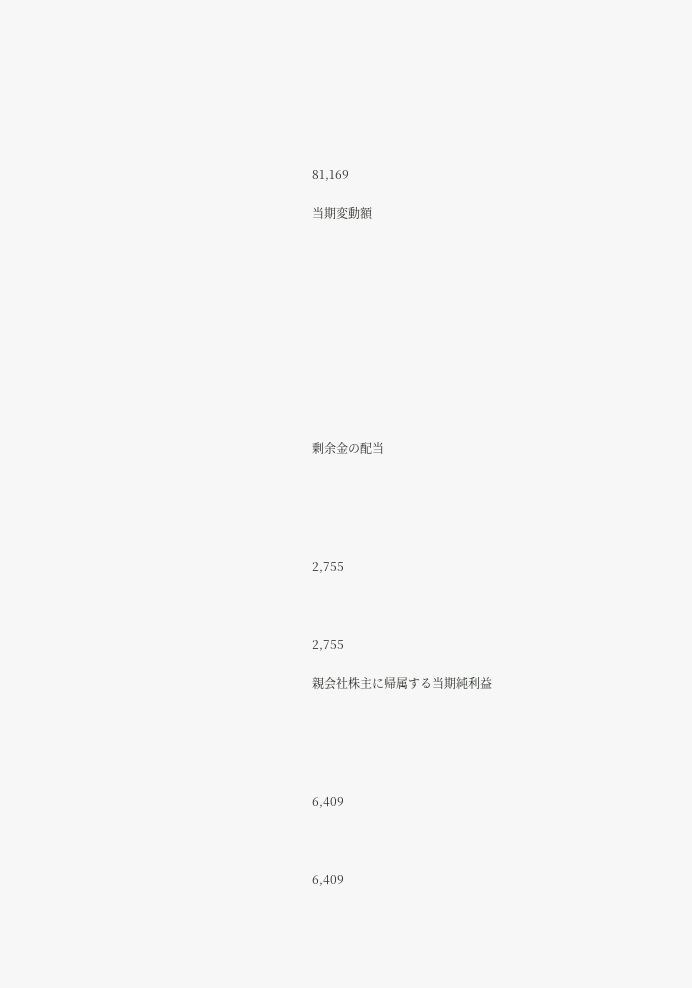81,169

当期変動額











剰余金の配当





2,755



2,755

親会社株主に帰属する当期純利益





6,409



6,409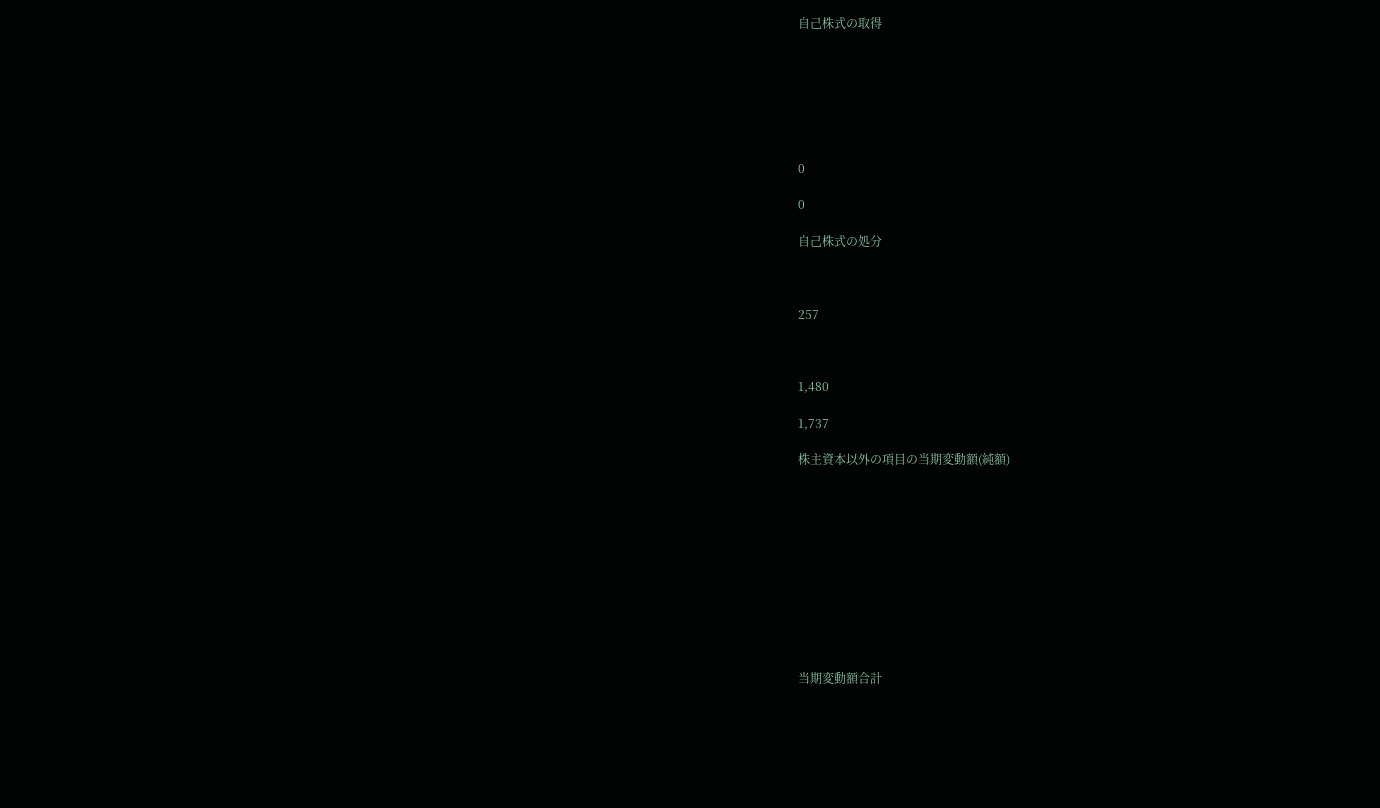自己株式の取得







0

0

自己株式の処分



257



1,480

1,737

株主資本以外の項目の当期変動額(純額)











当期変動額合計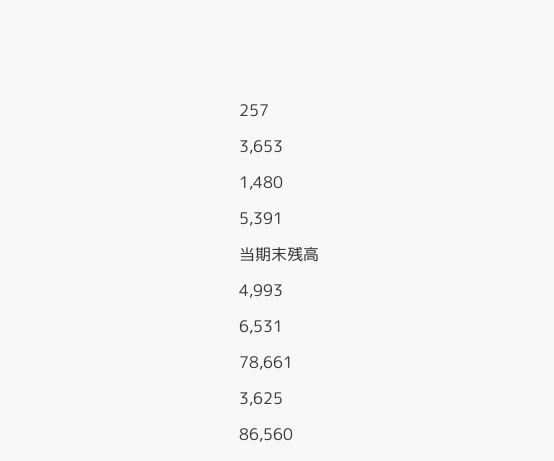257

3,653

1,480

5,391

当期末残高

4,993

6,531

78,661

3,625

86,560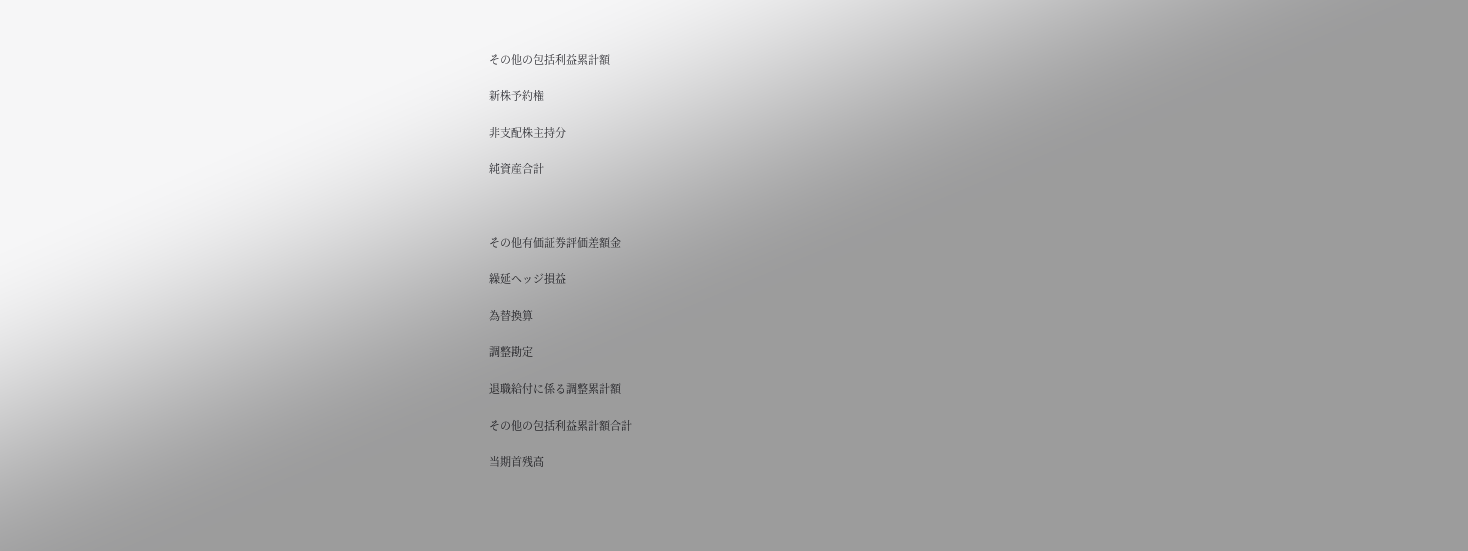その他の包括利益累計額

新株予約権

非支配株主持分

純資産合計



その他有価証券評価差額金

繰延ヘッジ損益

為替換算

調整勘定

退職給付に係る調整累計額

その他の包括利益累計額合計

当期首残高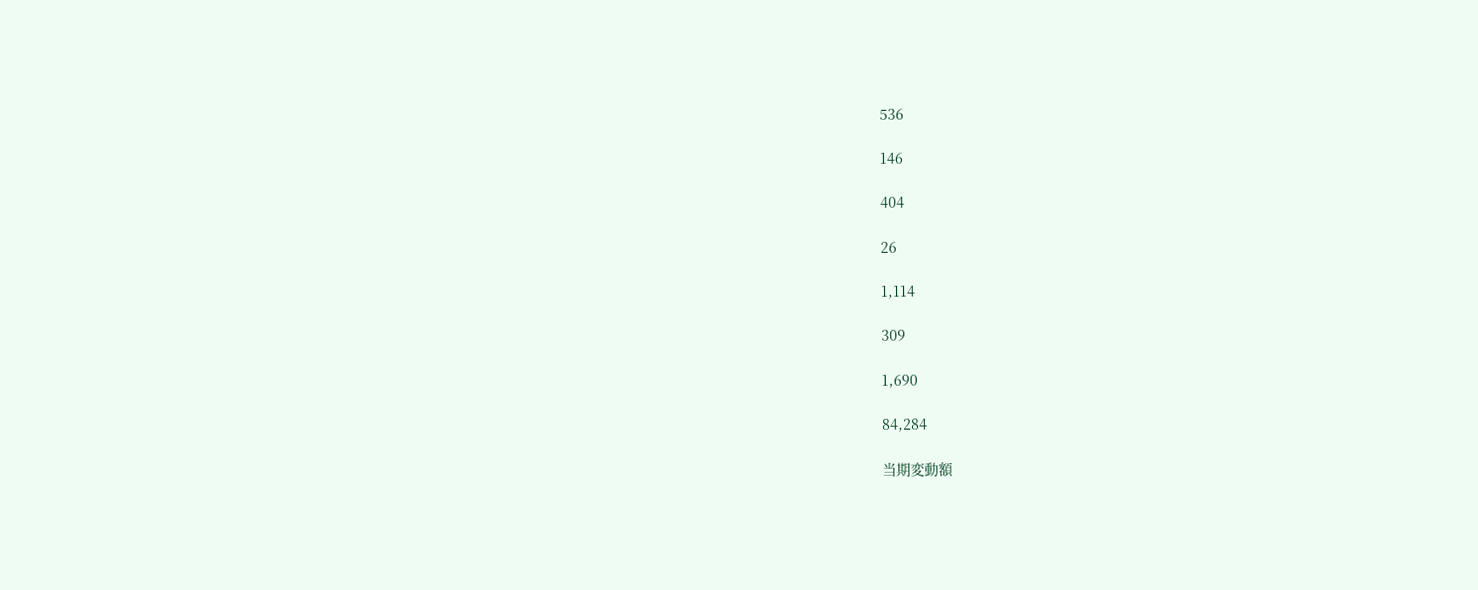536

146

404

26

1,114

309

1,690

84,284

当期変動額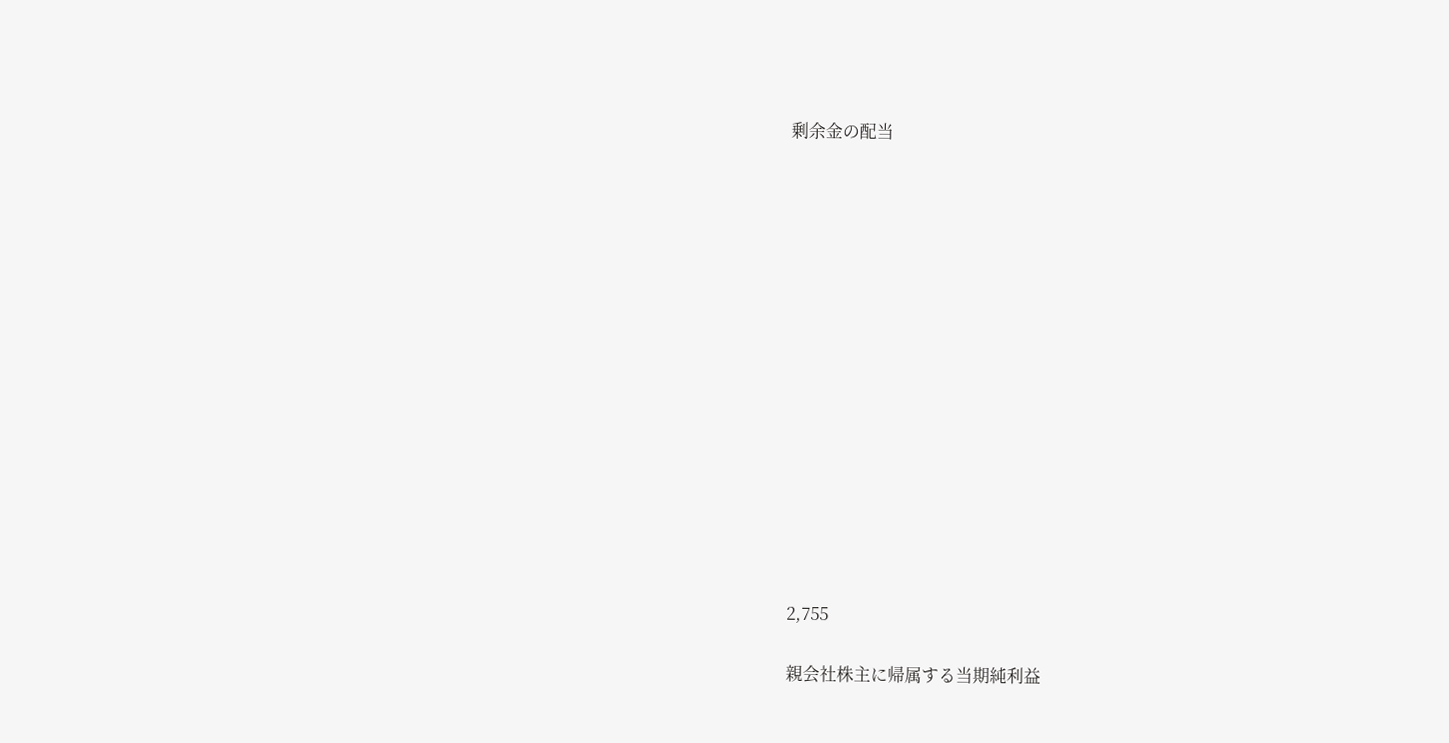剰余金の配当















2,755

親会社株主に帰属する当期純利益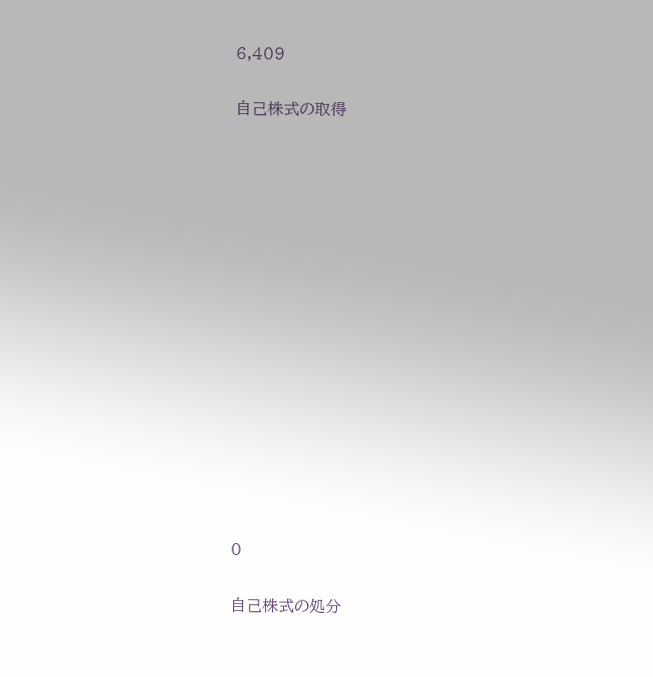6,409

自己株式の取得















0

自己株式の処分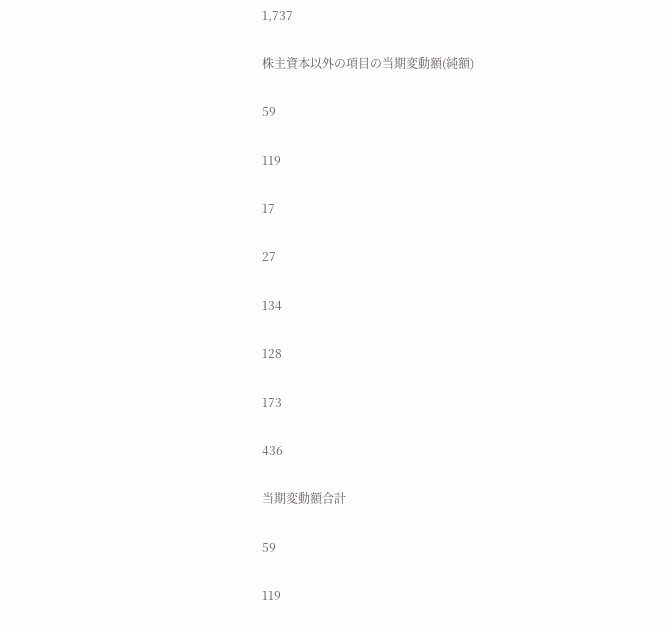1,737

株主資本以外の項目の当期変動額(純額)

59

119

17

27

134

128

173

436

当期変動額合計

59

119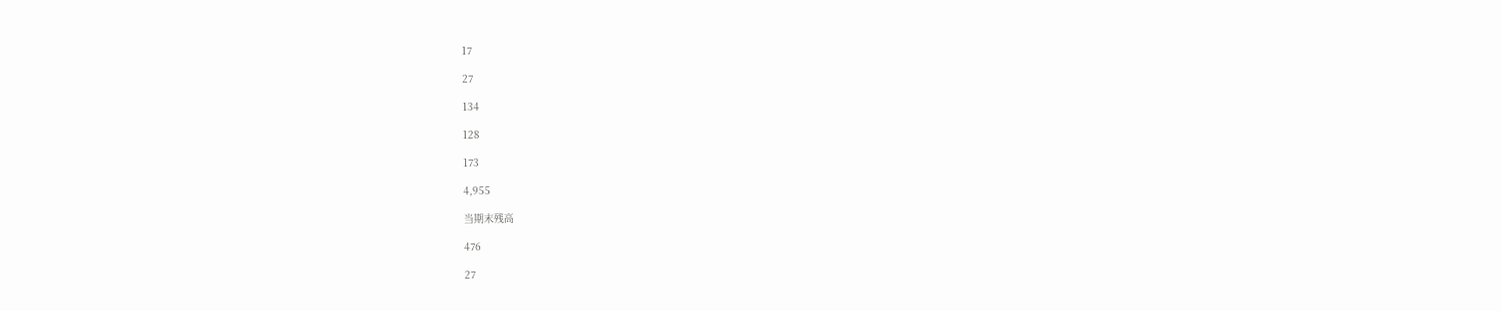17

27

134

128

173

4,955

当期末残高

476

27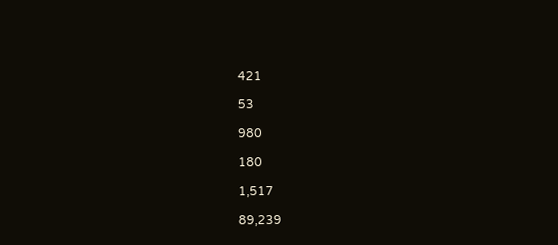421

53

980

180

1,517

89,239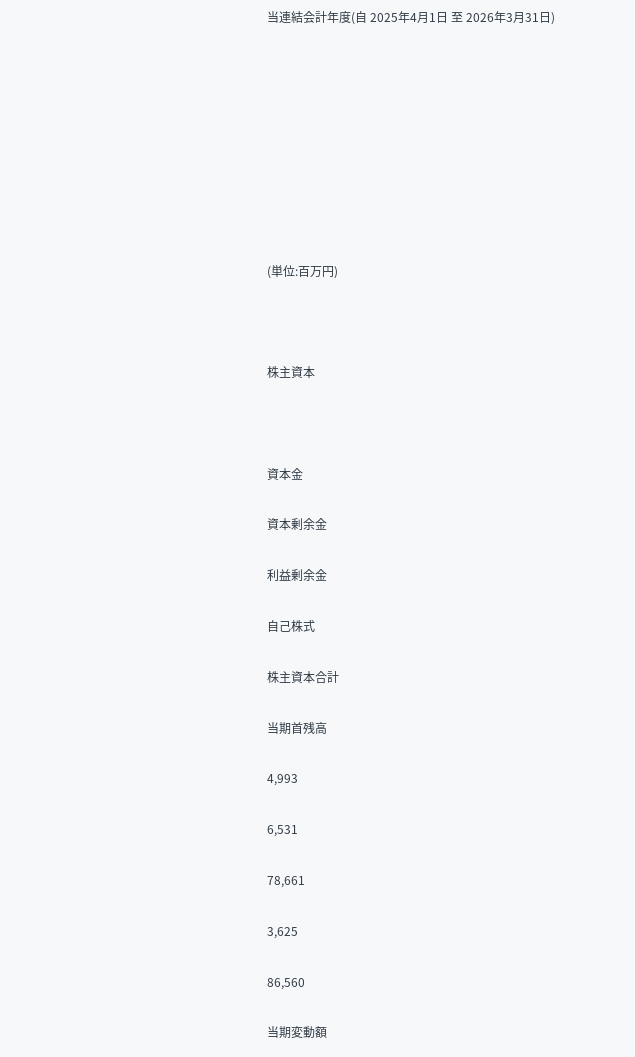当連結会計年度(自 2025年4月1日 至 2026年3月31日)









(単位:百万円)



株主資本



資本金

資本剰余金

利益剰余金

自己株式

株主資本合計

当期首残高

4,993

6,531

78,661

3,625

86,560

当期変動額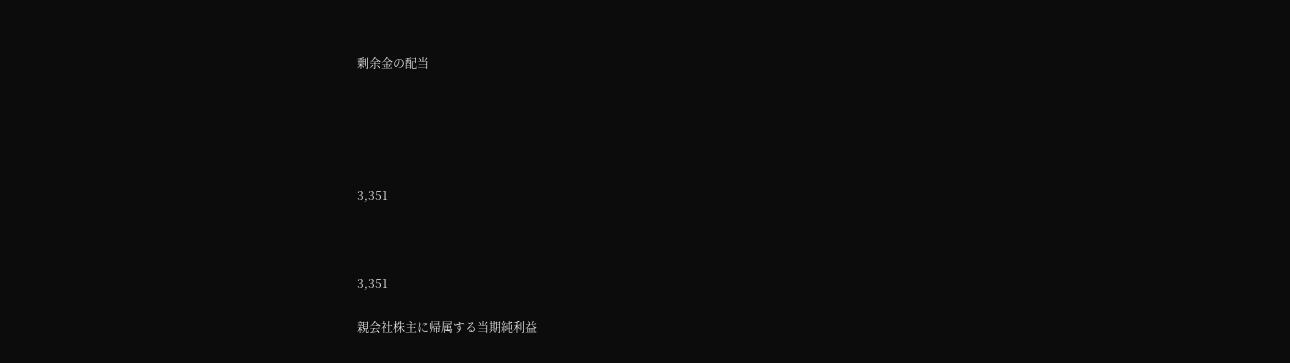剰余金の配当





3,351



3,351

親会社株主に帰属する当期純利益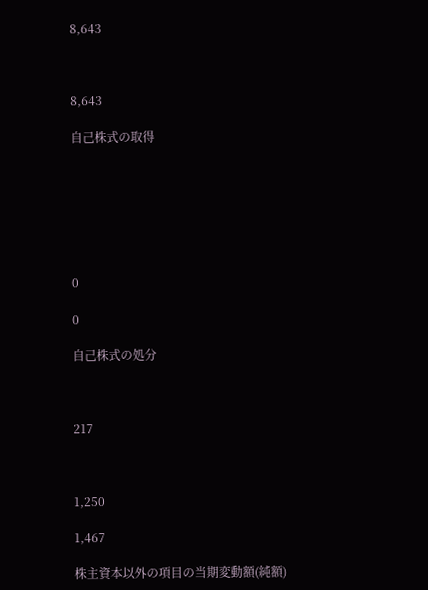8,643



8,643

自己株式の取得







0

0

自己株式の処分



217



1,250

1,467

株主資本以外の項目の当期変動額(純額)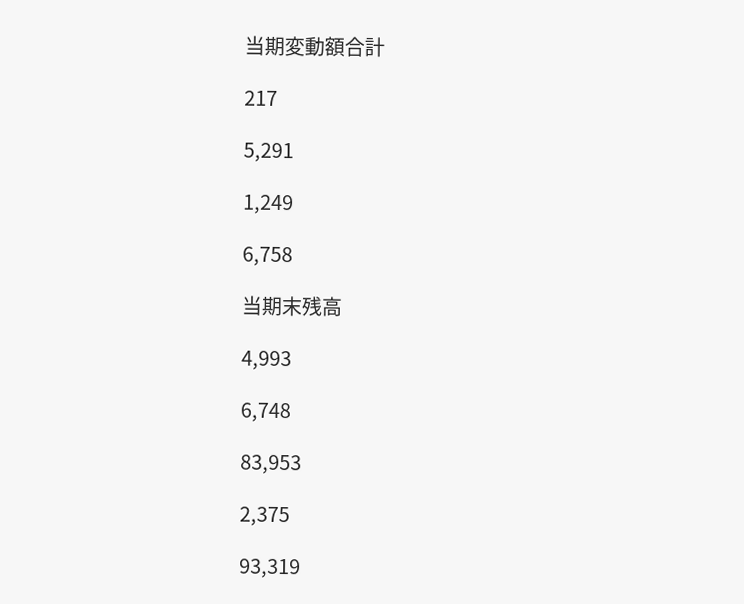当期変動額合計

217

5,291

1,249

6,758

当期末残高

4,993

6,748

83,953

2,375

93,319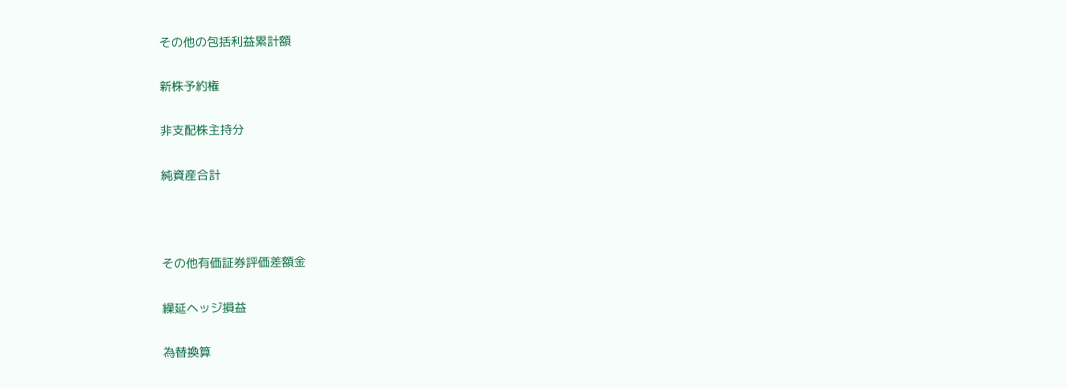その他の包括利益累計額

新株予約権

非支配株主持分

純資産合計



その他有価証券評価差額金

繰延ヘッジ損益

為替換算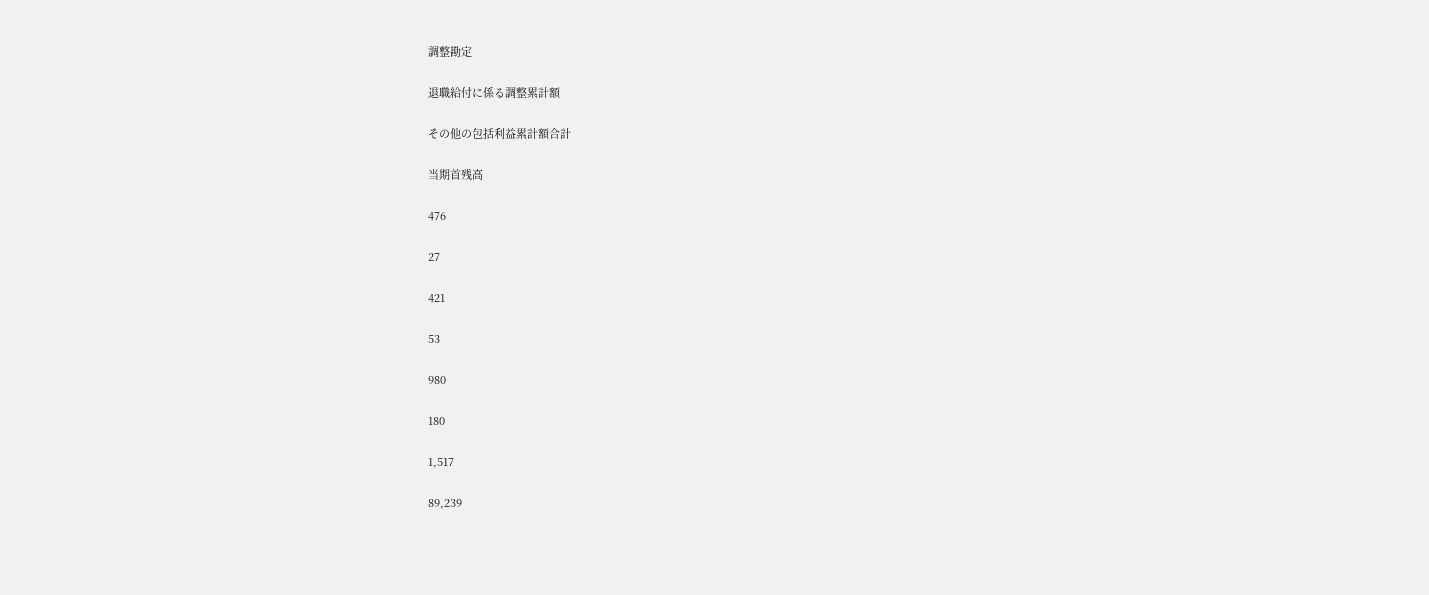調整勘定

退職給付に係る調整累計額

その他の包括利益累計額合計

当期首残高

476

27

421

53

980

180

1,517

89,239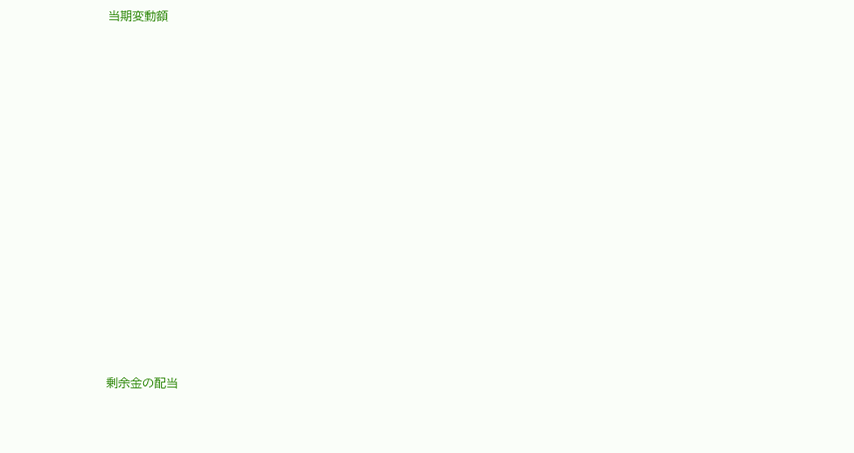当期変動額

















剰余金の配当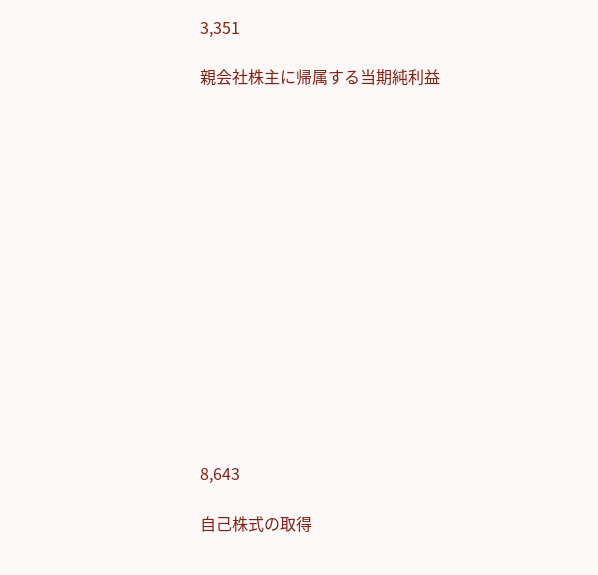3,351

親会社株主に帰属する当期純利益















8,643

自己株式の取得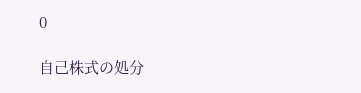0

自己株式の処分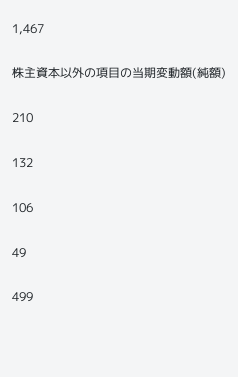1,467

株主資本以外の項目の当期変動額(純額)

210

132

106

49

499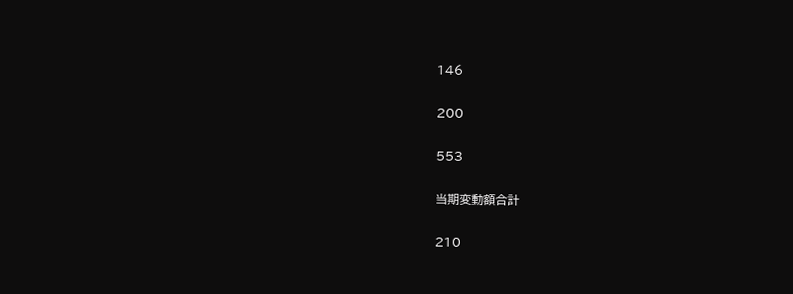146

200

553

当期変動額合計

210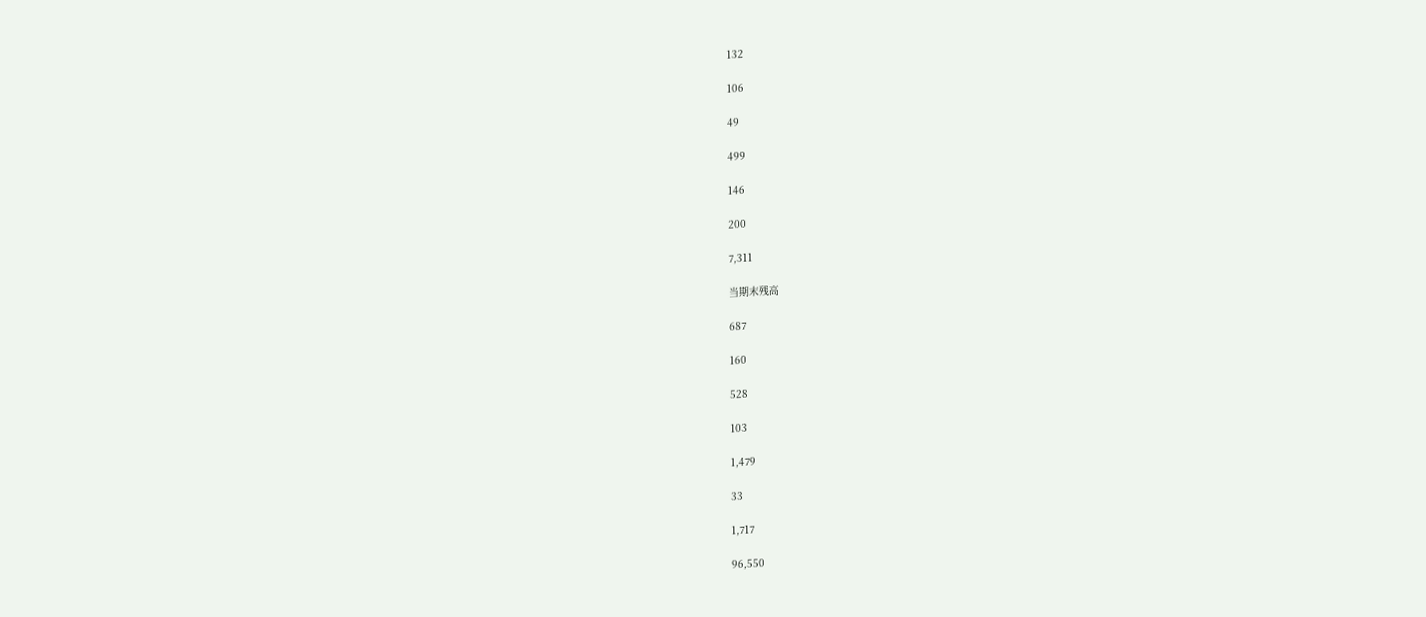132

106

49

499

146

200

7,311

当期末残高

687

160

528

103

1,479

33

1,717

96,550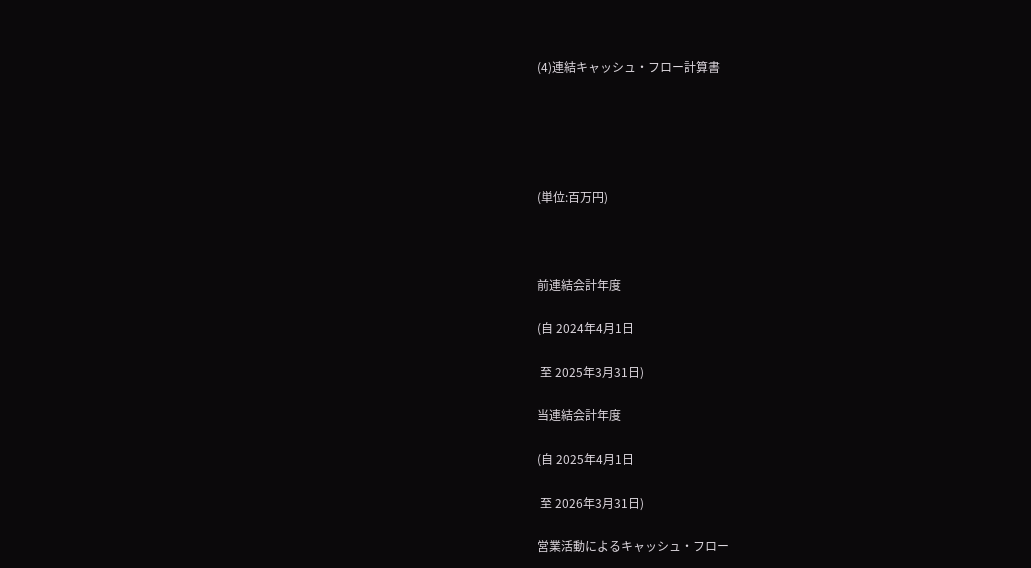(4)連結キャッシュ・フロー計算書





(単位:百万円)



前連結会計年度

(自 2024年4月1日

 至 2025年3月31日)

当連結会計年度

(自 2025年4月1日

 至 2026年3月31日)

営業活動によるキャッシュ・フロー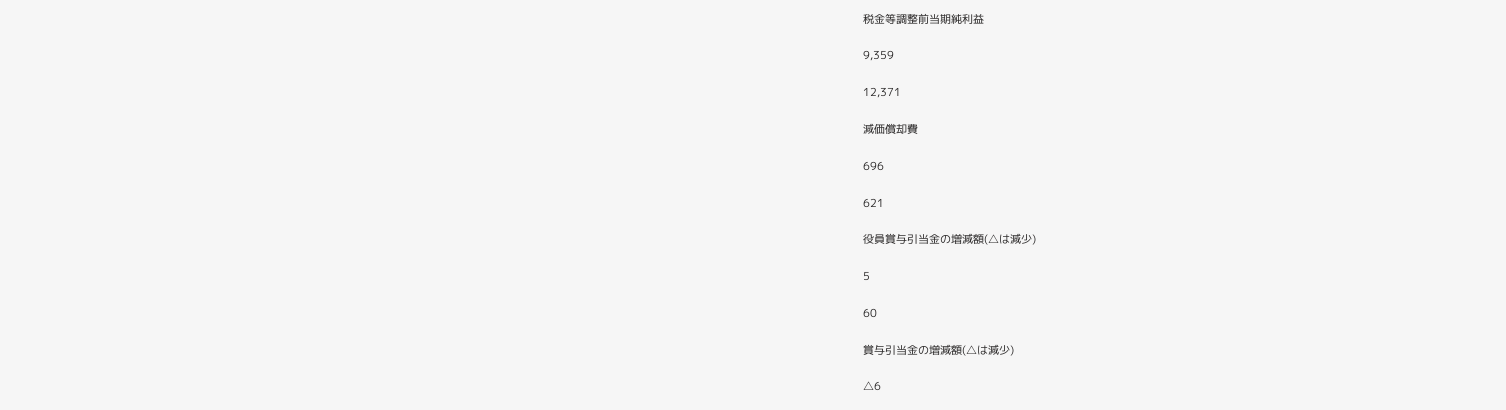税金等調整前当期純利益

9,359

12,371

減価償却費

696

621

役員賞与引当金の増減額(△は減少)

5

60

賞与引当金の増減額(△は減少)

△6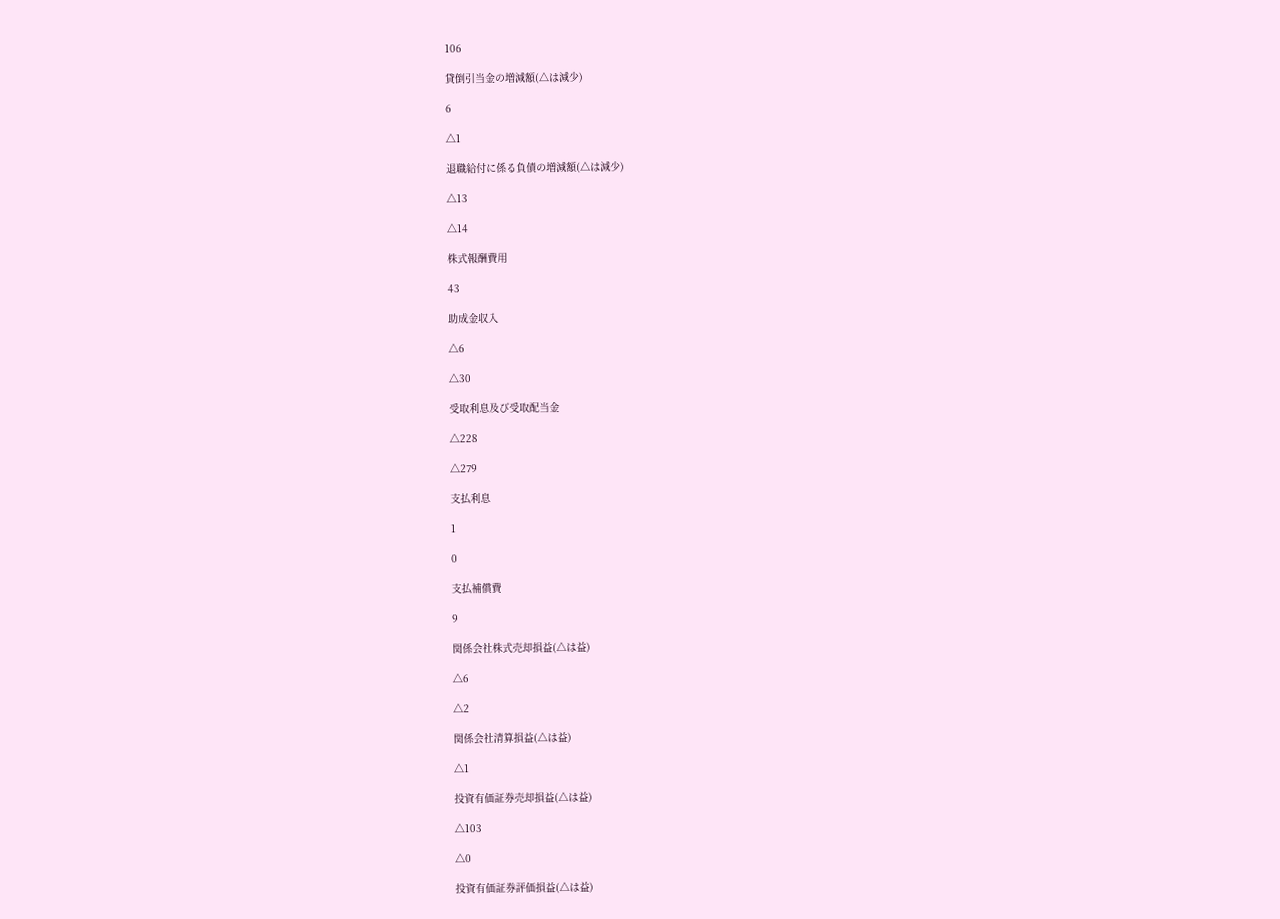106

貸倒引当金の増減額(△は減少)

6

△1

退職給付に係る負債の増減額(△は減少)

△13

△14

株式報酬費用

43

助成金収入

△6

△30

受取利息及び受取配当金

△228

△279

支払利息

1

0

支払補償費

9

関係会社株式売却損益(△は益)

△6

△2

関係会社清算損益(△は益)

△1

投資有価証券売却損益(△は益)

△103

△0

投資有価証券評価損益(△は益)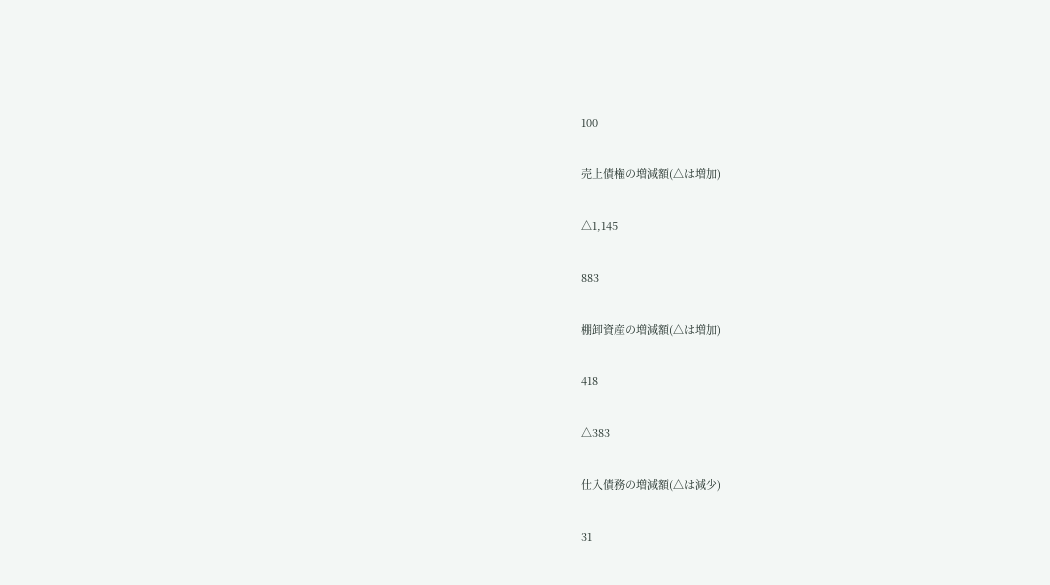100

売上債権の増減額(△は増加)

△1,145

883

棚卸資産の増減額(△は増加)

418

△383

仕入債務の増減額(△は減少)

31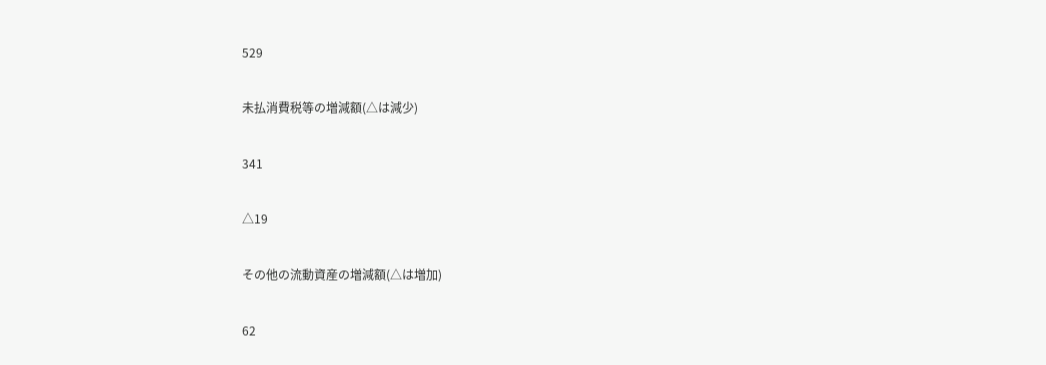529

未払消費税等の増減額(△は減少)

341

△19

その他の流動資産の増減額(△は増加)

62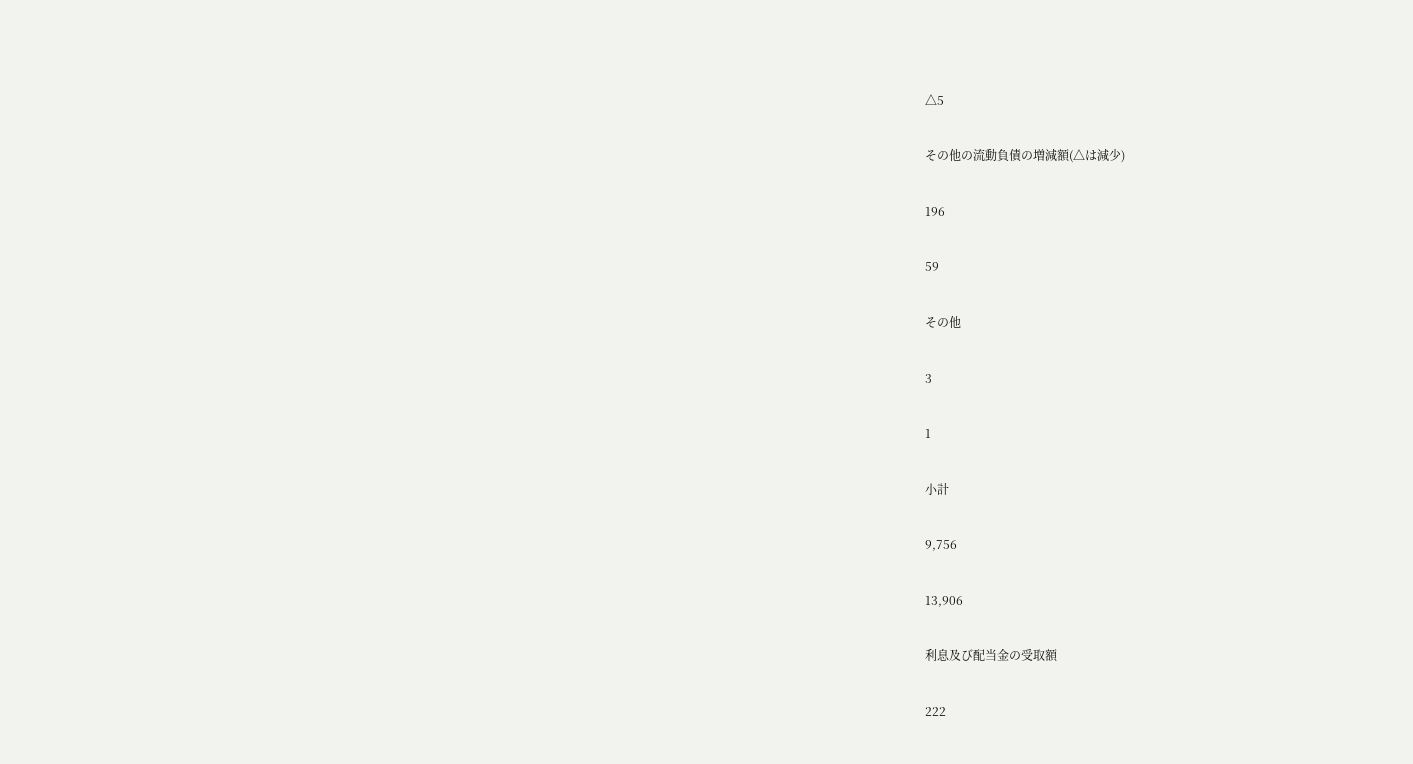△5

その他の流動負債の増減額(△は減少)

196

59

その他

3

1

小計

9,756

13,906

利息及び配当金の受取額

222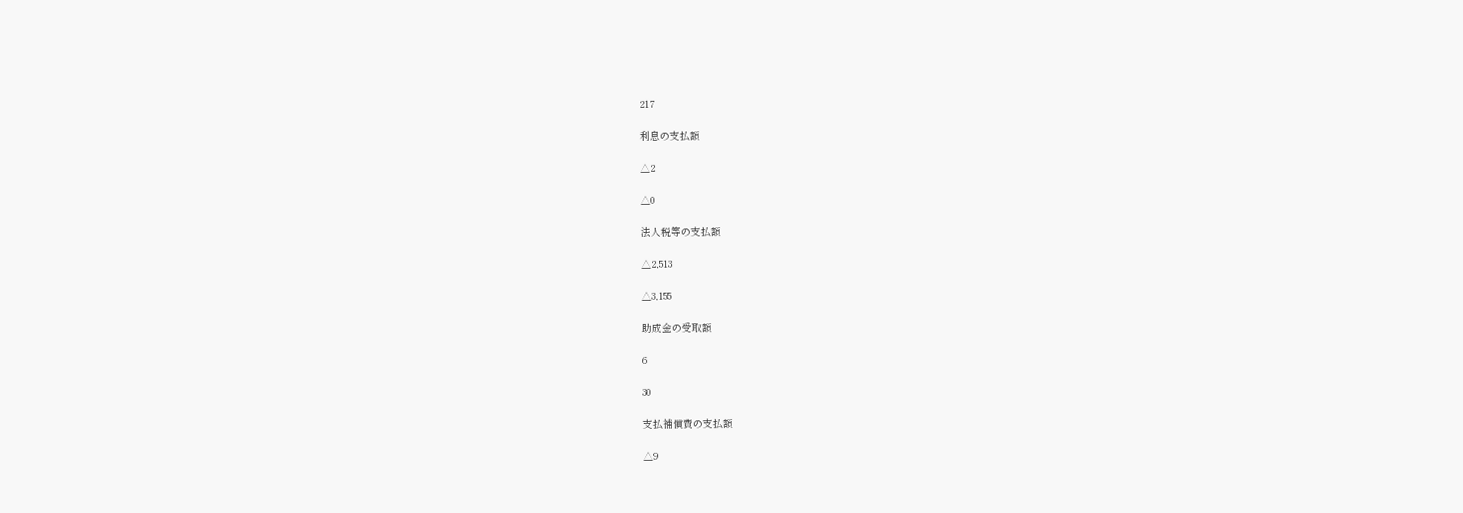217

利息の支払額

△2

△0

法人税等の支払額

△2,513

△3,155

助成金の受取額

6

30

支払補償費の支払額

△9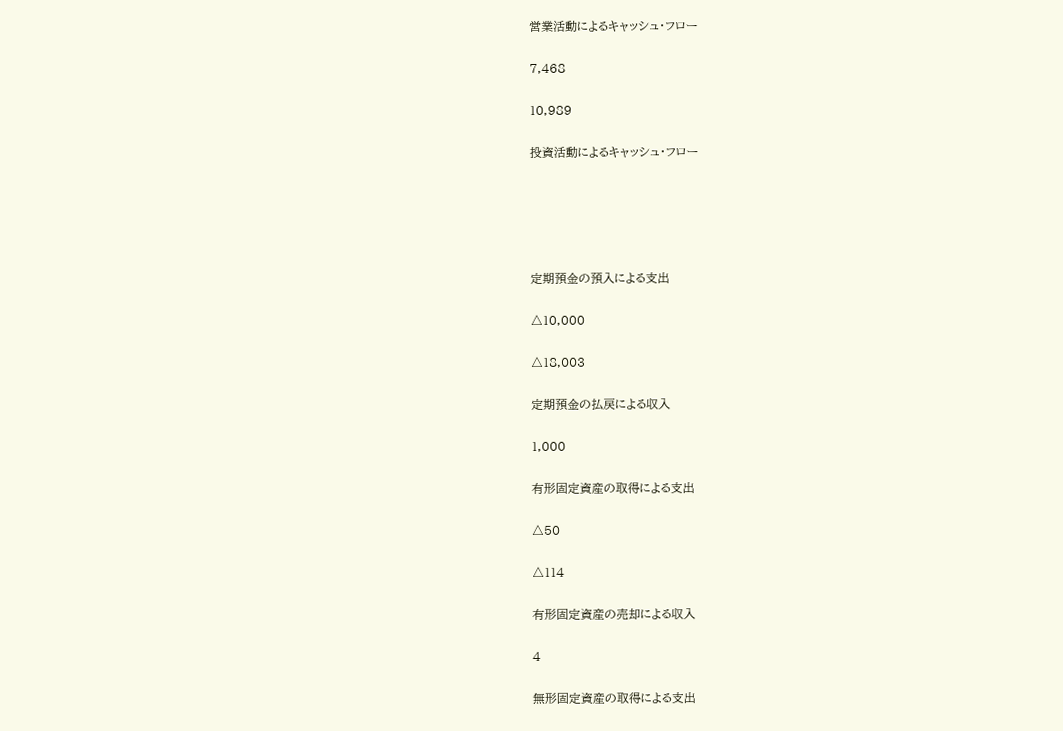営業活動によるキャッシュ・フロー

7,468

10,989

投資活動によるキャッシュ・フロー





定期預金の預入による支出

△10,000

△18,003

定期預金の払戻による収入

1,000

有形固定資産の取得による支出

△50

△114

有形固定資産の売却による収入

4

無形固定資産の取得による支出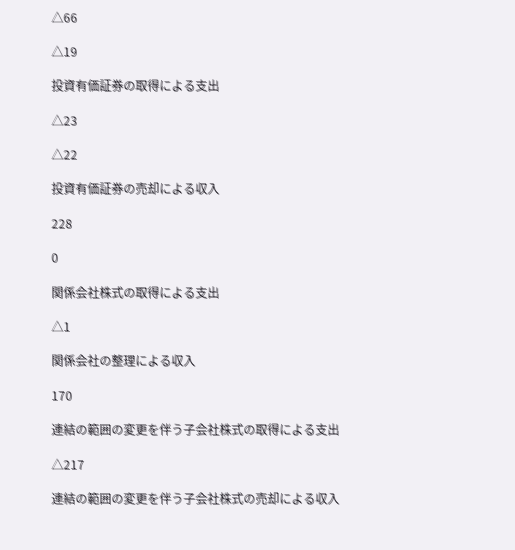△66

△19

投資有価証券の取得による支出

△23

△22

投資有価証券の売却による収入

228

0

関係会社株式の取得による支出

△1

関係会社の整理による収入

170

連結の範囲の変更を伴う子会社株式の取得による支出

△217

連結の範囲の変更を伴う子会社株式の売却による収入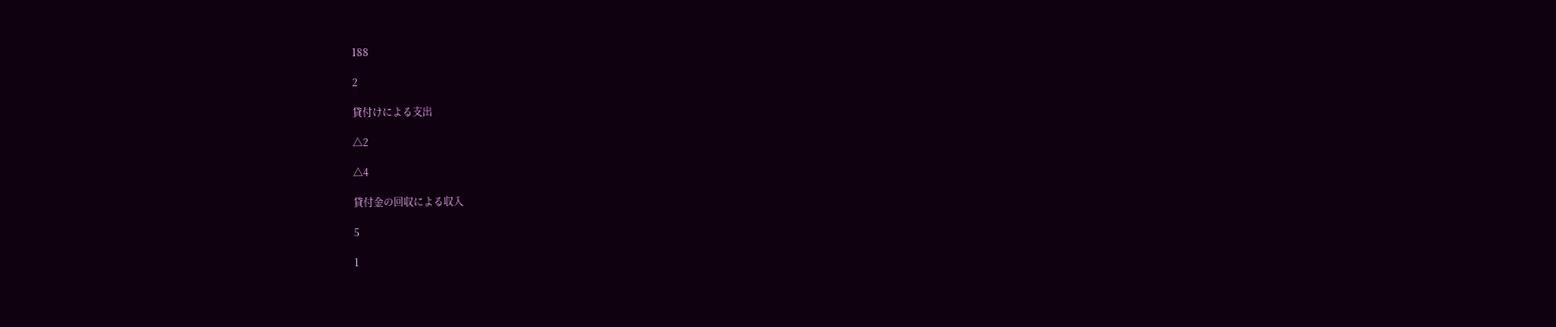188

2

貸付けによる支出

△2

△4

貸付金の回収による収入

5

1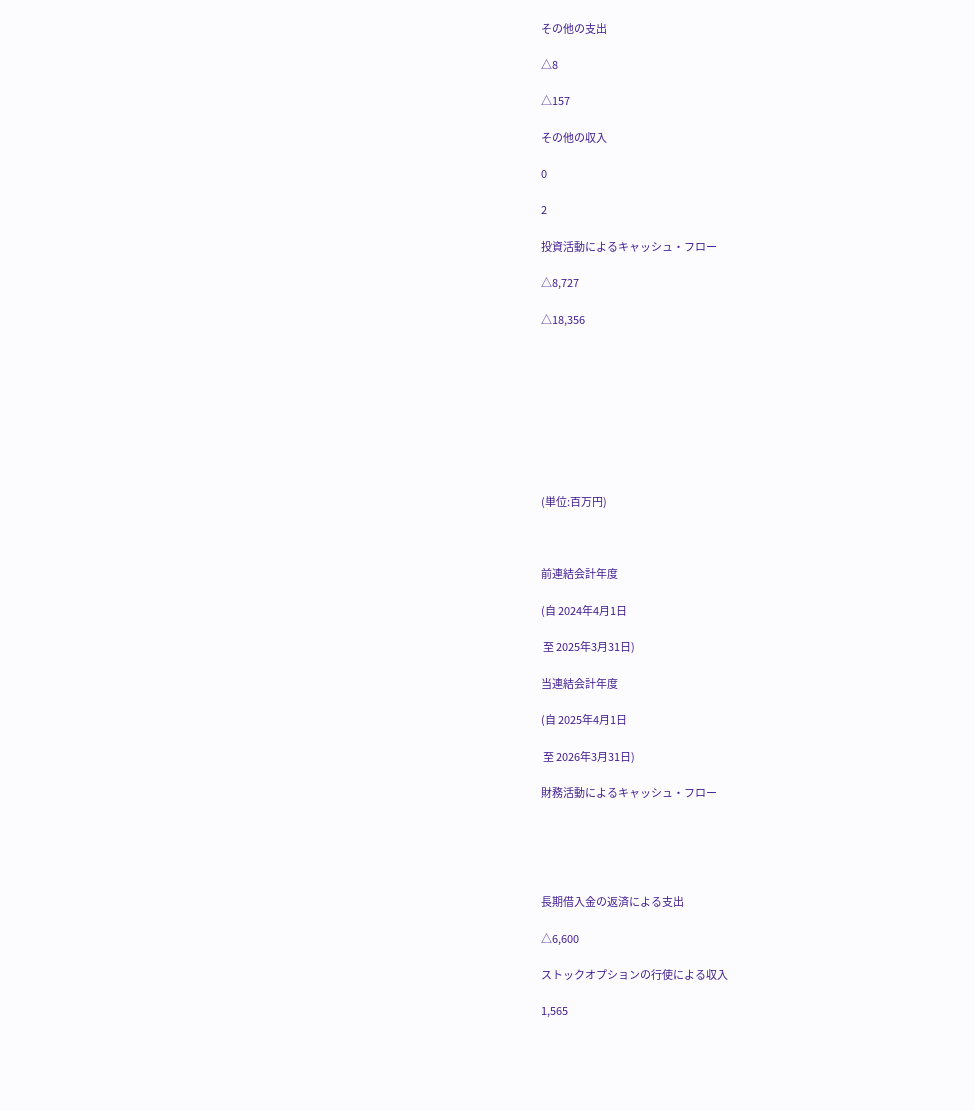その他の支出

△8

△157

その他の収入

0

2

投資活動によるキャッシュ・フロー

△8,727

△18,356









(単位:百万円)



前連結会計年度

(自 2024年4月1日

 至 2025年3月31日)

当連結会計年度

(自 2025年4月1日

 至 2026年3月31日)

財務活動によるキャッシュ・フロー





長期借入金の返済による支出

△6,600

ストックオプションの行使による収入

1,565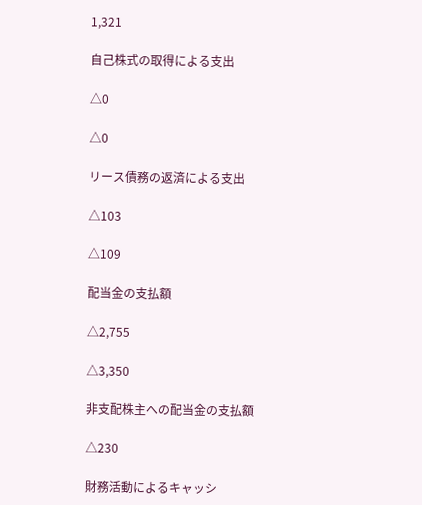1,321

自己株式の取得による支出

△0

△0

リース債務の返済による支出

△103

△109

配当金の支払額

△2,755

△3,350

非支配株主への配当金の支払額

△230

財務活動によるキャッシ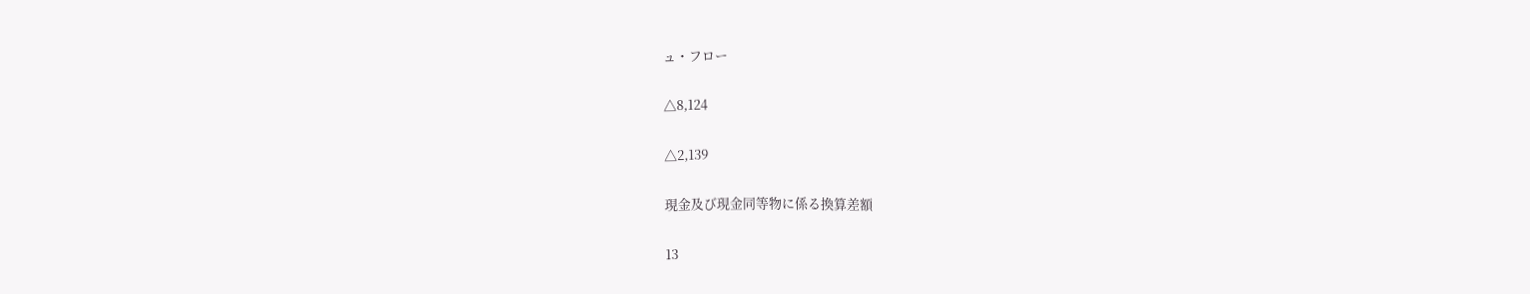ュ・フロー

△8,124

△2,139

現金及び現金同等物に係る換算差額

13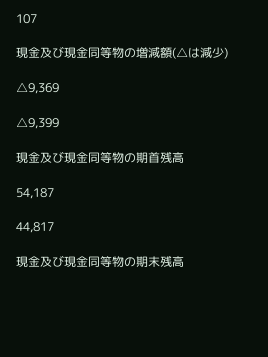107

現金及び現金同等物の増減額(△は減少)

△9,369

△9,399

現金及び現金同等物の期首残高

54,187

44,817

現金及び現金同等物の期末残高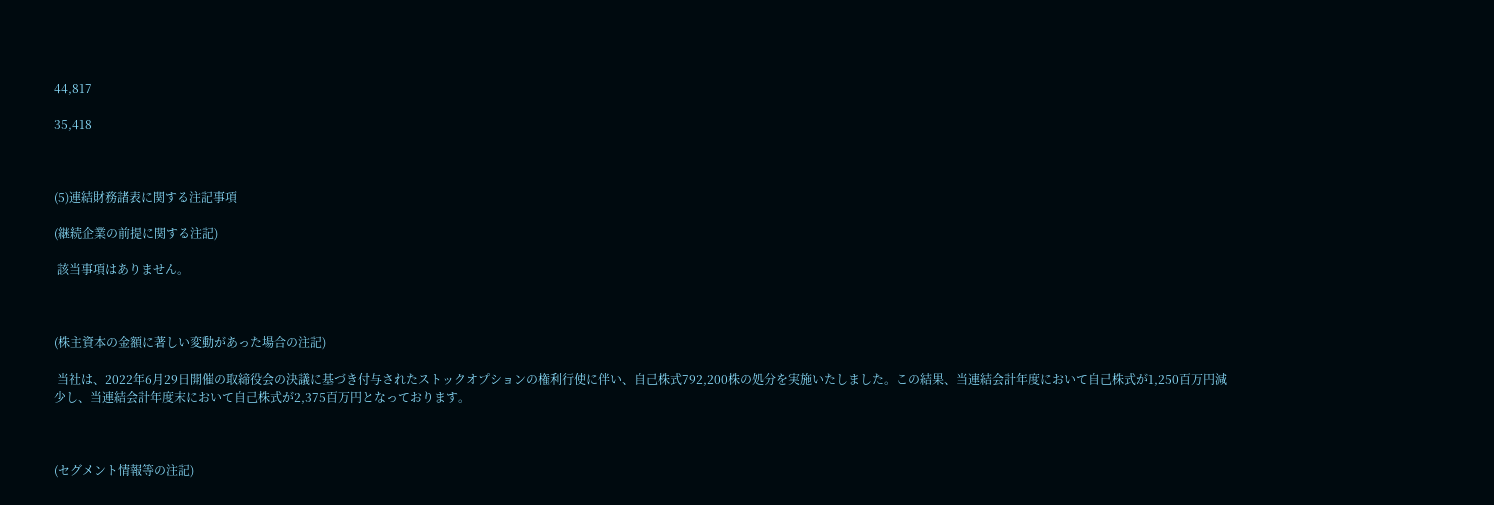44,817

35,418



(5)連結財務諸表に関する注記事項

(継続企業の前提に関する注記)

 該当事項はありません。



(株主資本の金額に著しい変動があった場合の注記)

 当社は、2022年6月29日開催の取締役会の決議に基づき付与されたストックオプションの権利行使に伴い、自己株式792,200株の処分を実施いたしました。この結果、当連結会計年度において自己株式が1,250百万円減少し、当連結会計年度末において自己株式が2,375百万円となっております。



(セグメント情報等の注記)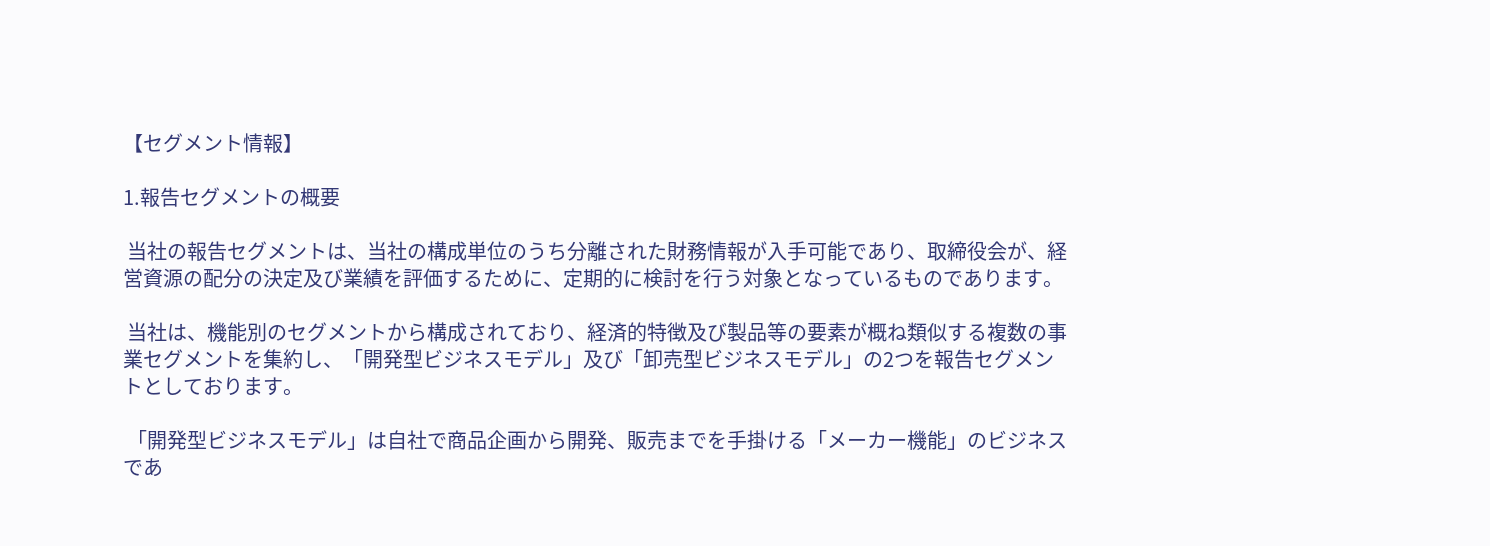【セグメント情報】

1.報告セグメントの概要

 当社の報告セグメントは、当社の構成単位のうち分離された財務情報が入手可能であり、取締役会が、経営資源の配分の決定及び業績を評価するために、定期的に検討を行う対象となっているものであります。

 当社は、機能別のセグメントから構成されており、経済的特徴及び製品等の要素が概ね類似する複数の事業セグメントを集約し、「開発型ビジネスモデル」及び「卸売型ビジネスモデル」の2つを報告セグメントとしております。

 「開発型ビジネスモデル」は自社で商品企画から開発、販売までを手掛ける「メーカー機能」のビジネスであ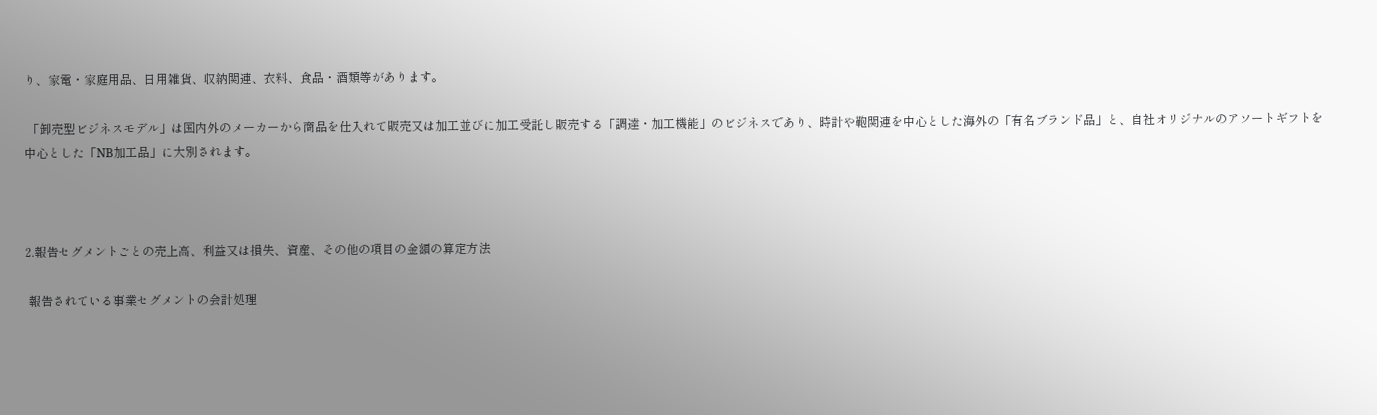り、家電・家庭用品、日用雑貨、収納関連、衣料、食品・酒類等があります。

 「卸売型ビジネスモデル」は国内外のメーカーから商品を仕入れて販売又は加工並びに加工受託し販売する「調達・加工機能」のビジネスであり、時計や鞄関連を中心とした海外の「有名ブランド品」と、自社オリジナルのアソートギフトを中心とした「NB加工品」に大別されます。



2.報告セグメントごとの売上高、利益又は損失、資産、その他の項目の金額の算定方法

 報告されている事業セグメントの会計処理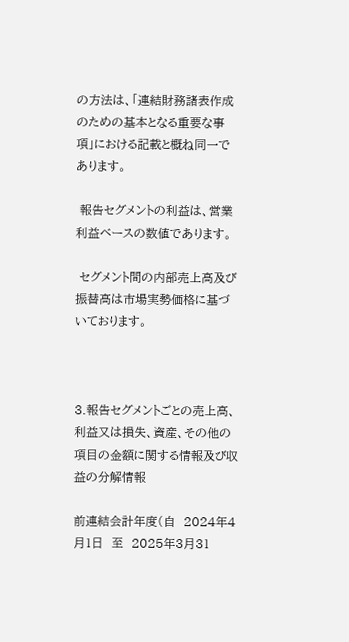の方法は、「連結財務諸表作成のための基本となる重要な事項」における記載と概ね同一であります。

 報告セグメントの利益は、営業利益ベースの数値であります。

 セグメント間の内部売上高及び振替高は市場実勢価格に基づいております。



3.報告セグメントごとの売上高、利益又は損失、資産、その他の項目の金額に関する情報及び収益の分解情報

前連結会計年度(自  2024年4月1日  至  2025年3月31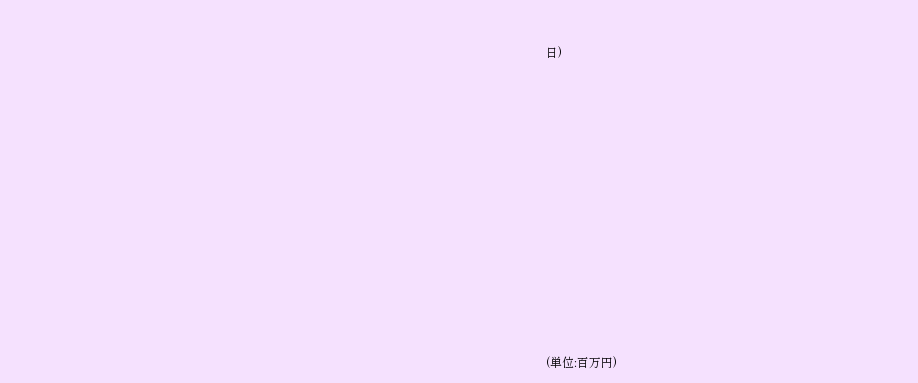日)













(単位:百万円)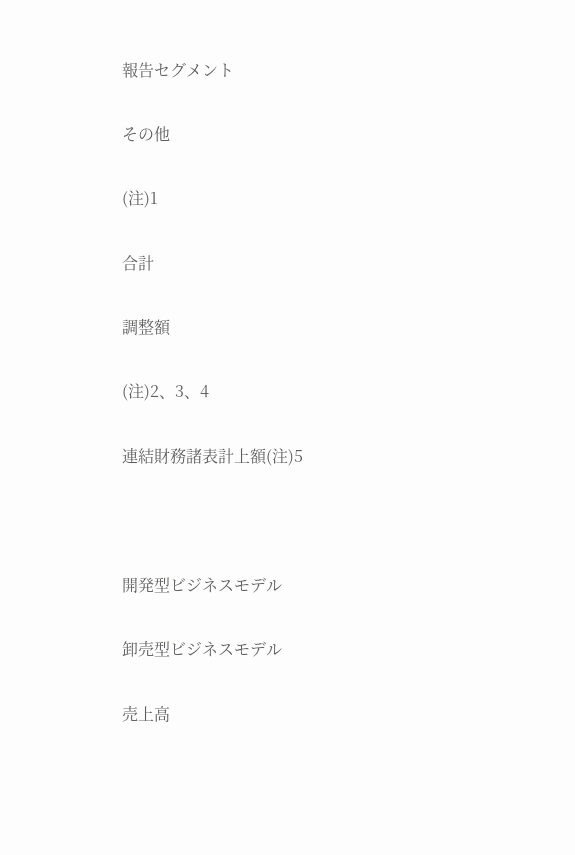報告セグメント

その他

(注)1

合計

調整額

(注)2、3、4

連結財務諸表計上額(注)5



開発型ビジネスモデル

卸売型ビジネスモデル

売上高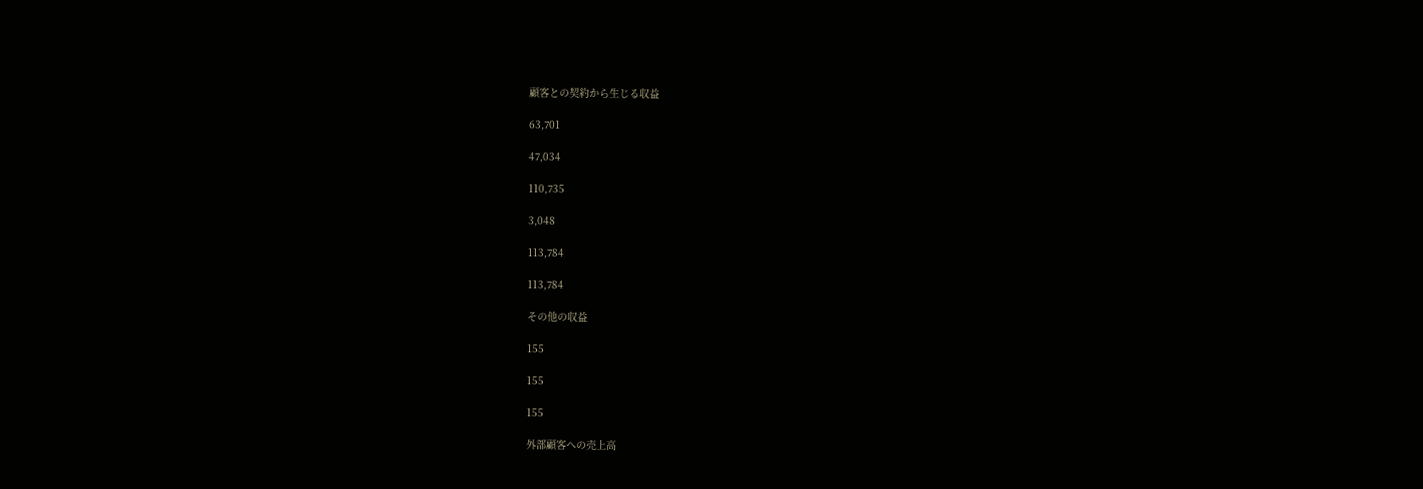顧客との契約から生じる収益

63,701

47,034

110,735

3,048

113,784

113,784

その他の収益

155

155

155

外部顧客への売上高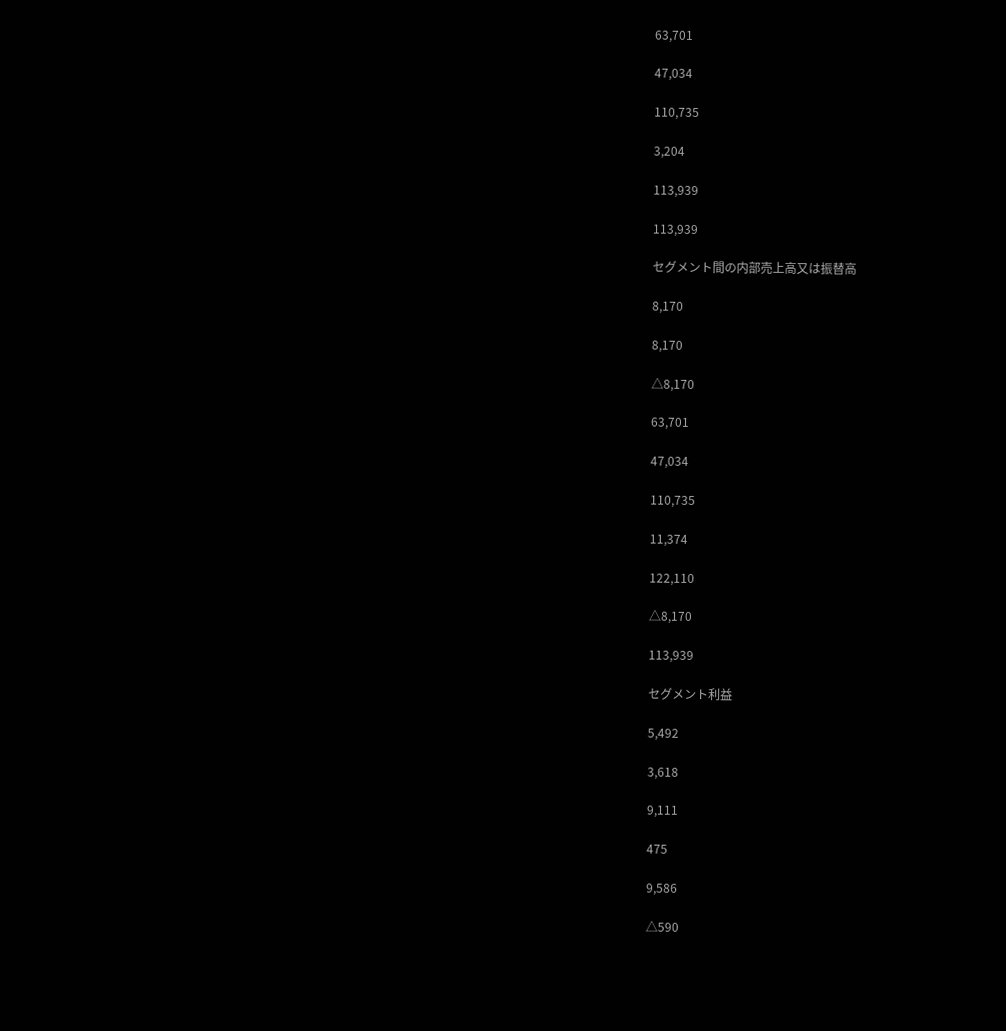63,701

47,034

110,735

3,204

113,939

113,939

セグメント間の内部売上高又は振替高

8,170

8,170

△8,170

63,701

47,034

110,735

11,374

122,110

△8,170

113,939

セグメント利益

5,492

3,618

9,111

475

9,586

△590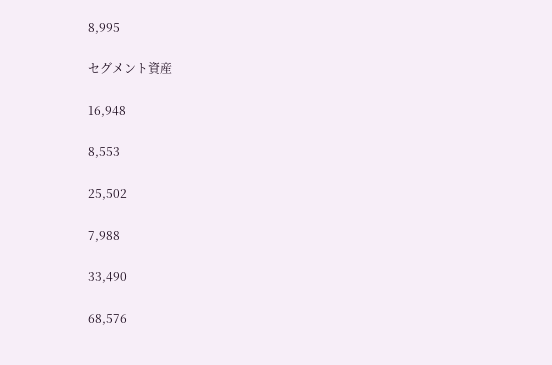8,995

セグメント資産

16,948

8,553

25,502

7,988

33,490

68,576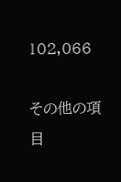102,066

その他の項目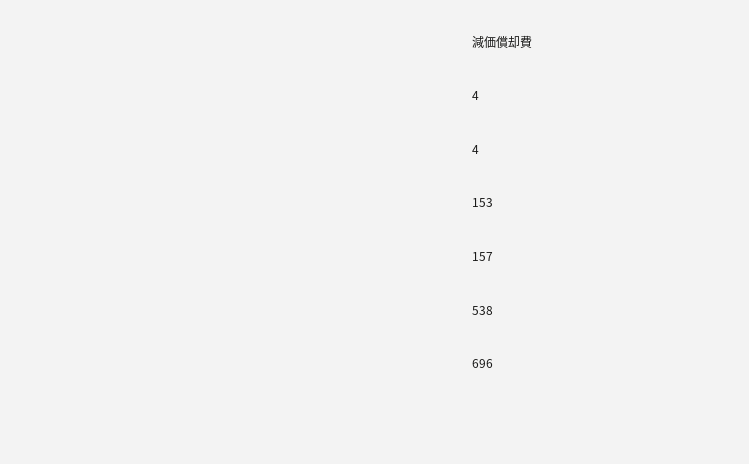減価償却費

4

4

153

157

538

696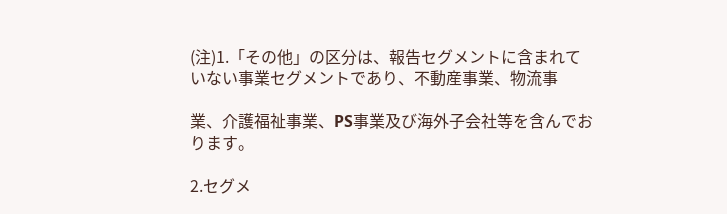(注)1.「その他」の区分は、報告セグメントに含まれていない事業セグメントであり、不動産事業、物流事

業、介護福祉事業、PS事業及び海外子会社等を含んでおります。

2.セグメ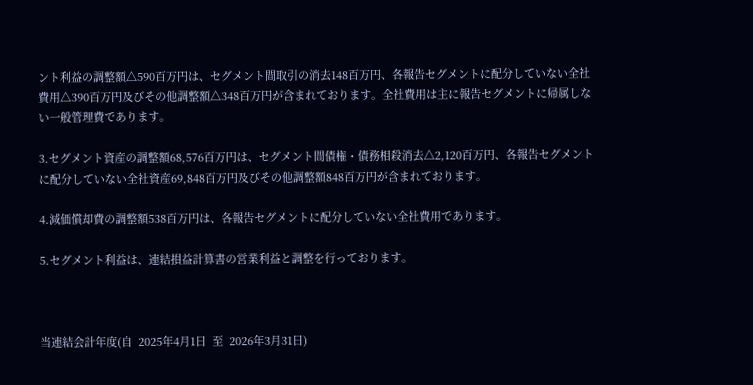ント利益の調整額△590百万円は、セグメント間取引の消去148百万円、各報告セグメントに配分していない全社費用△390百万円及びその他調整額△348百万円が含まれております。全社費用は主に報告セグメントに帰属しない一般管理費であります。

3.セグメント資産の調整額68,576百万円は、セグメント間債権・債務相殺消去△2,120百万円、各報告セグメントに配分していない全社資産69,848百万円及びその他調整額848百万円が含まれております。

4.減価償却費の調整額538百万円は、各報告セグメントに配分していない全社費用であります。

5.セグメント利益は、連結損益計算書の営業利益と調整を行っております。



当連結会計年度(自  2025年4月1日  至  2026年3月31日)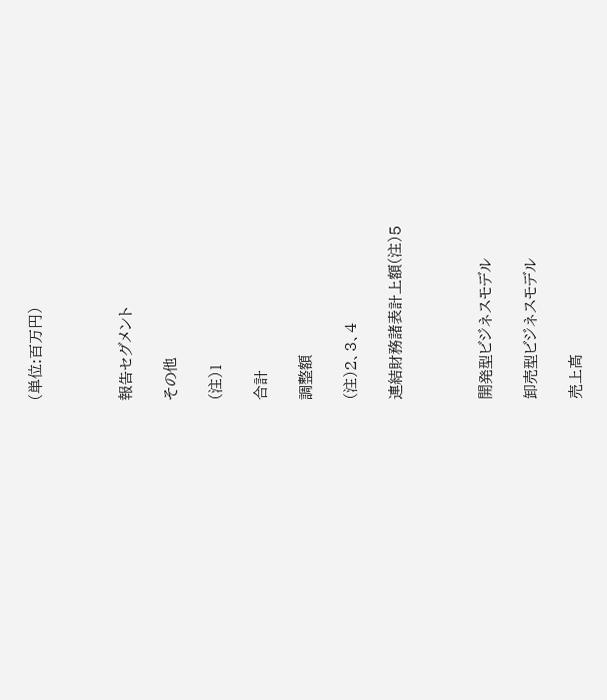(単位:百万円)



報告セグメント

その他

(注)1

合計

調整額

(注)2、3、4

連結財務諸表計上額(注)5



開発型ビジネスモデル

卸売型ビジネスモデル

売上高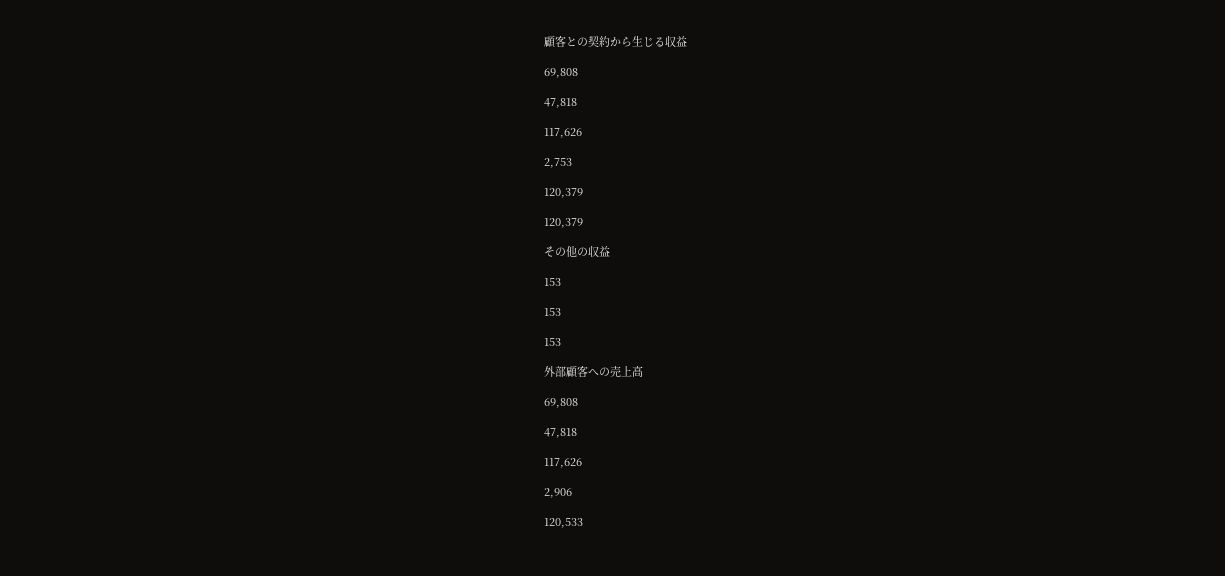顧客との契約から生じる収益

69,808

47,818

117,626

2,753

120,379

120,379

その他の収益

153

153

153

外部顧客への売上高

69,808

47,818

117,626

2,906

120,533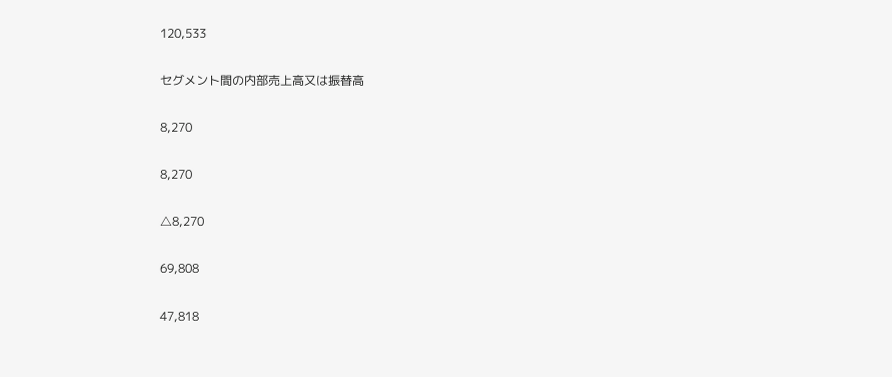120,533

セグメント間の内部売上高又は振替高

8,270

8,270

△8,270

69,808

47,818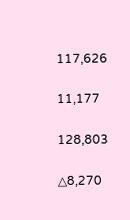117,626

11,177

128,803

△8,270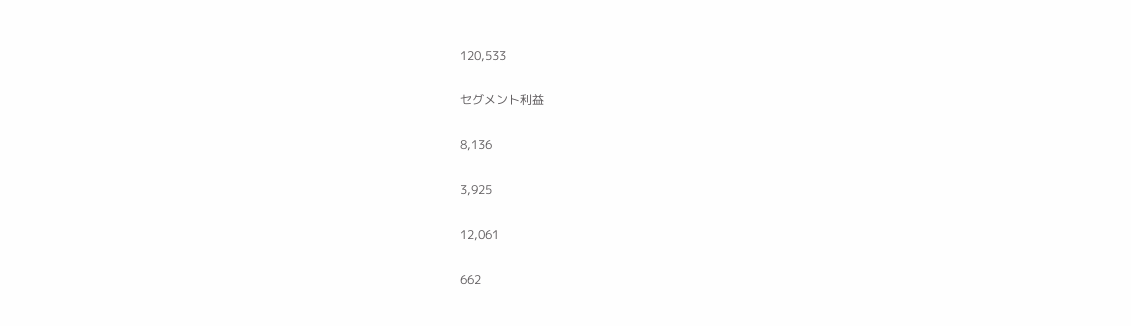120,533

セグメント利益

8,136

3,925

12,061

662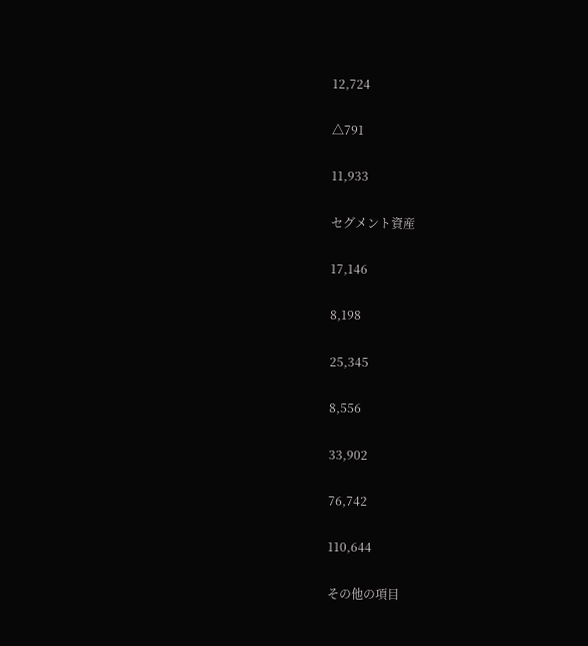12,724

△791

11,933

セグメント資産

17,146

8,198

25,345

8,556

33,902

76,742

110,644

その他の項目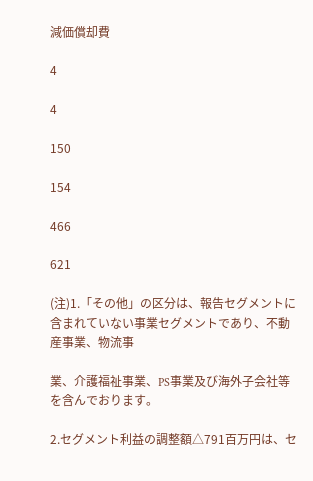減価償却費

4

4

150

154

466

621

(注)1.「その他」の区分は、報告セグメントに含まれていない事業セグメントであり、不動産事業、物流事

業、介護福祉事業、PS事業及び海外子会社等を含んでおります。

2.セグメント利益の調整額△791百万円は、セ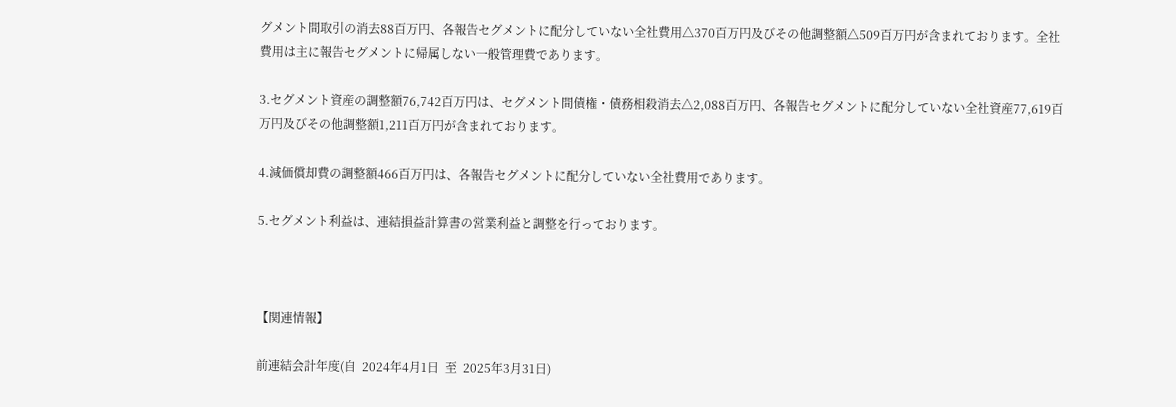グメント間取引の消去88百万円、各報告セグメントに配分していない全社費用△370百万円及びその他調整額△509百万円が含まれております。全社費用は主に報告セグメントに帰属しない一般管理費であります。

3.セグメント資産の調整額76,742百万円は、セグメント間債権・債務相殺消去△2,088百万円、各報告セグメントに配分していない全社資産77,619百万円及びその他調整額1,211百万円が含まれております。

4.減価償却費の調整額466百万円は、各報告セグメントに配分していない全社費用であります。

5.セグメント利益は、連結損益計算書の営業利益と調整を行っております。



【関連情報】

前連結会計年度(自  2024年4月1日  至  2025年3月31日)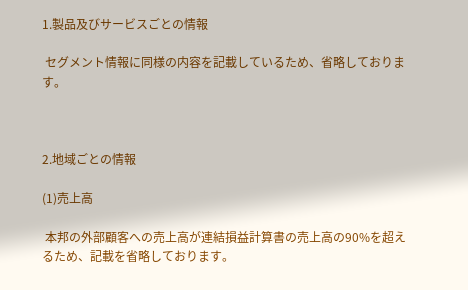1.製品及びサービスごとの情報

 セグメント情報に同様の内容を記載しているため、省略しております。



2.地域ごとの情報

(1)売上高

 本邦の外部顧客への売上高が連結損益計算書の売上高の90%を超えるため、記載を省略しております。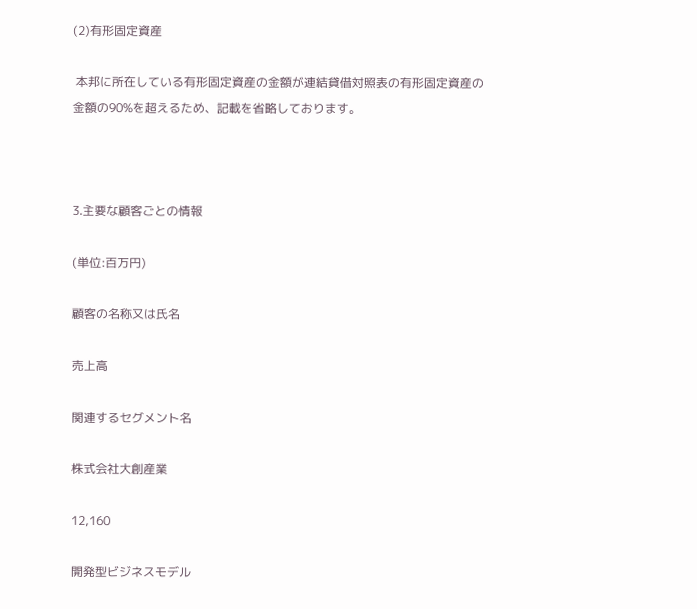(2)有形固定資産

 本邦に所在している有形固定資産の金額が連結貸借対照表の有形固定資産の金額の90%を超えるため、記載を省略しております。



3.主要な顧客ごとの情報

(単位:百万円)

顧客の名称又は氏名

売上高

関連するセグメント名

株式会社大創産業

12,160

開発型ビジネスモデル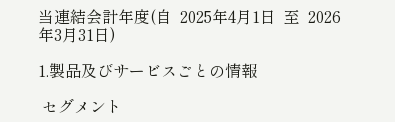当連結会計年度(自  2025年4月1日  至  2026年3月31日)

1.製品及びサービスごとの情報

 セグメント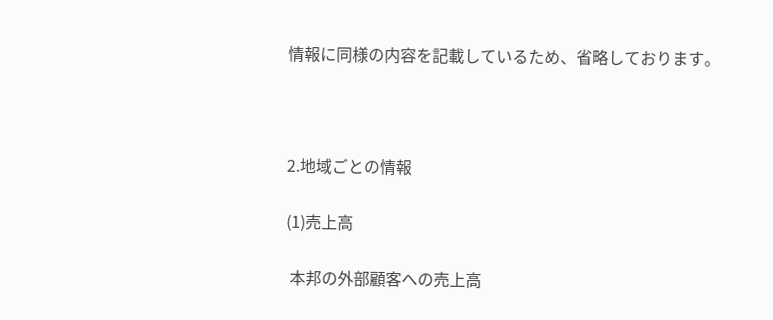情報に同様の内容を記載しているため、省略しております。



2.地域ごとの情報

(1)売上高

 本邦の外部顧客への売上高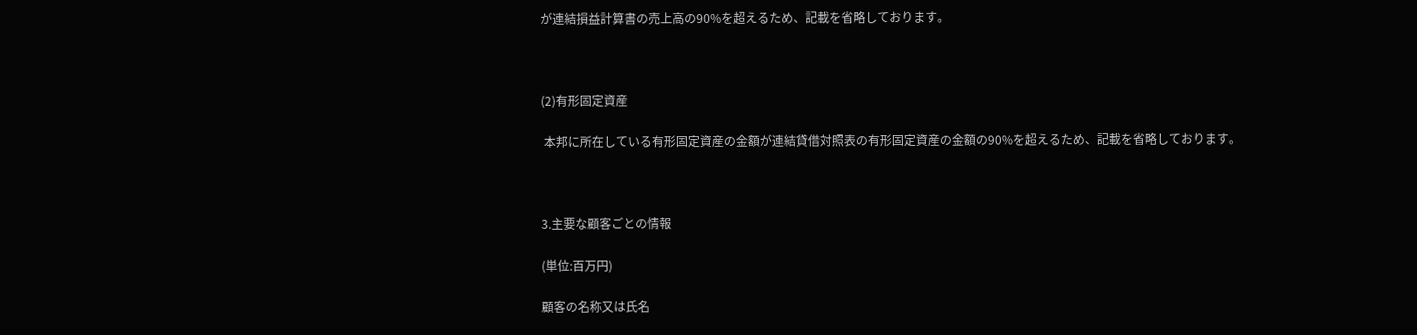が連結損益計算書の売上高の90%を超えるため、記載を省略しております。



(2)有形固定資産

 本邦に所在している有形固定資産の金額が連結貸借対照表の有形固定資産の金額の90%を超えるため、記載を省略しております。



3.主要な顧客ごとの情報

(単位:百万円)

顧客の名称又は氏名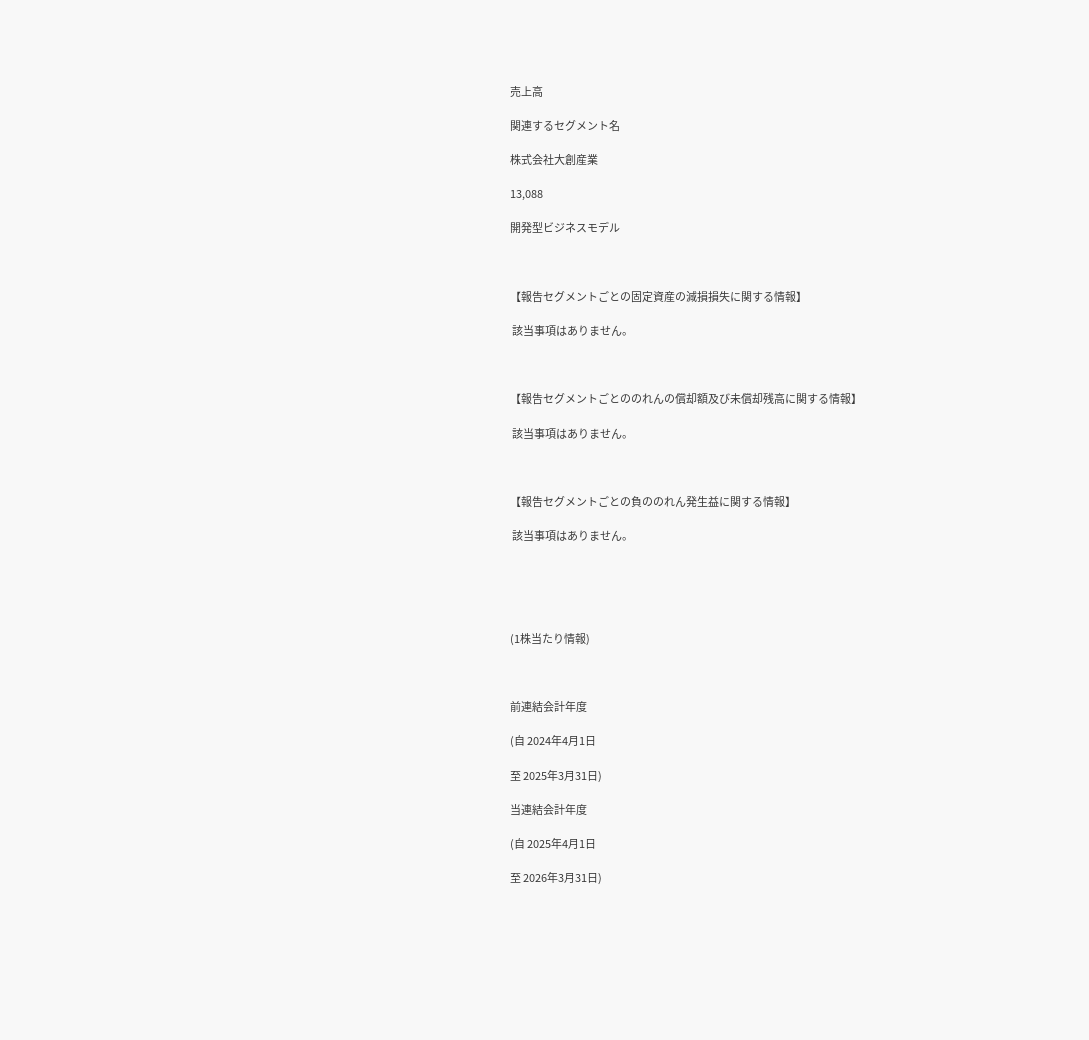売上高

関連するセグメント名

株式会社大創産業

13,088

開発型ビジネスモデル



【報告セグメントごとの固定資産の減損損失に関する情報】

 該当事項はありません。



【報告セグメントごとののれんの償却額及び未償却残高に関する情報】

 該当事項はありません。



【報告セグメントごとの負ののれん発生益に関する情報】

 該当事項はありません。





(1株当たり情報)



前連結会計年度

(自 2024年4月1日

至 2025年3月31日)

当連結会計年度

(自 2025年4月1日

至 2026年3月31日)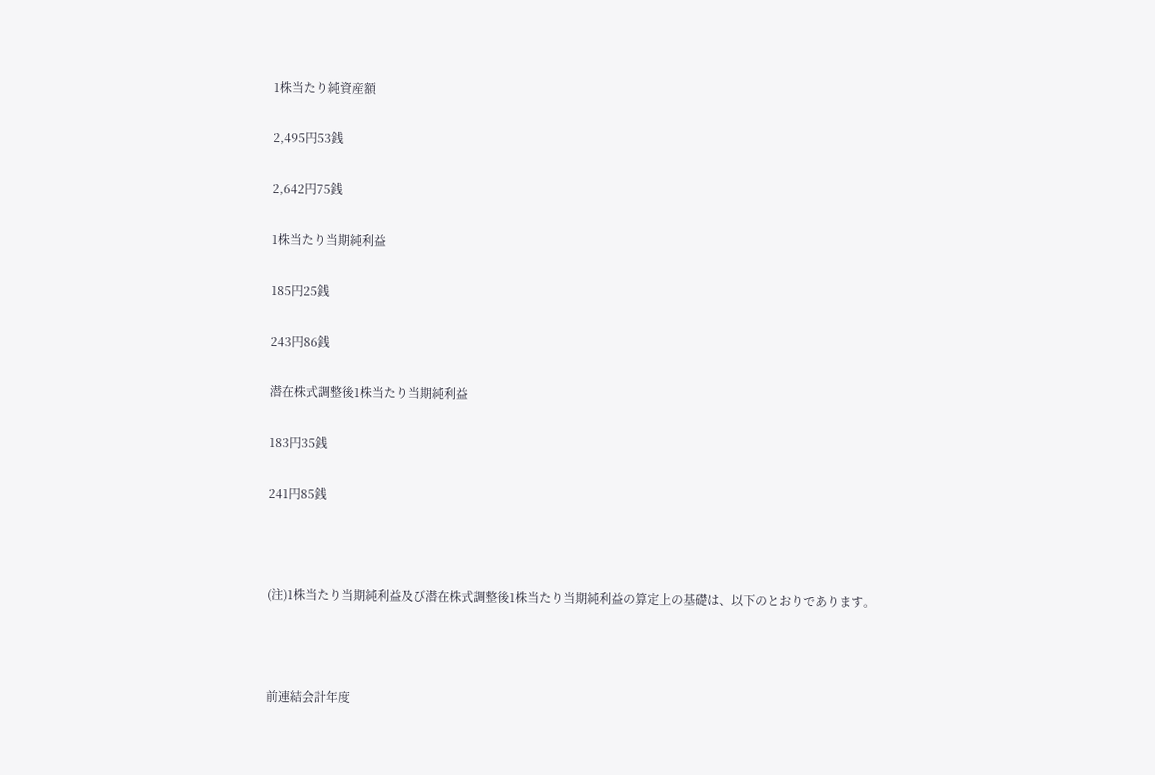1株当たり純資産額

2,495円53銭

2,642円75銭

1株当たり当期純利益

185円25銭

243円86銭

潜在株式調整後1株当たり当期純利益

183円35銭

241円85銭



(注)1株当たり当期純利益及び潜在株式調整後1株当たり当期純利益の算定上の基礎は、以下のとおりであります。



前連結会計年度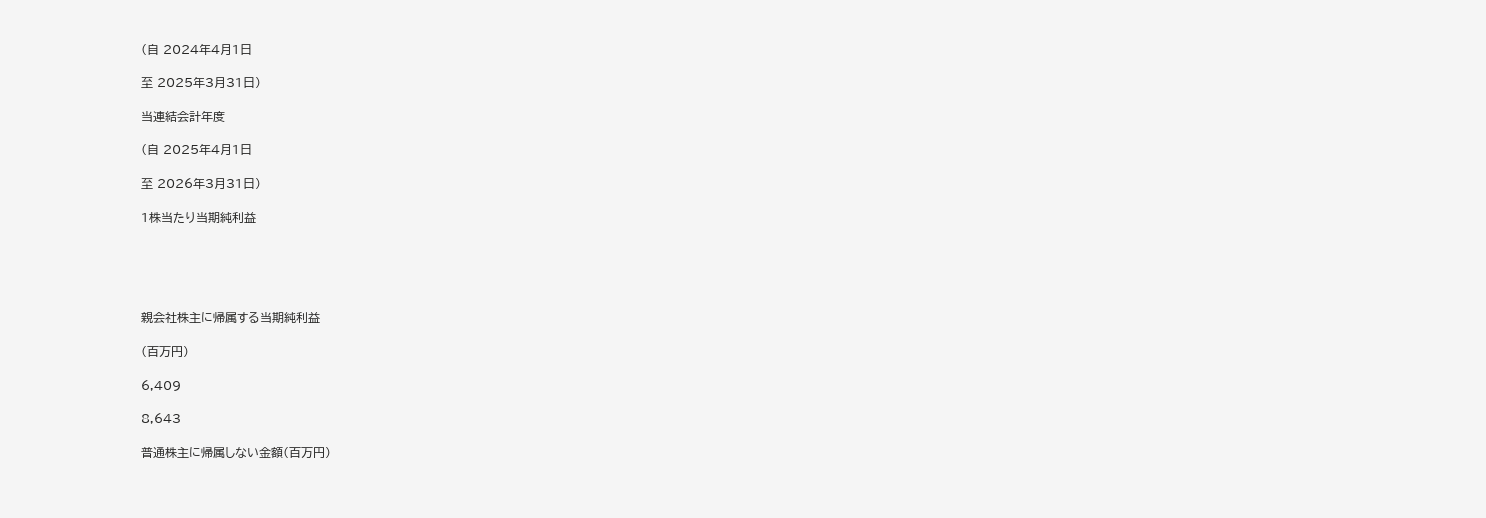(自 2024年4月1日

至 2025年3月31日)

当連結会計年度

(自 2025年4月1日

至 2026年3月31日)

1株当たり当期純利益





親会社株主に帰属する当期純利益

(百万円)

6,409

8,643

普通株主に帰属しない金額(百万円)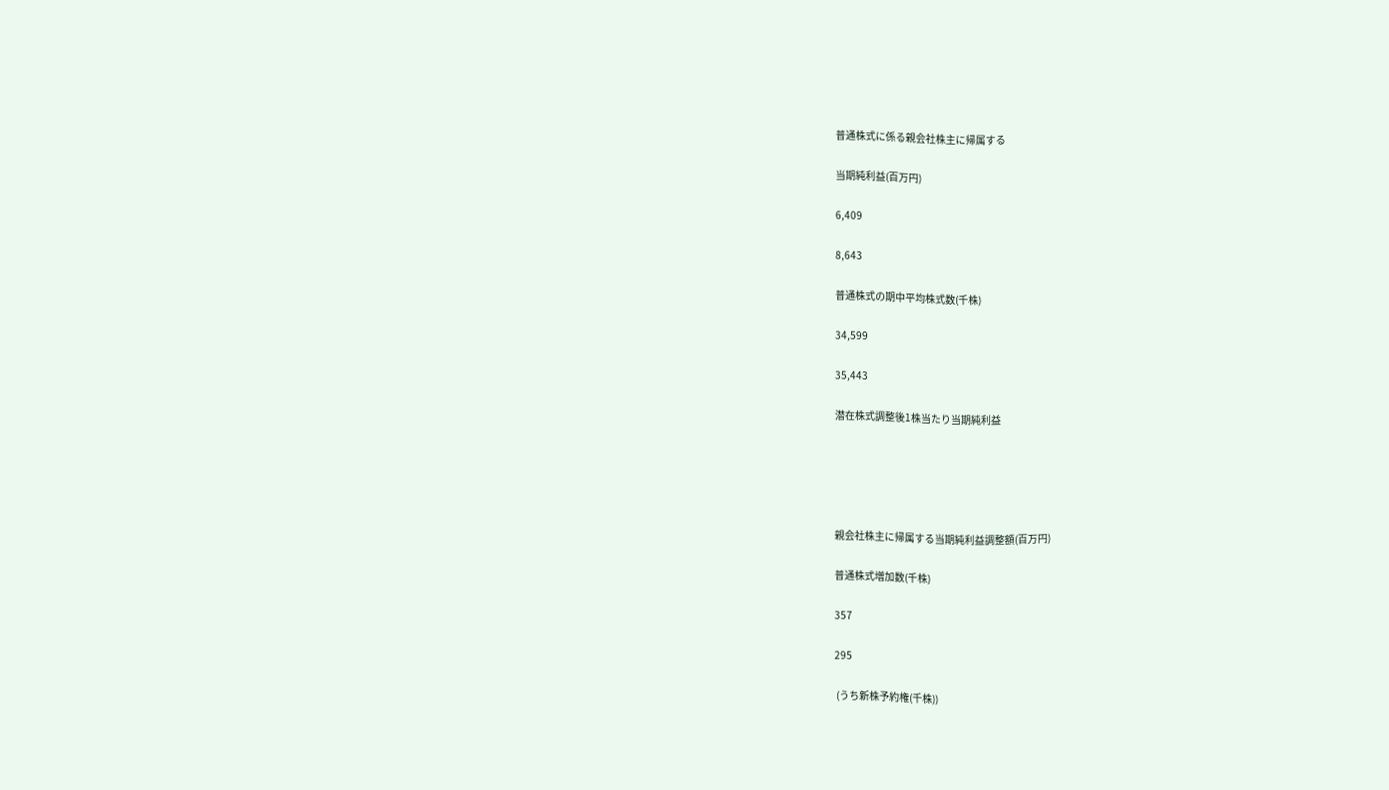普通株式に係る親会社株主に帰属する

当期純利益(百万円)

6,409

8,643

普通株式の期中平均株式数(千株)

34,599

35,443

潜在株式調整後1株当たり当期純利益





親会社株主に帰属する当期純利益調整額(百万円)

普通株式増加数(千株)

357

295

 (うち新株予約権(千株))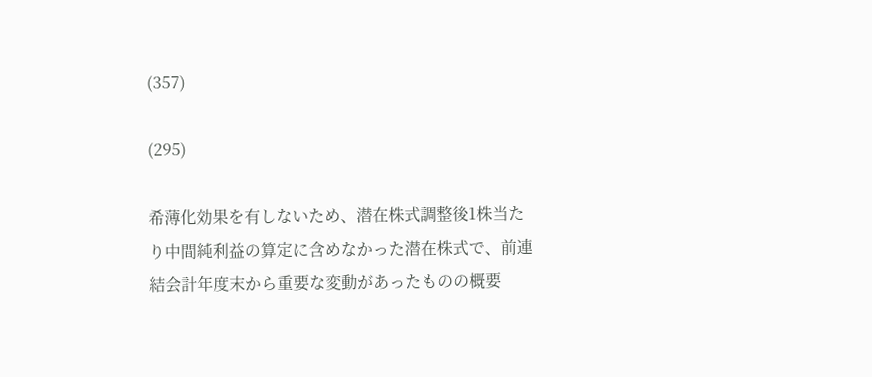(357)

(295)

希薄化効果を有しないため、潜在株式調整後1株当たり中間純利益の算定に含めなかった潜在株式で、前連結会計年度末から重要な変動があったものの概要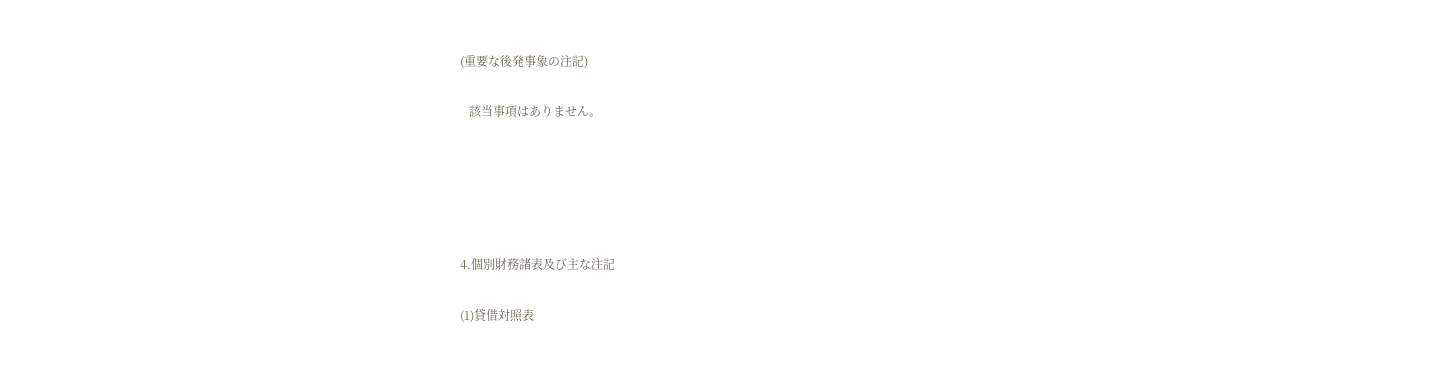(重要な後発事象の注記)

   該当事項はありません。





4.個別財務諸表及び主な注記

(1)貸借対照表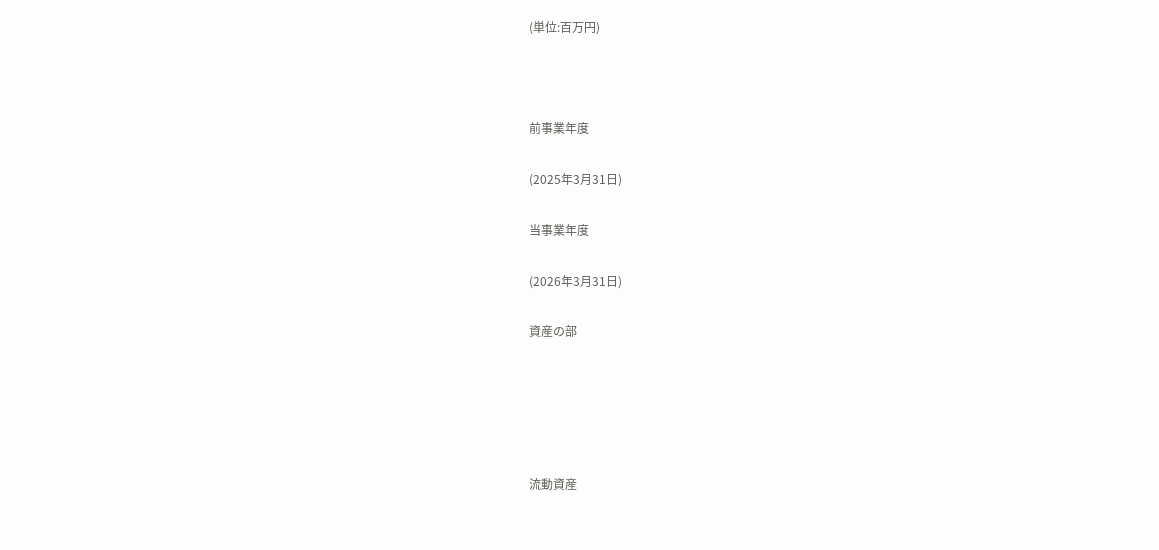(単位:百万円)



前事業年度

(2025年3月31日)

当事業年度

(2026年3月31日)

資産の部





流動資産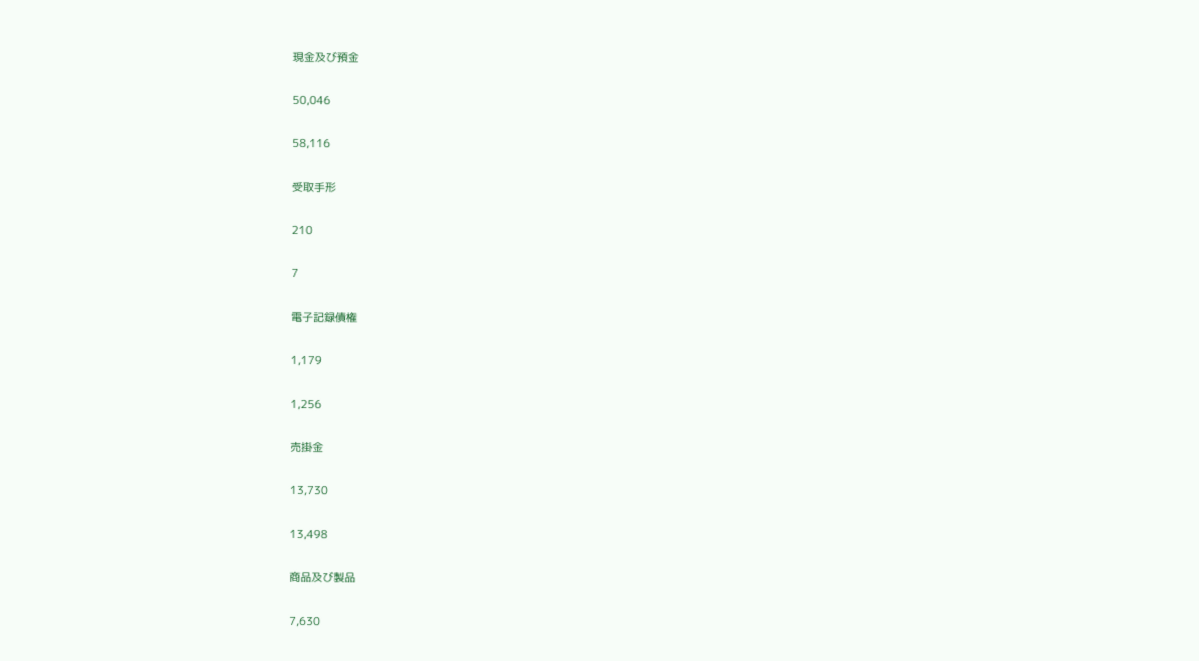現金及び預金

50,046

58,116

受取手形

210

7

電子記録債権

1,179

1,256

売掛金

13,730

13,498

商品及び製品

7,630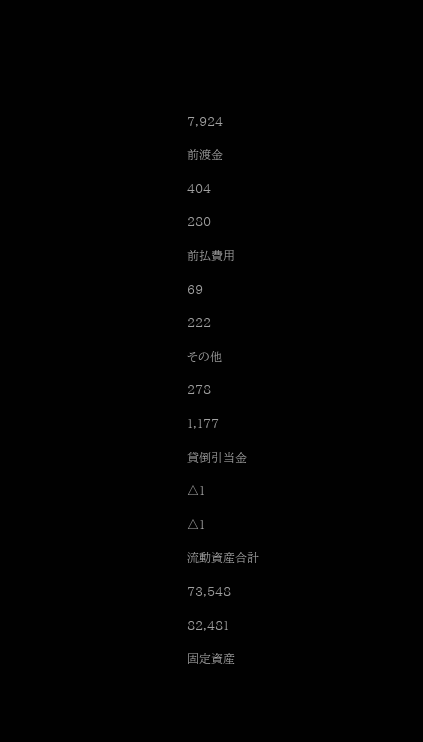7,924

前渡金

404

280

前払費用

69

222

その他

278

1,177

貸倒引当金

△1

△1

流動資産合計

73,548

82,481

固定資産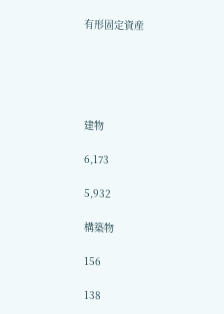有形固定資産





建物

6,173

5,932

構築物

156

138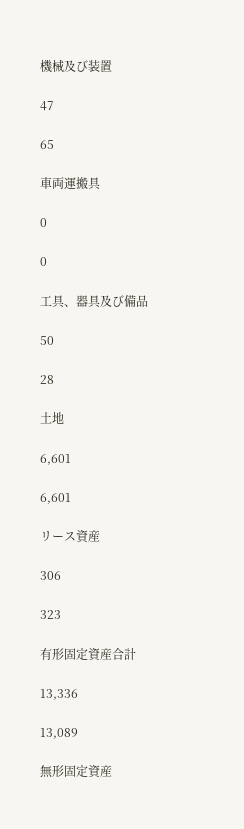機械及び装置

47

65

車両運搬具

0

0

工具、器具及び備品

50

28

土地

6,601

6,601

リース資産

306

323

有形固定資産合計

13,336

13,089

無形固定資産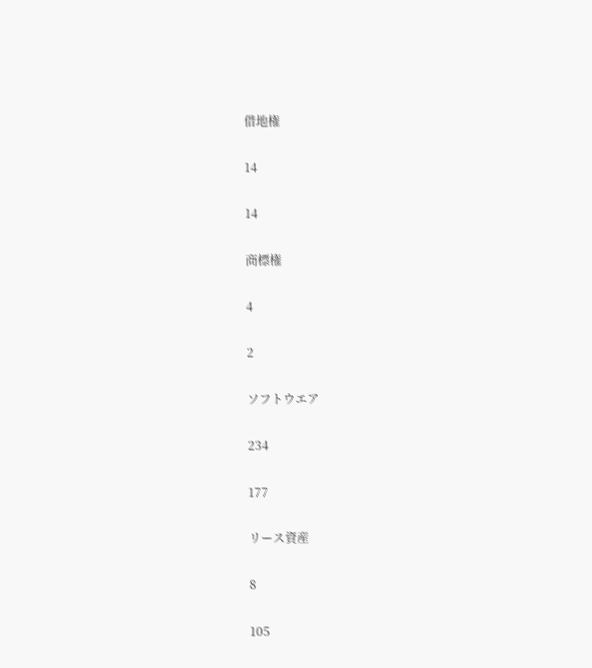借地権

14

14

商標権

4

2

ソフトウエア

234

177

リース資産

8

105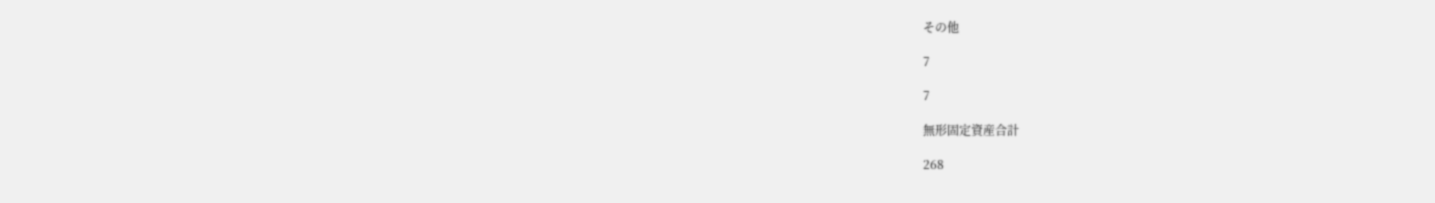その他

7

7

無形固定資産合計

268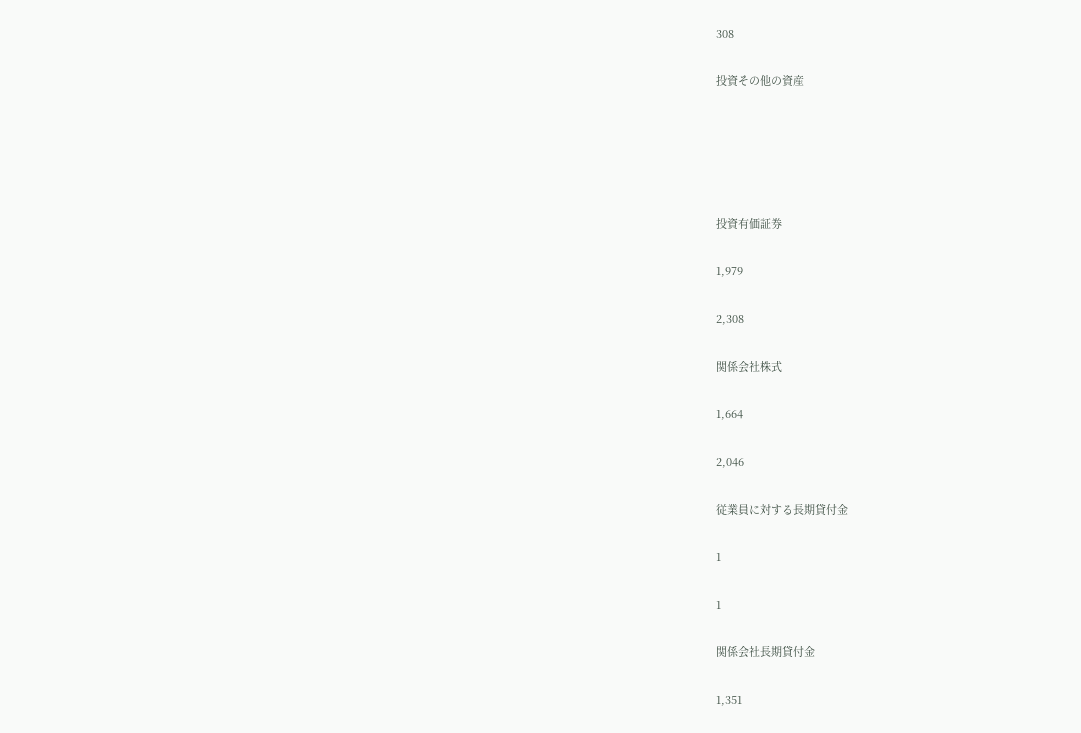308

投資その他の資産





投資有価証券

1,979

2,308

関係会社株式

1,664

2,046

従業員に対する長期貸付金

1

1

関係会社長期貸付金

1,351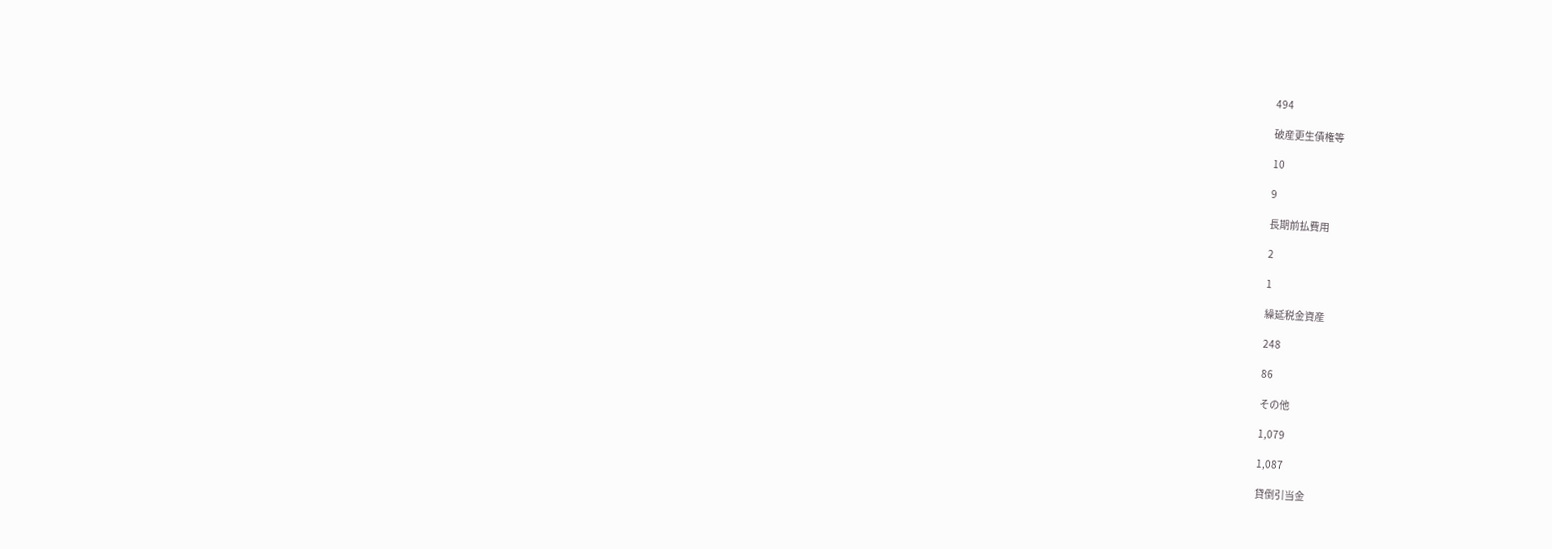494

破産更生債権等

10

9

長期前払費用

2

1

繰延税金資産

248

86

その他

1,079

1,087

貸倒引当金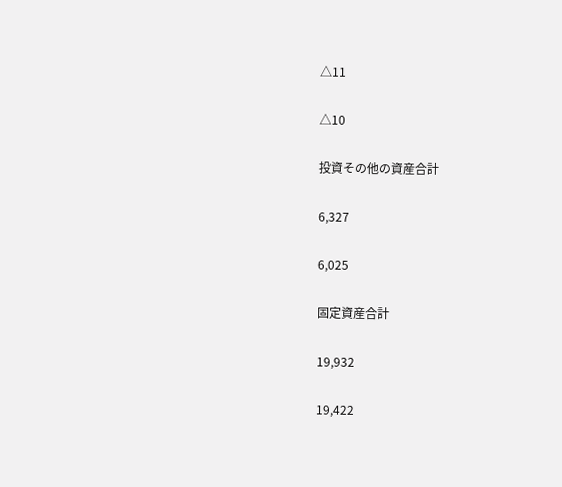△11

△10

投資その他の資産合計

6,327

6,025

固定資産合計

19,932

19,422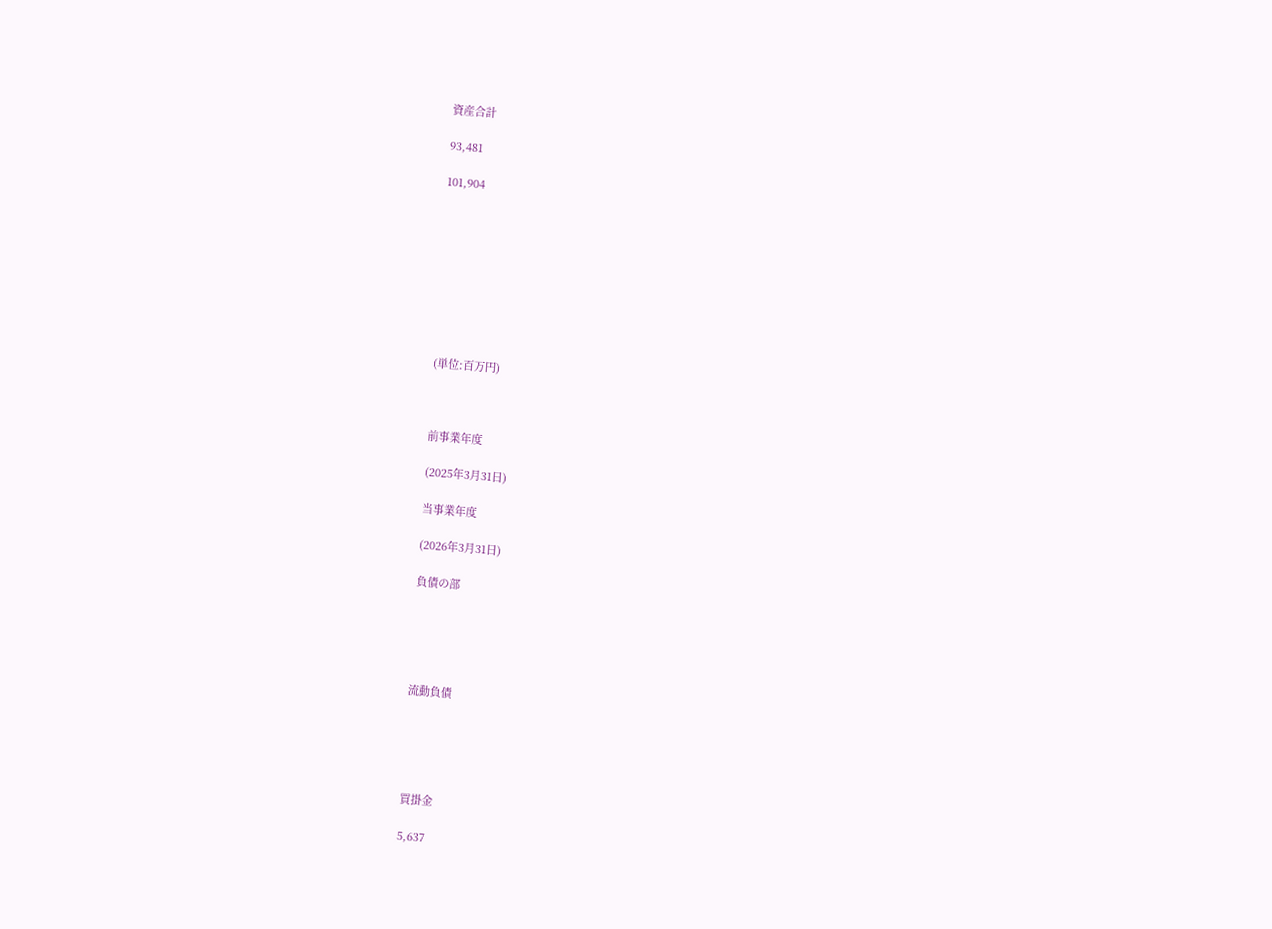資産合計

93,481

101,904









(単位:百万円)



前事業年度

(2025年3月31日)

当事業年度

(2026年3月31日)

負債の部





流動負債





買掛金

5,637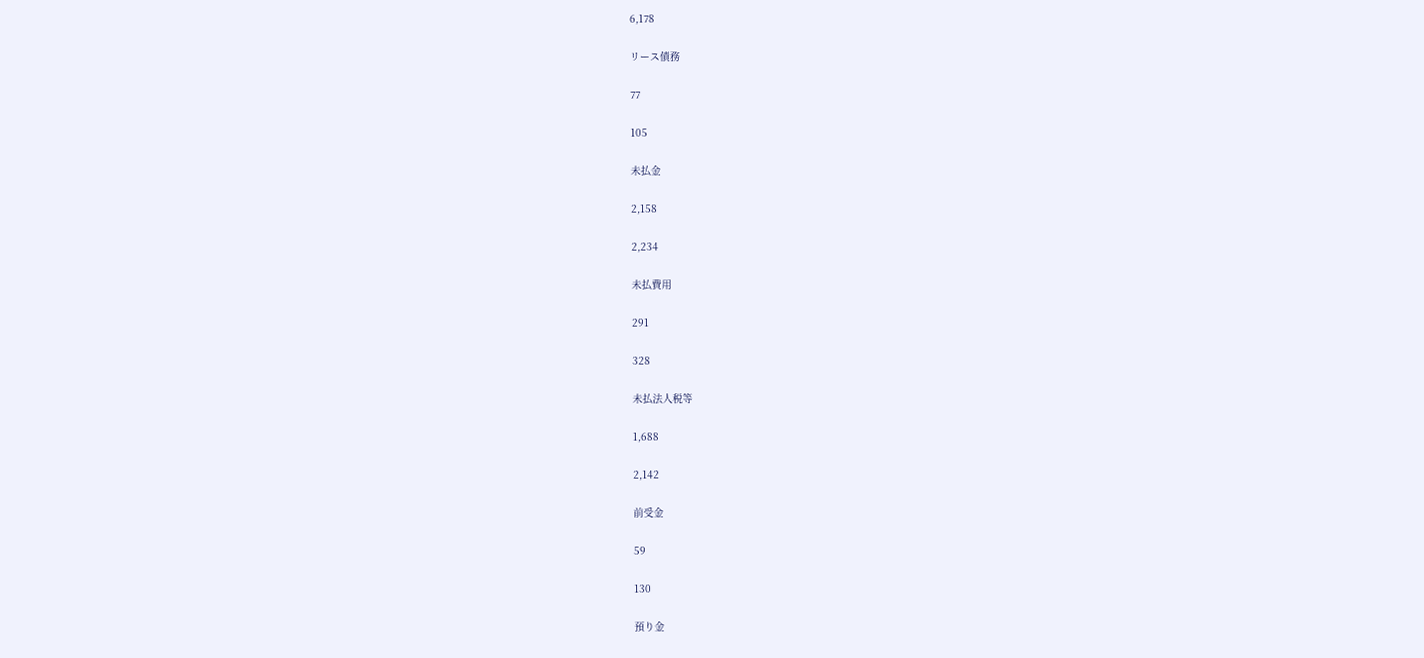6,178

リース債務

77

105

未払金

2,158

2,234

未払費用

291

328

未払法人税等

1,688

2,142

前受金

59

130

預り金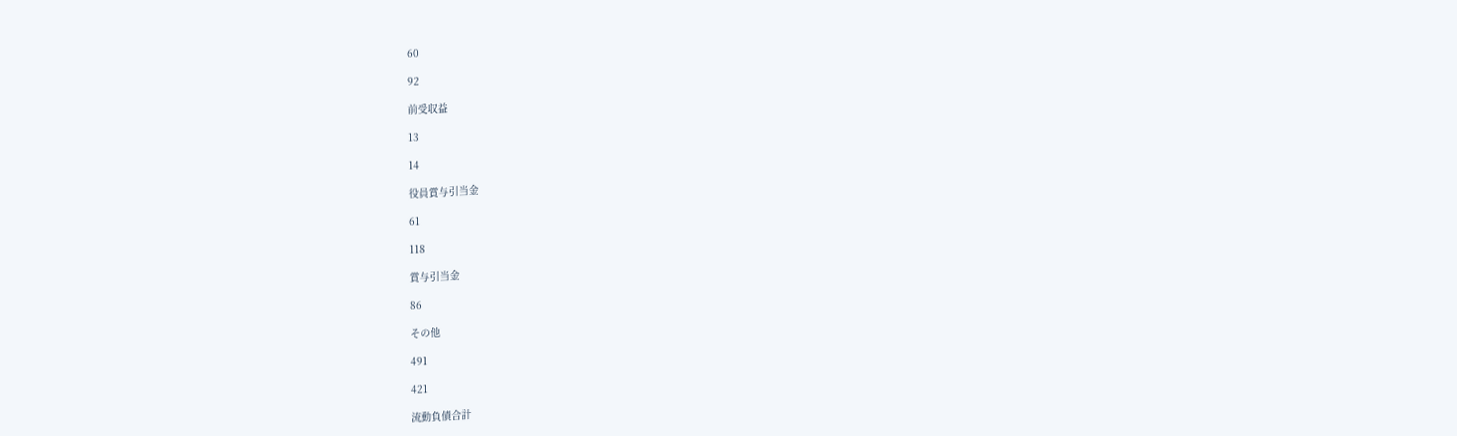60

92

前受収益

13

14

役員賞与引当金

61

118

賞与引当金

86

その他

491

421

流動負債合計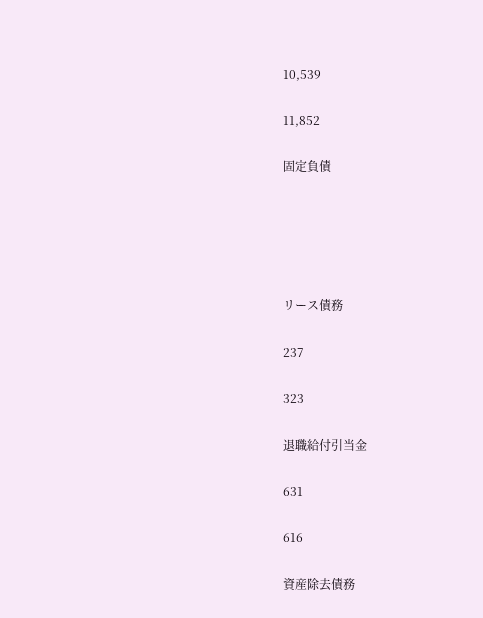10,539

11,852

固定負債





リース債務

237

323

退職給付引当金

631

616

資産除去債務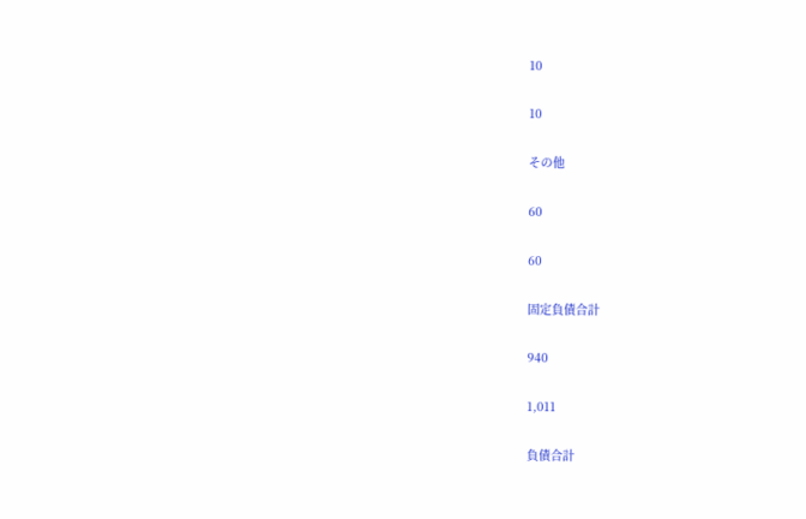10

10

その他

60

60

固定負債合計

940

1,011

負債合計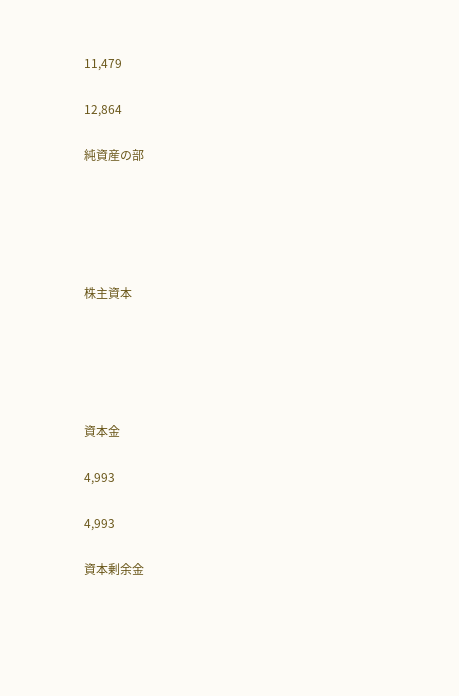11,479

12,864

純資産の部





株主資本





資本金

4,993

4,993

資本剰余金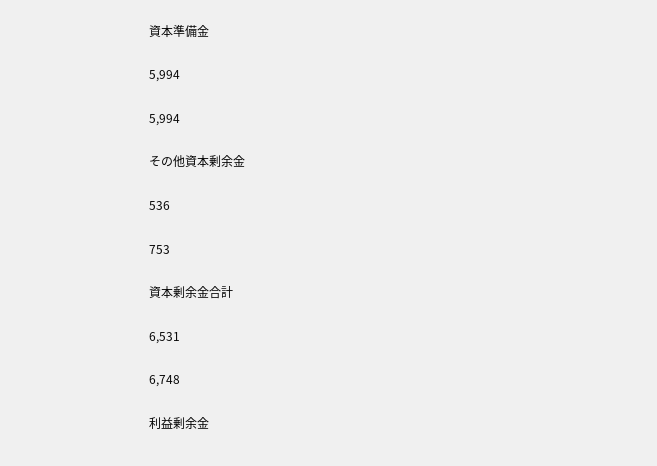資本準備金

5,994

5,994

その他資本剰余金

536

753

資本剰余金合計

6,531

6,748

利益剰余金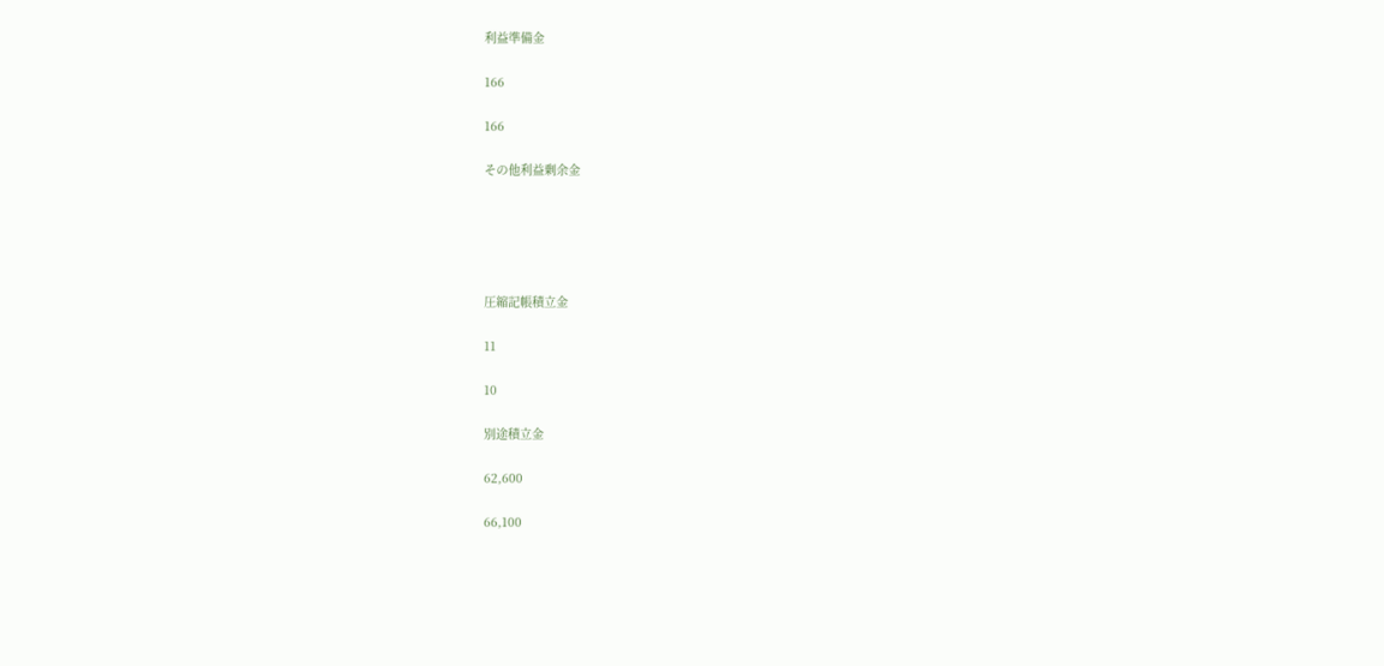利益準備金

166

166

その他利益剰余金





圧縮記帳積立金

11

10

別途積立金

62,600

66,100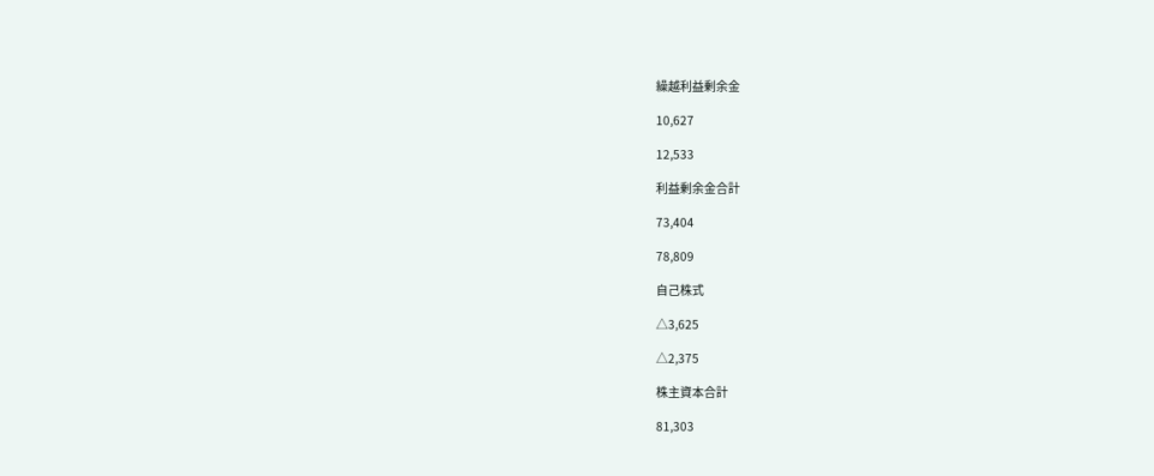繰越利益剰余金

10,627

12,533

利益剰余金合計

73,404

78,809

自己株式

△3,625

△2,375

株主資本合計

81,303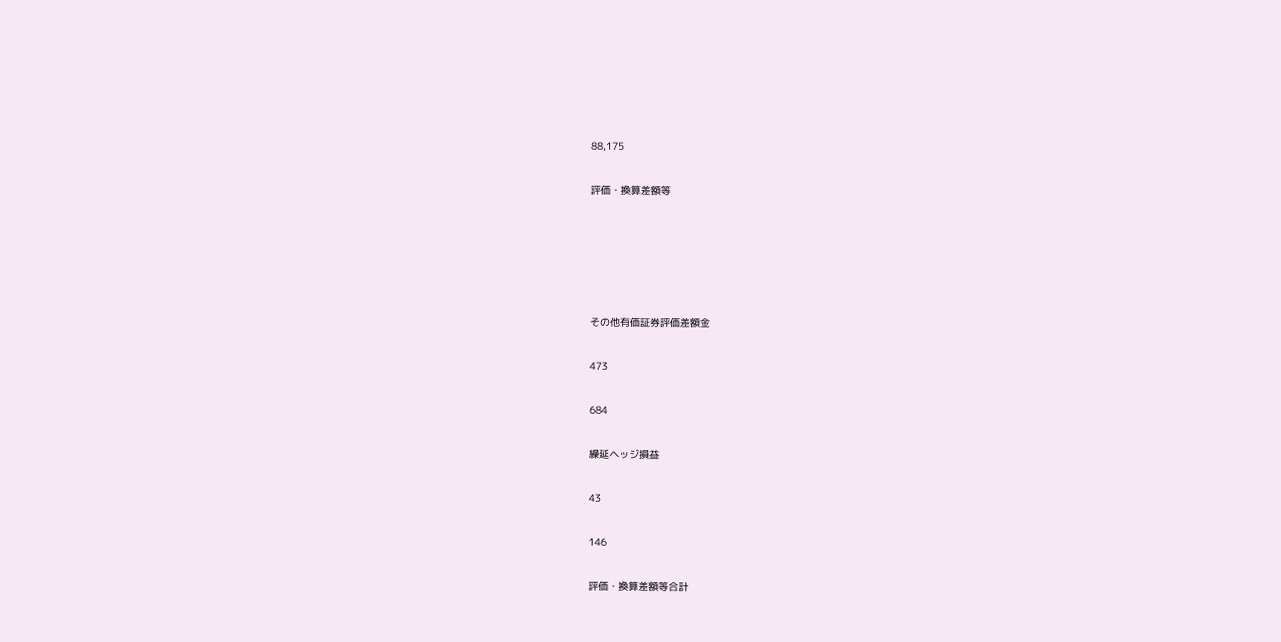88,175

評価・換算差額等





その他有価証券評価差額金

473

684

繰延ヘッジ損益

43

146

評価・換算差額等合計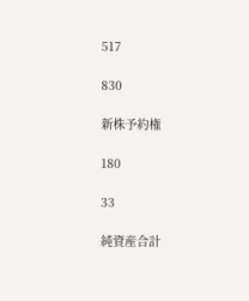517

830

新株予約権

180

33

純資産合計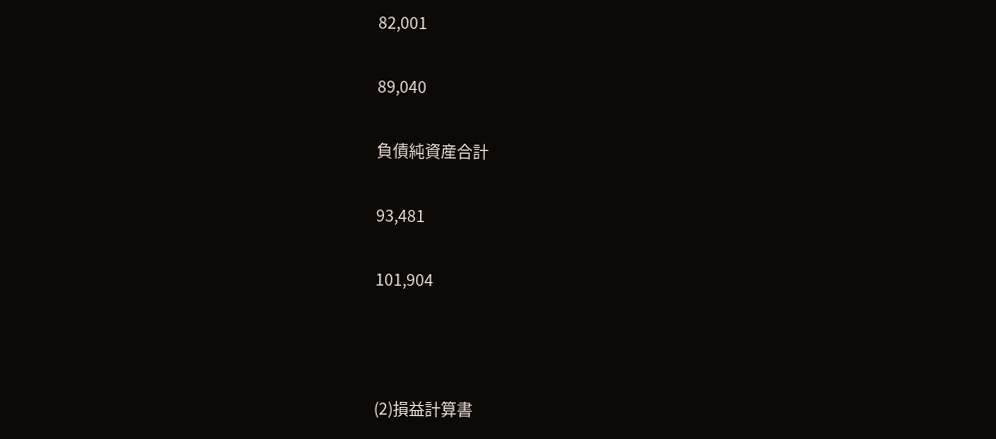82,001

89,040

負債純資産合計

93,481

101,904



(2)損益計算書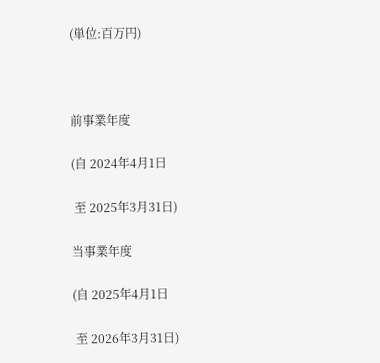(単位:百万円)



前事業年度

(自 2024年4月1日

 至 2025年3月31日)

当事業年度

(自 2025年4月1日

 至 2026年3月31日)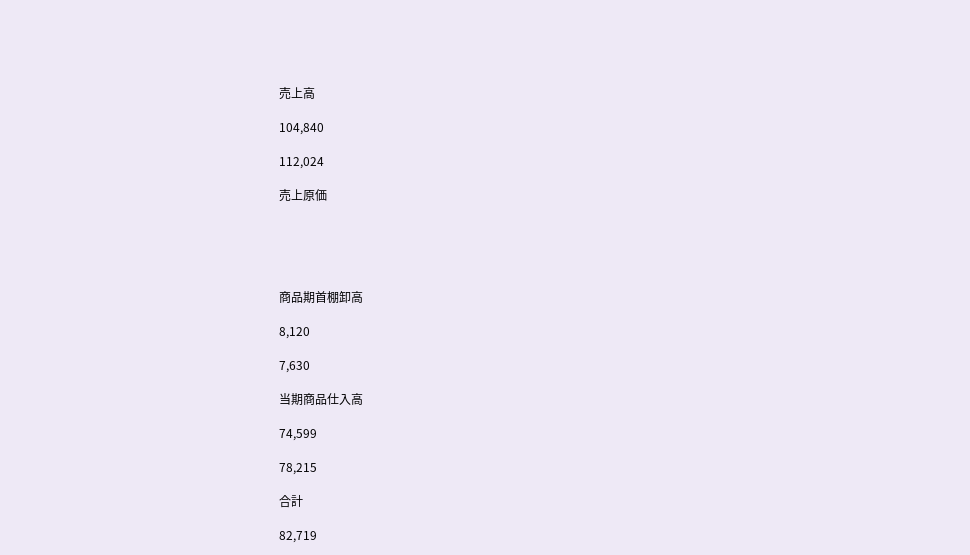売上高

104,840

112,024

売上原価





商品期首棚卸高

8,120

7,630

当期商品仕入高

74,599

78,215

合計

82,719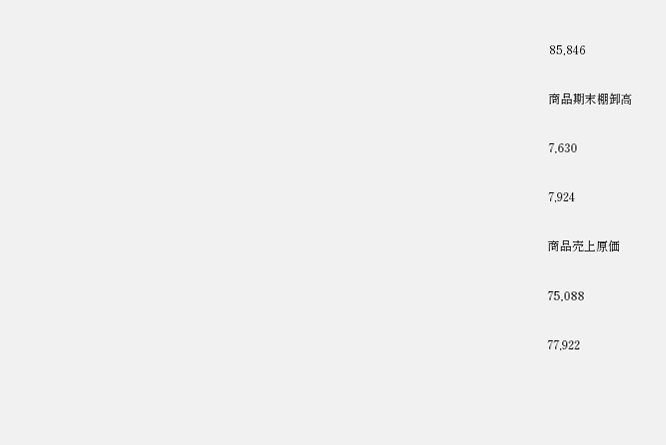85,846

商品期末棚卸高

7,630

7,924

商品売上原価

75,088

77,922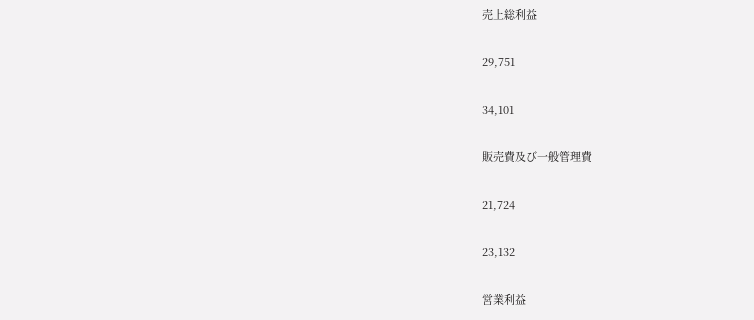売上総利益

29,751

34,101

販売費及び一般管理費

21,724

23,132

営業利益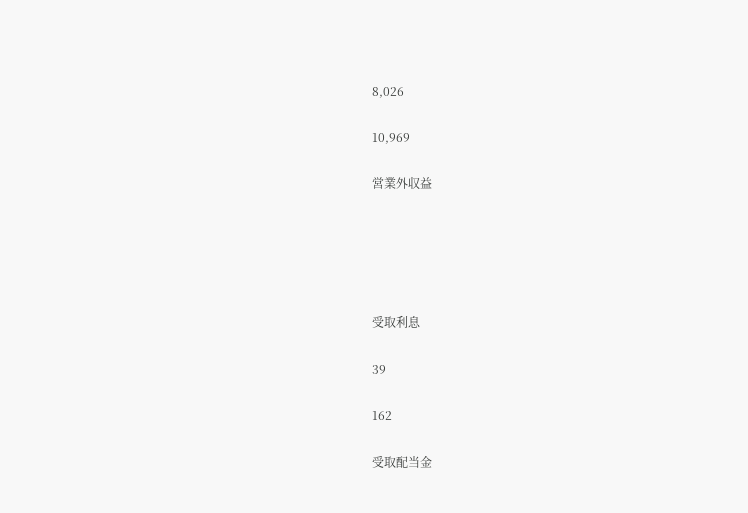8,026

10,969

営業外収益





受取利息

39

162

受取配当金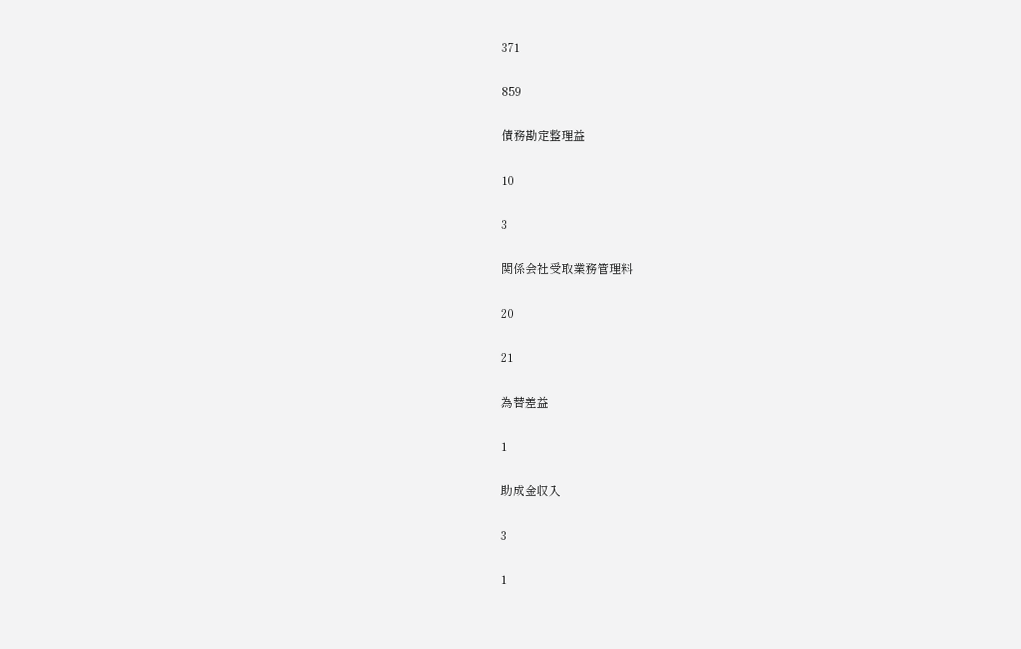371

859

債務勘定整理益

10

3

関係会社受取業務管理料

20

21

為替差益

1

助成金収入

3

1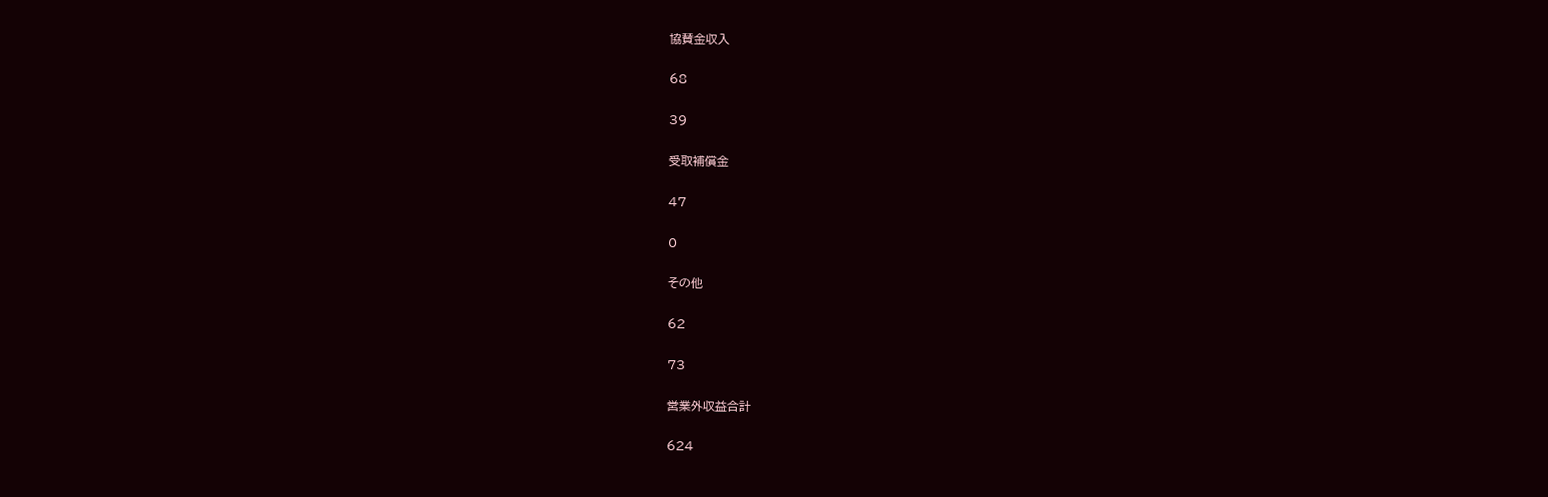協賛金収入

68

39

受取補償金

47

0

その他

62

73

営業外収益合計

624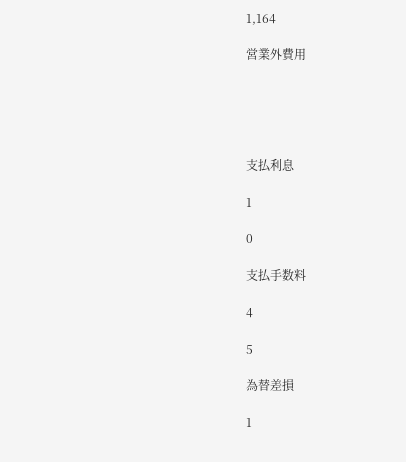1,164

営業外費用





支払利息

1

0

支払手数料

4

5

為替差損

1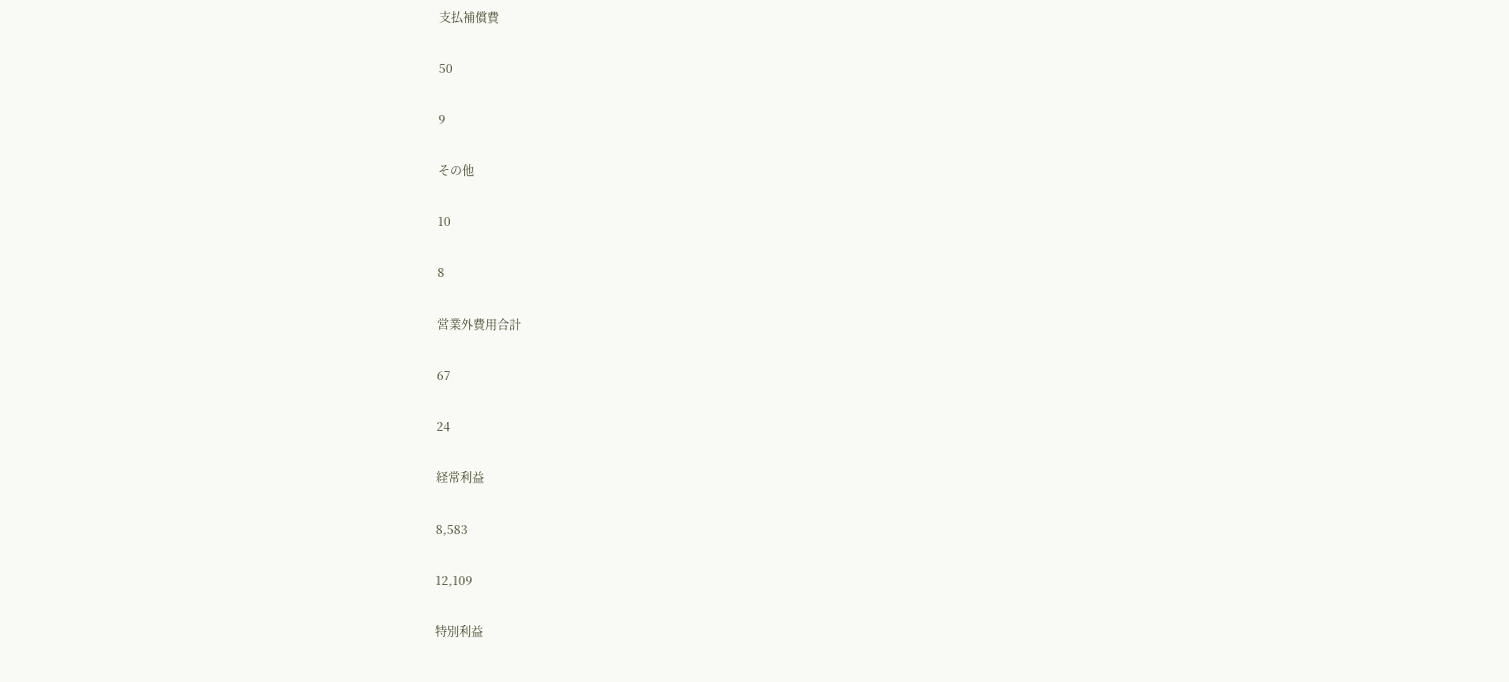支払補償費

50

9

その他

10

8

営業外費用合計

67

24

経常利益

8,583

12,109

特別利益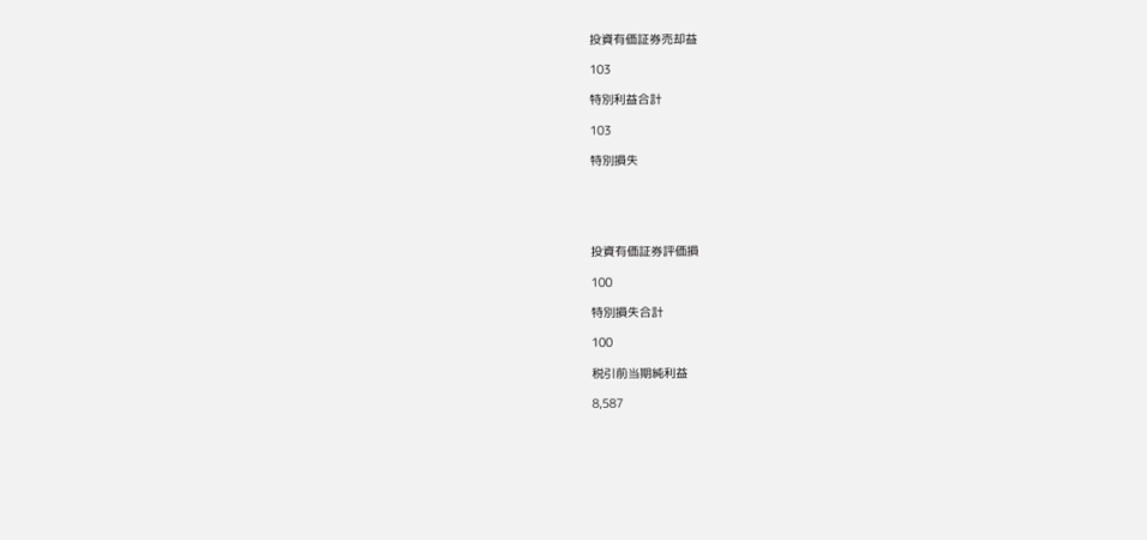投資有価証券売却益

103

特別利益合計

103

特別損失





投資有価証券評価損

100

特別損失合計

100

税引前当期純利益

8,587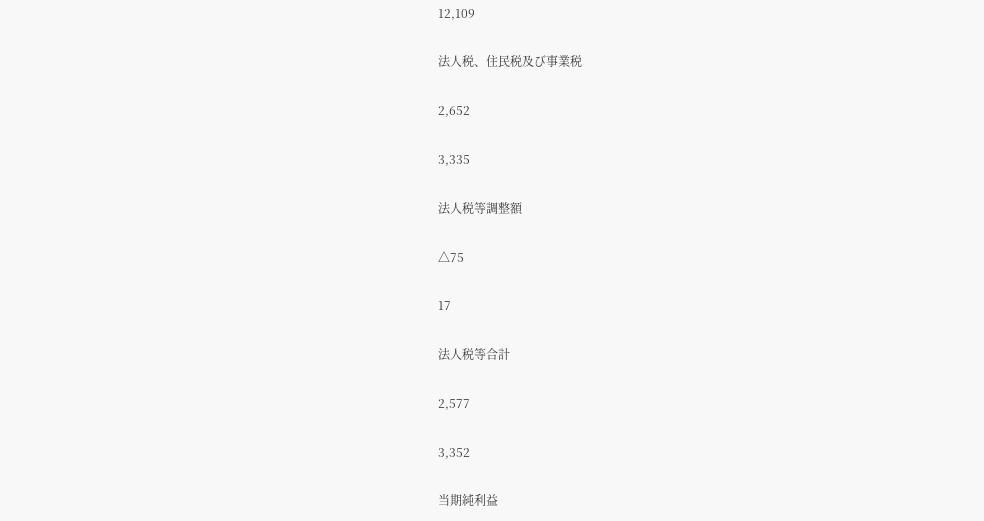12,109

法人税、住民税及び事業税

2,652

3,335

法人税等調整額

△75

17

法人税等合計

2,577

3,352

当期純利益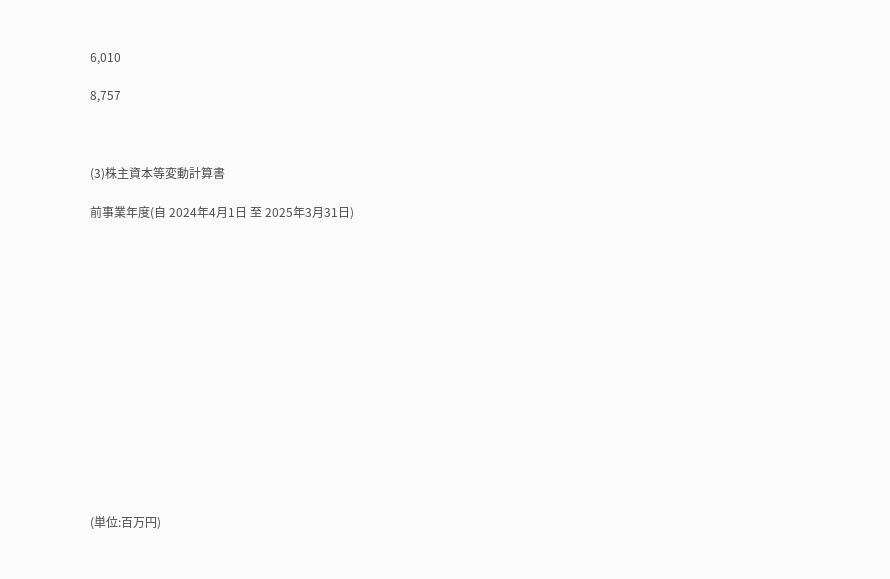6,010

8,757



(3)株主資本等変動計算書

前事業年度(自 2024年4月1日 至 2025年3月31日)















(単位:百万円)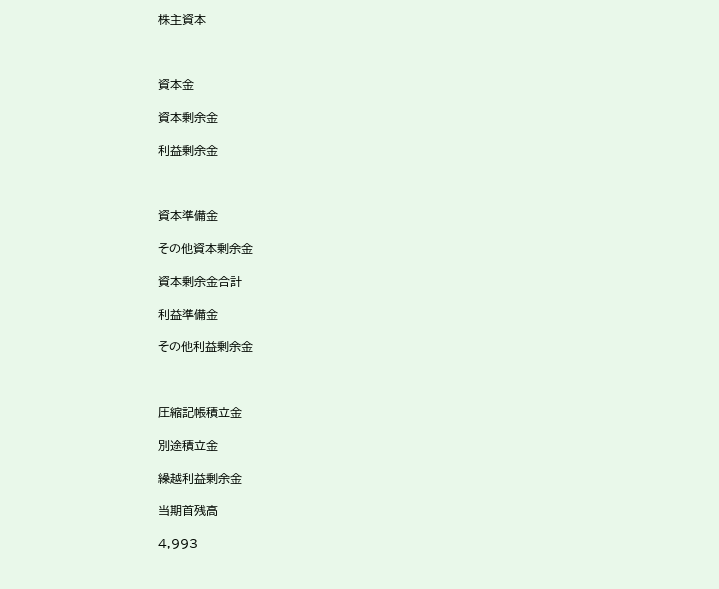株主資本



資本金

資本剰余金

利益剰余金



資本準備金

その他資本剰余金

資本剰余金合計

利益準備金

その他利益剰余金



圧縮記帳積立金

別途積立金

繰越利益剰余金

当期首残高

4,993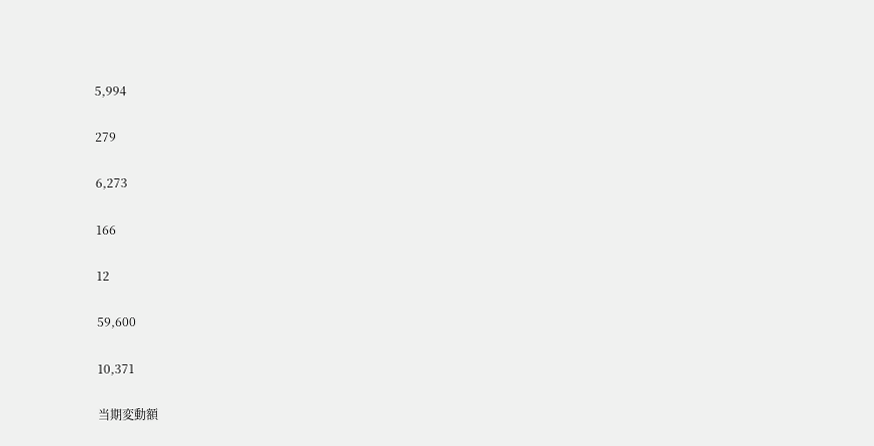5,994

279

6,273

166

12

59,600

10,371

当期変動額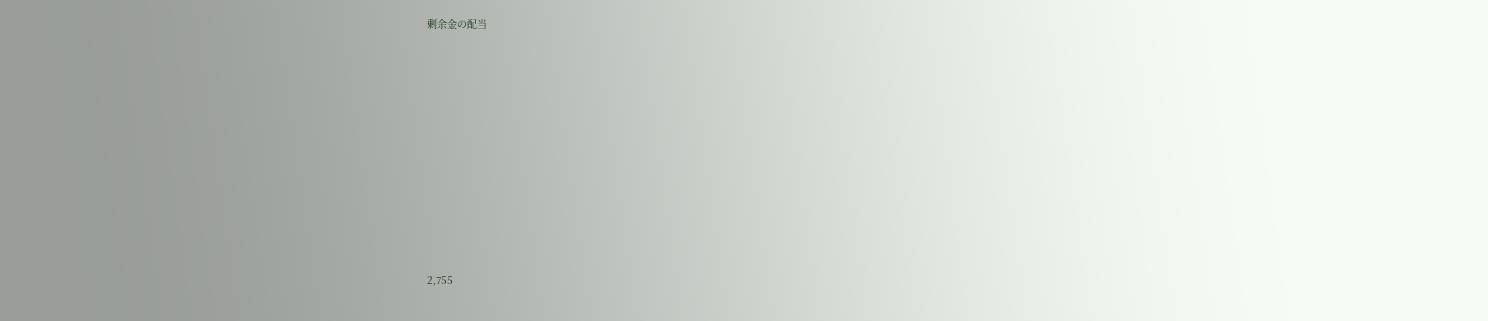剰余金の配当















2,755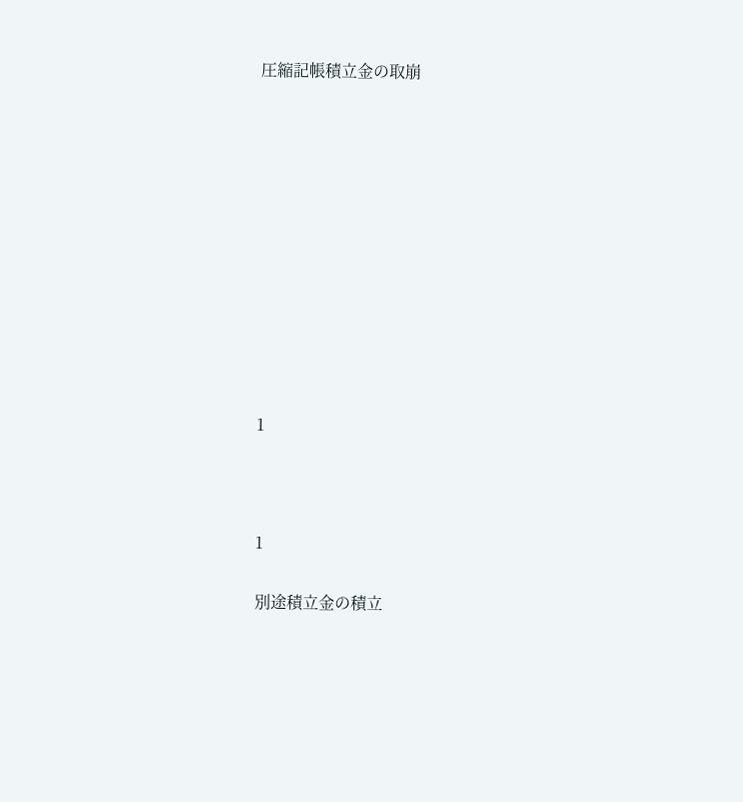圧縮記帳積立金の取崩











1



1

別途積立金の積立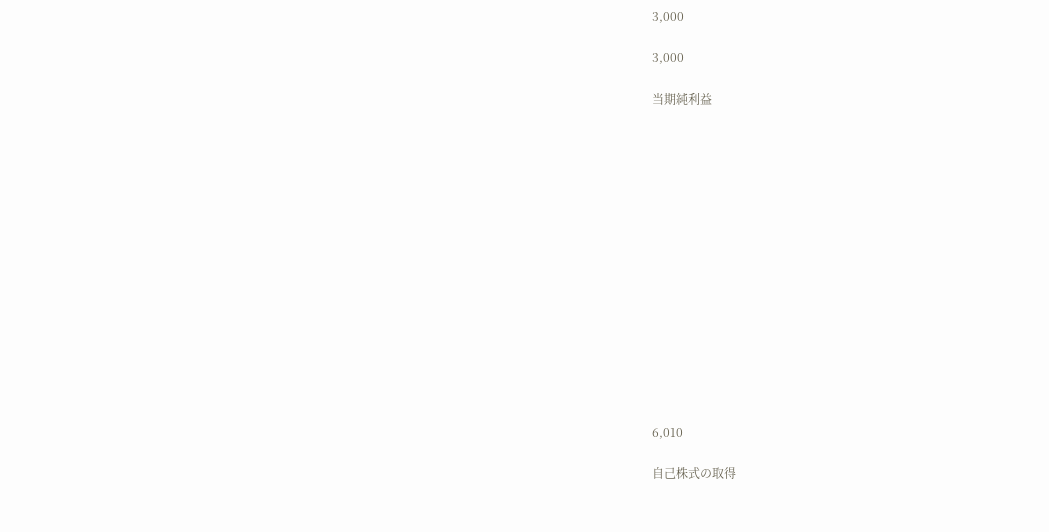3,000

3,000

当期純利益















6,010

自己株式の取得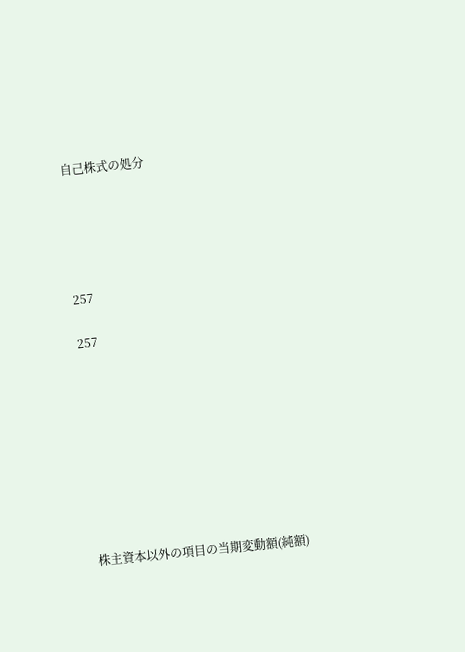自己株式の処分





257

257









株主資本以外の項目の当期変動額(純額)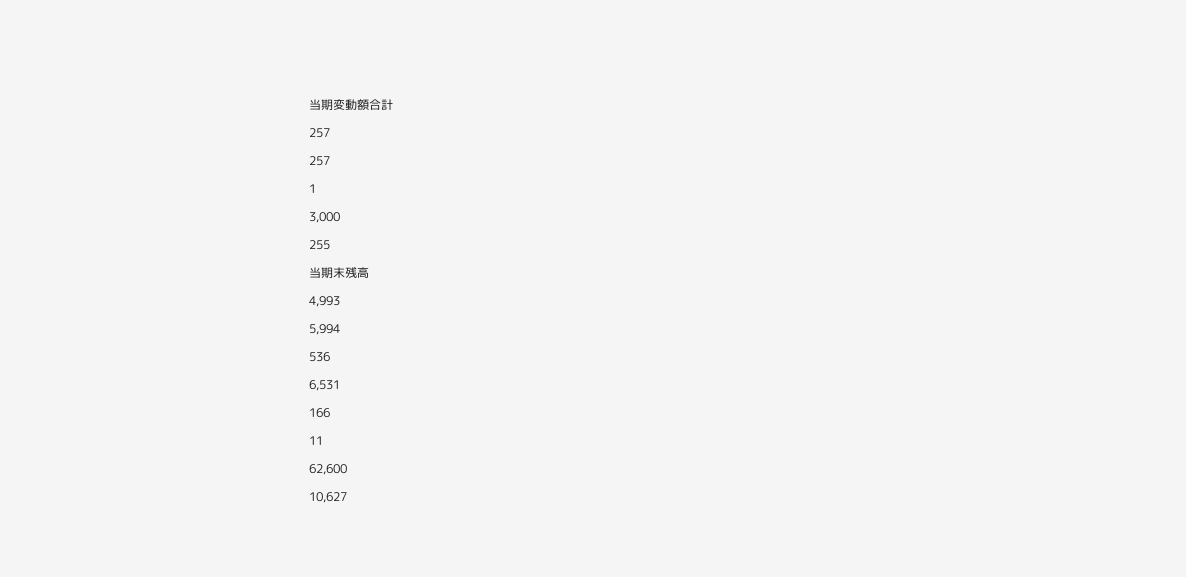当期変動額合計

257

257

1

3,000

255

当期末残高

4,993

5,994

536

6,531

166

11

62,600

10,627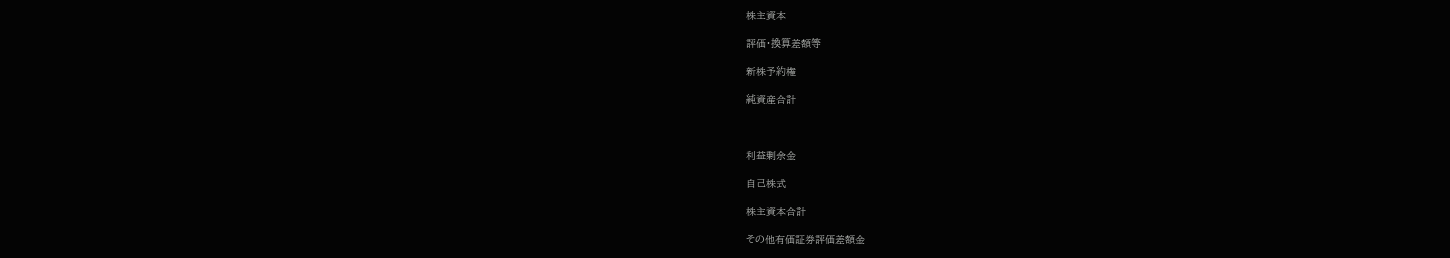株主資本

評価・換算差額等

新株予約権

純資産合計



利益剰余金

自己株式

株主資本合計

その他有価証券評価差額金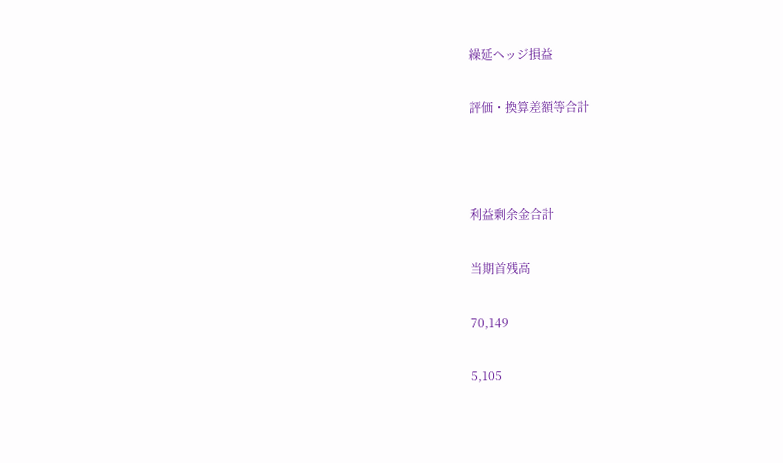繰延ヘッジ損益

評価・換算差額等合計



利益剰余金合計

当期首残高

70,149

5,105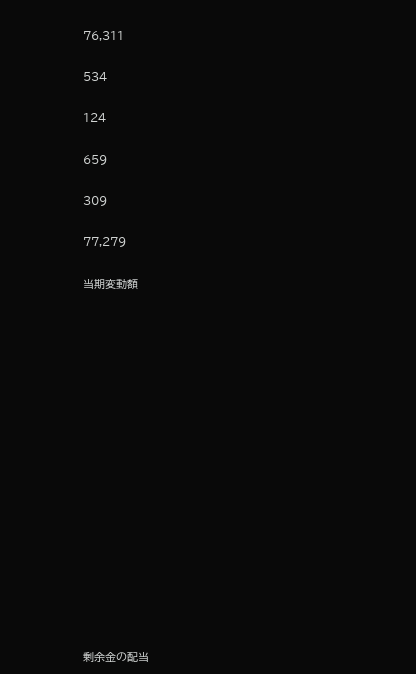76,311

534

124

659

309

77,279

当期変動額

















剰余金の配当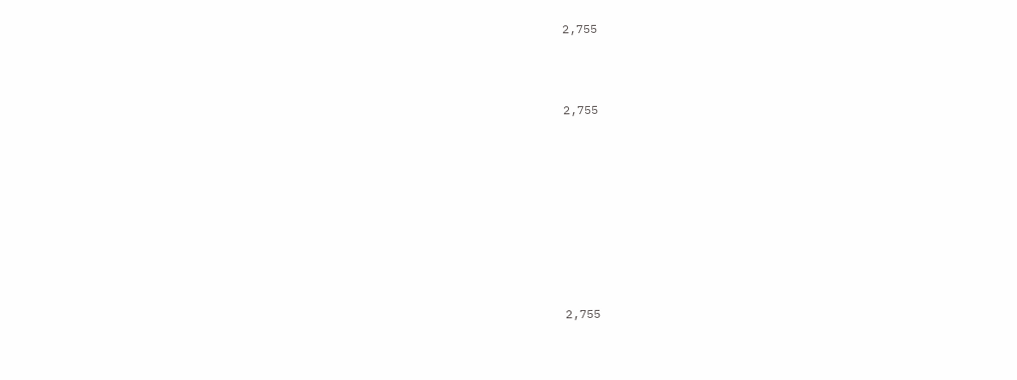2,755



2,755









2,755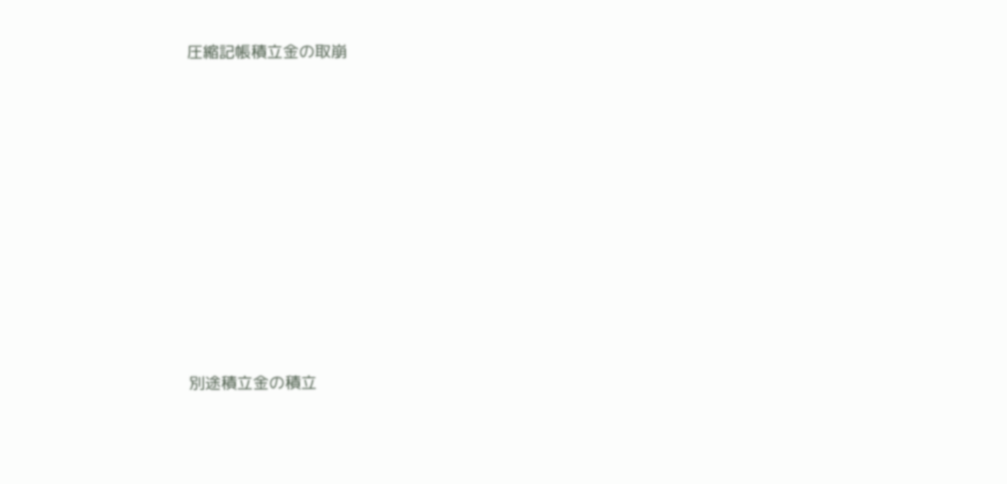圧縮記帳積立金の取崩











別途積立金の積立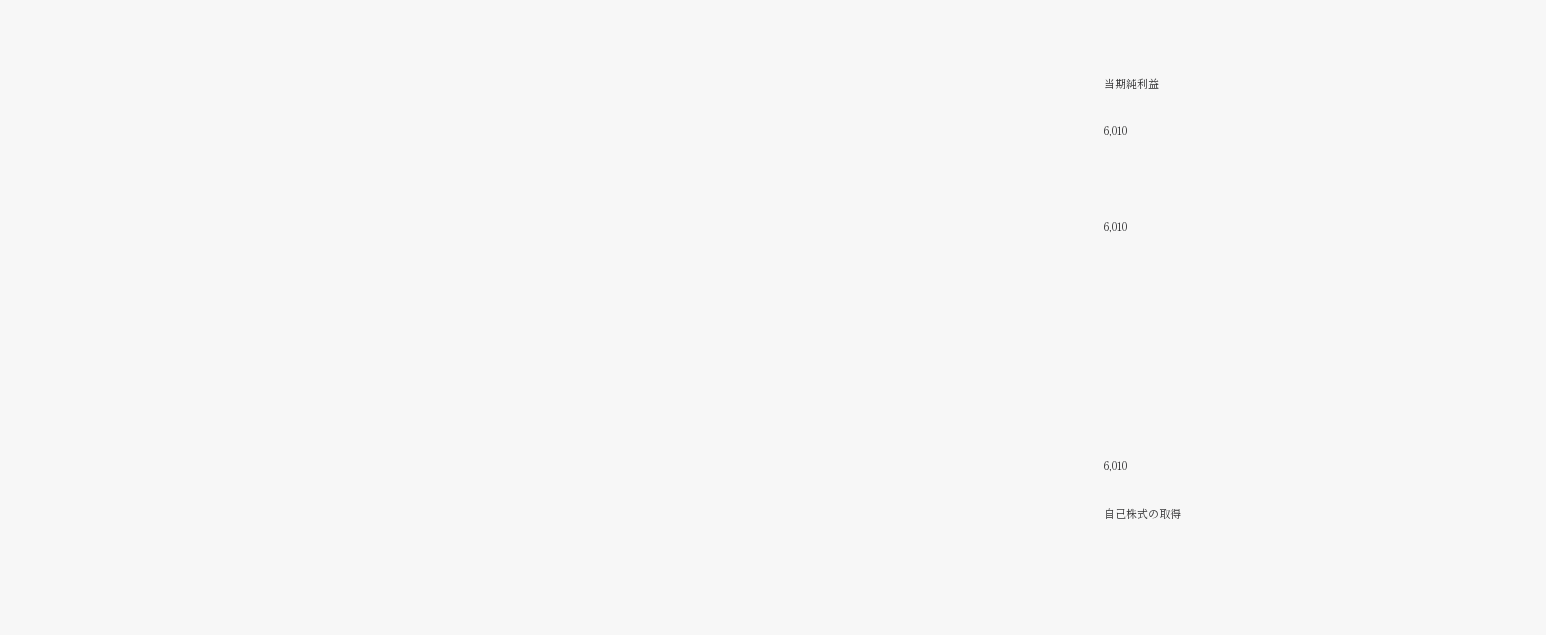当期純利益

6,010



6,010









6,010

自己株式の取得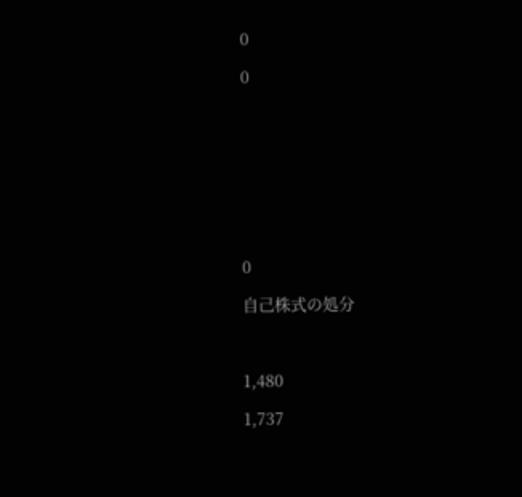0

0









0

自己株式の処分



1,480

1,737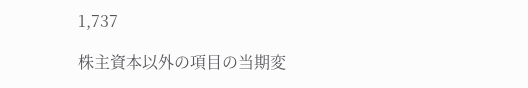1,737

株主資本以外の項目の当期変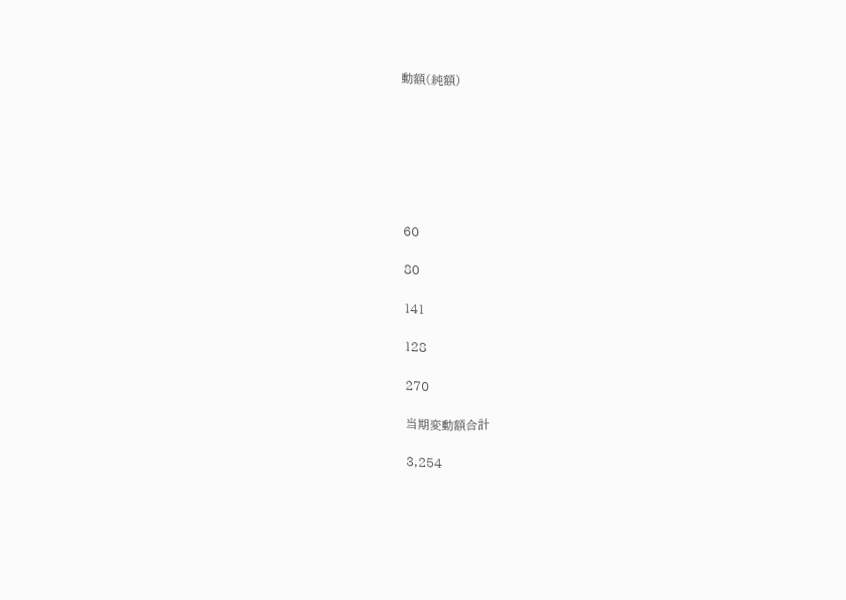動額(純額)







60

80

141

128

270

当期変動額合計

3,254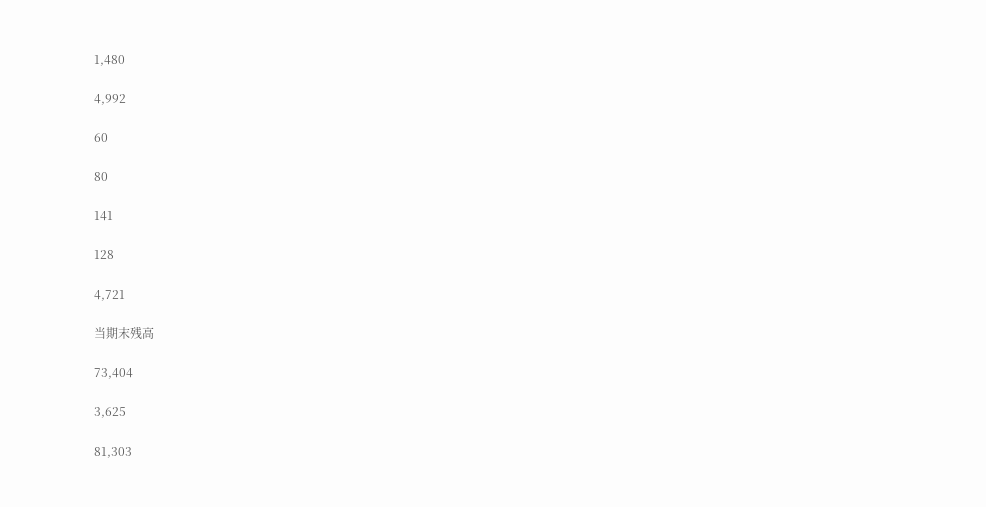1,480

4,992

60

80

141

128

4,721

当期末残高

73,404

3,625

81,303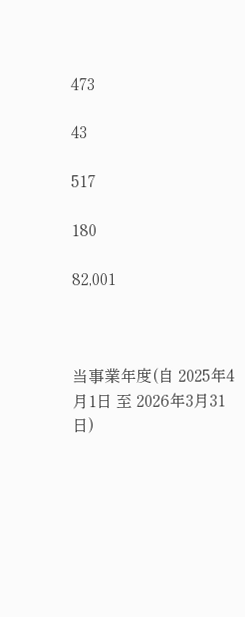473

43

517

180

82,001



当事業年度(自 2025年4月1日 至 2026年3月31日)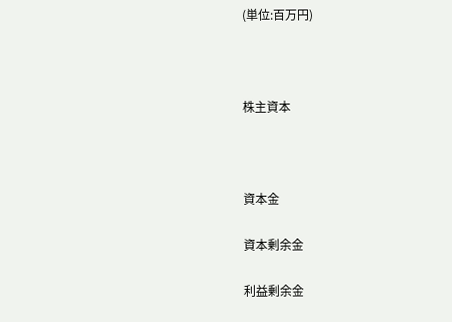(単位:百万円)



株主資本



資本金

資本剰余金

利益剰余金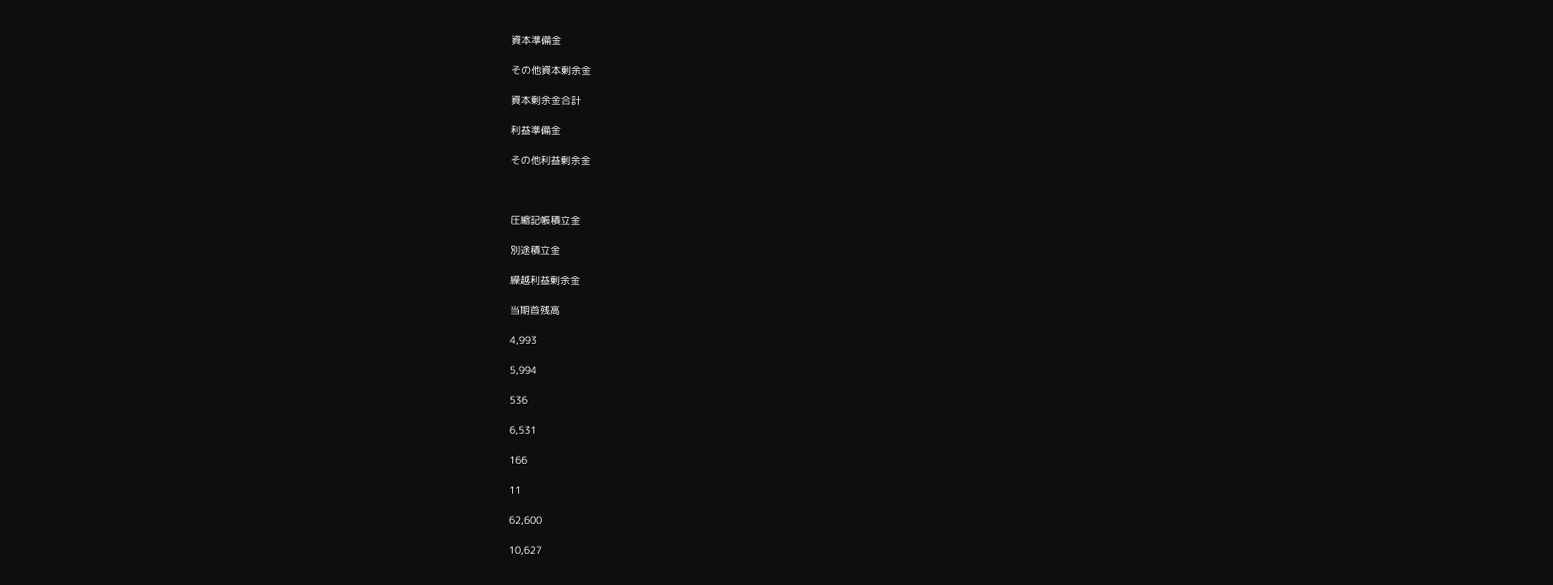資本準備金

その他資本剰余金

資本剰余金合計

利益準備金

その他利益剰余金



圧縮記帳積立金

別途積立金

繰越利益剰余金

当期首残高

4,993

5,994

536

6,531

166

11

62,600

10,627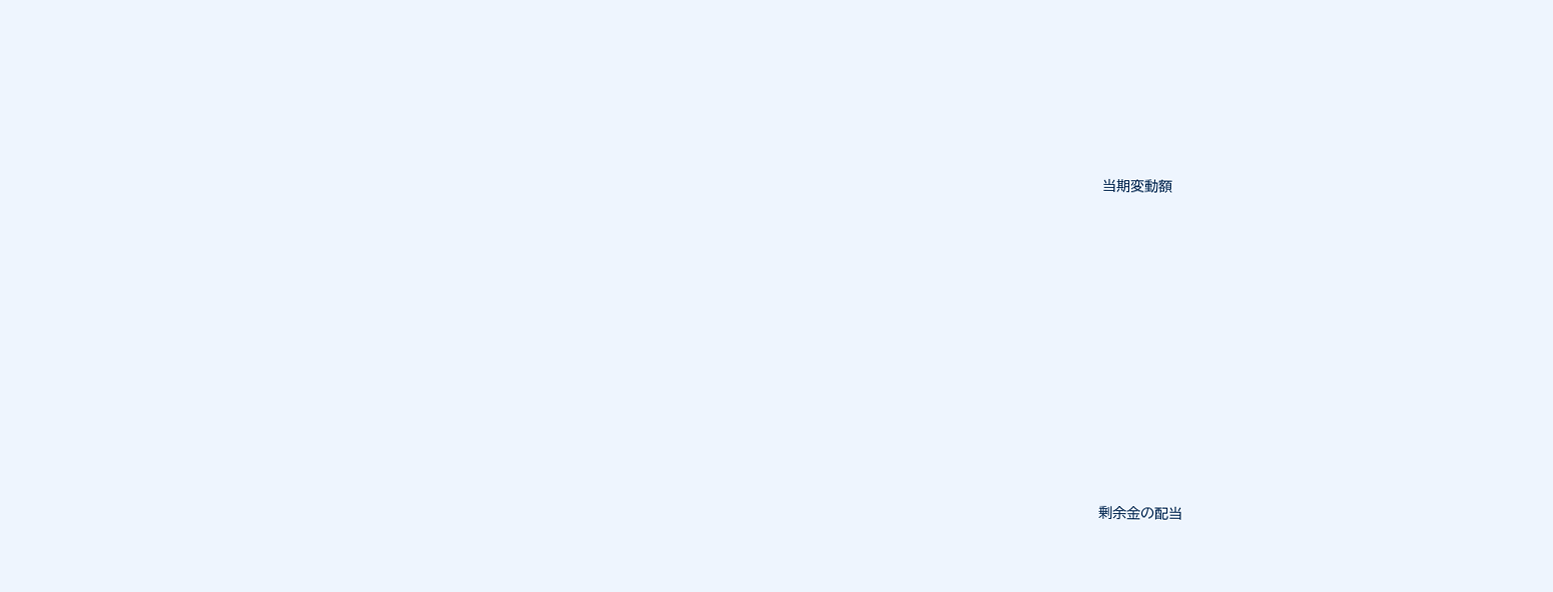当期変動額

















剰余金の配当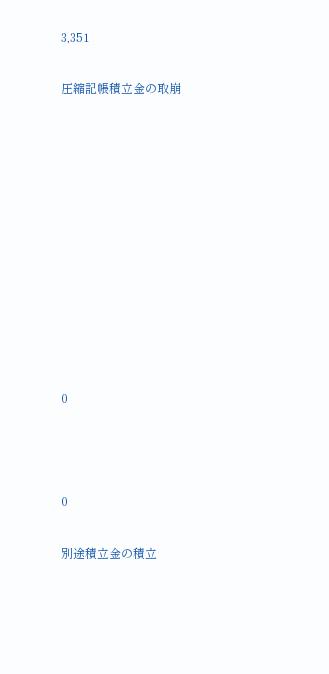3,351

圧縮記帳積立金の取崩











0



0

別途積立金の積立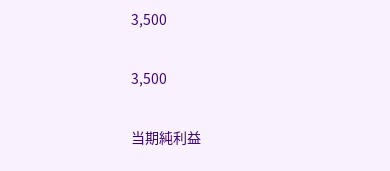3,500

3,500

当期純利益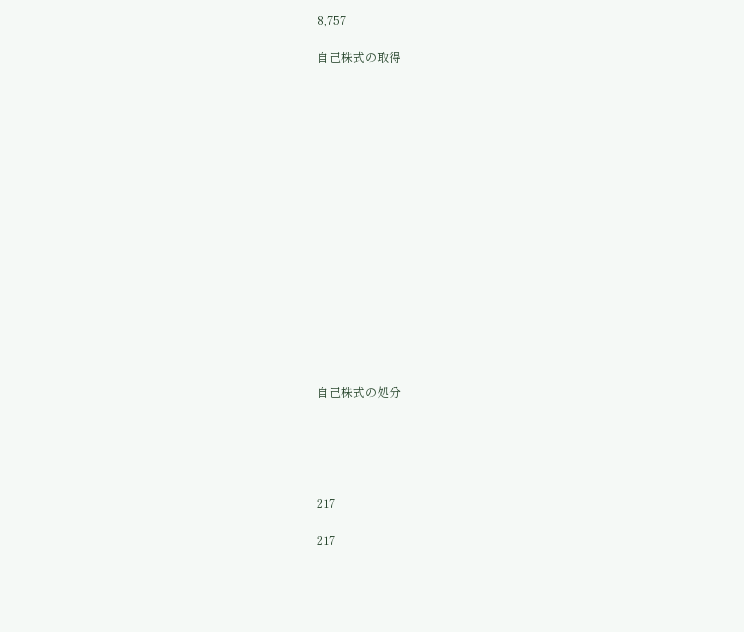8,757

自己株式の取得

















自己株式の処分





217

217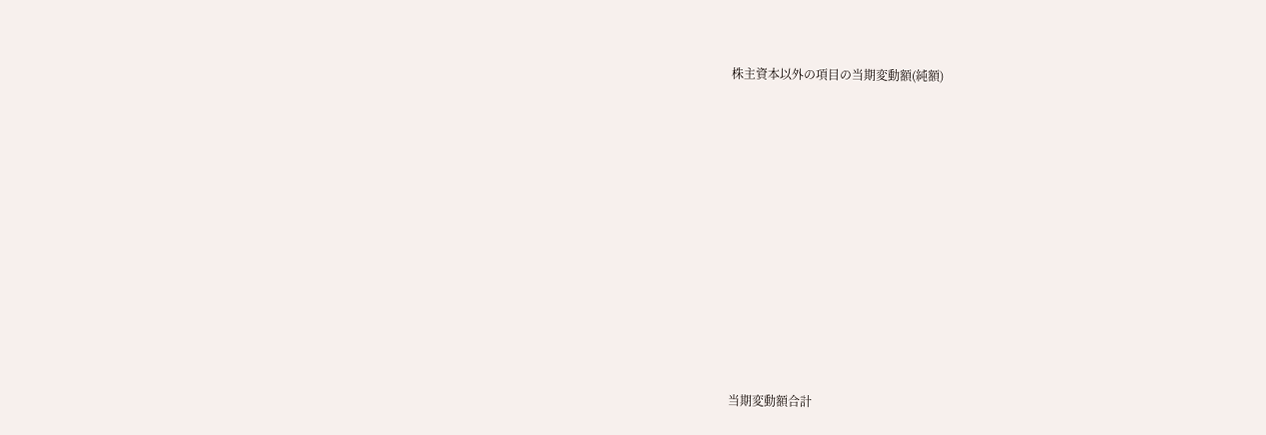株主資本以外の項目の当期変動額(純額)

















当期変動額合計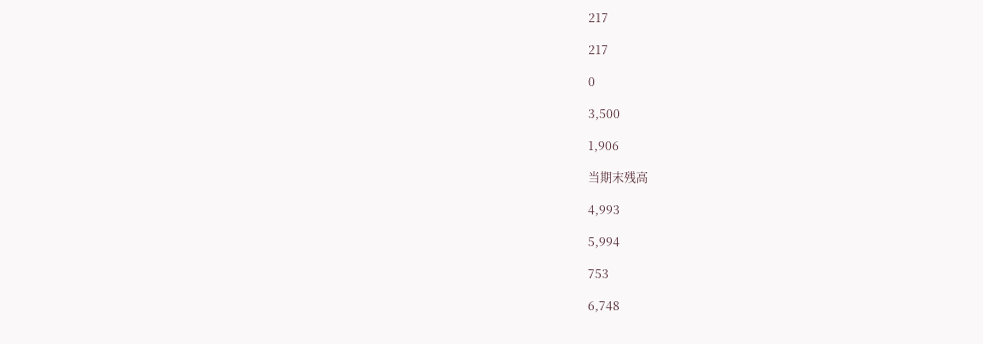217

217

0

3,500

1,906

当期末残高

4,993

5,994

753

6,748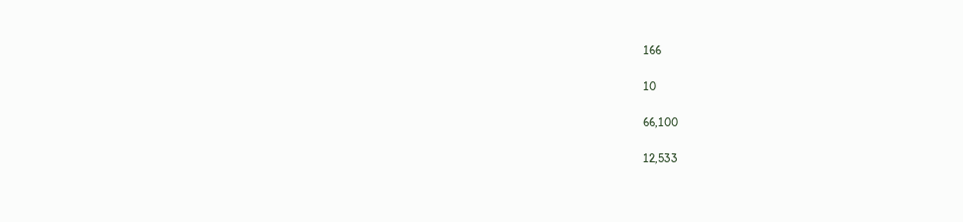166

10

66,100

12,533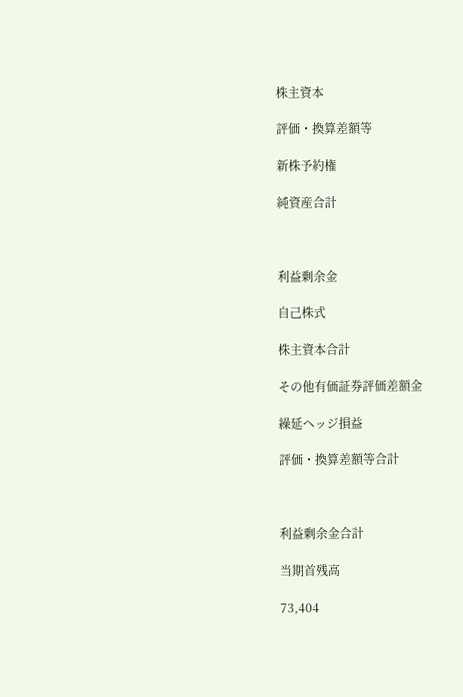株主資本

評価・換算差額等

新株予約権

純資産合計



利益剰余金

自己株式

株主資本合計

その他有価証券評価差額金

繰延ヘッジ損益

評価・換算差額等合計



利益剰余金合計

当期首残高

73,404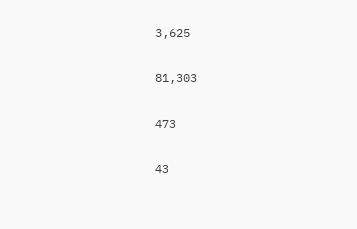3,625

81,303

473

43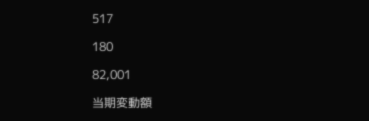517

180

82,001

当期変動額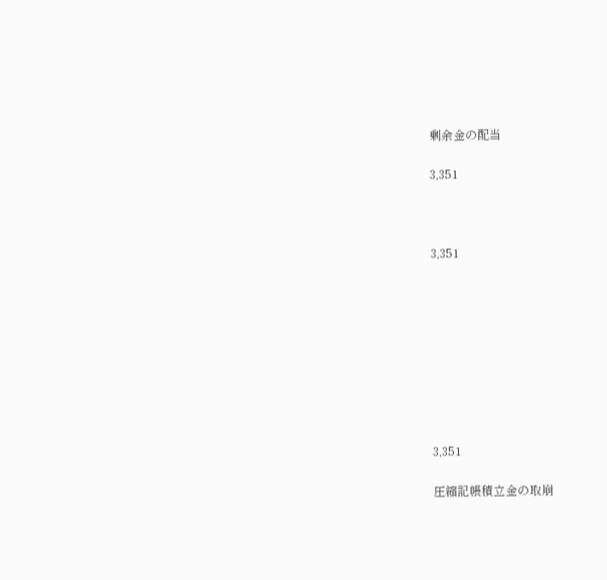剰余金の配当

3,351



3,351









3,351

圧縮記帳積立金の取崩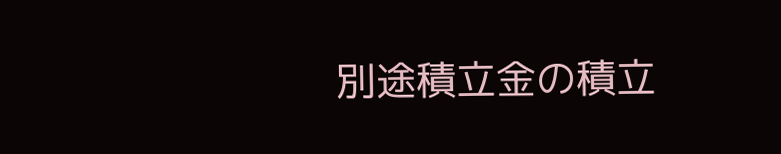別途積立金の積立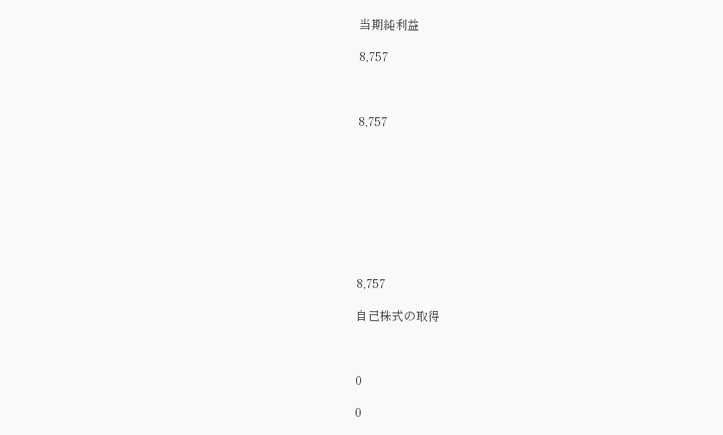当期純利益

8,757



8,757









8,757

自己株式の取得



0

0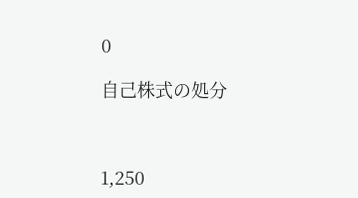0

自己株式の処分



1,250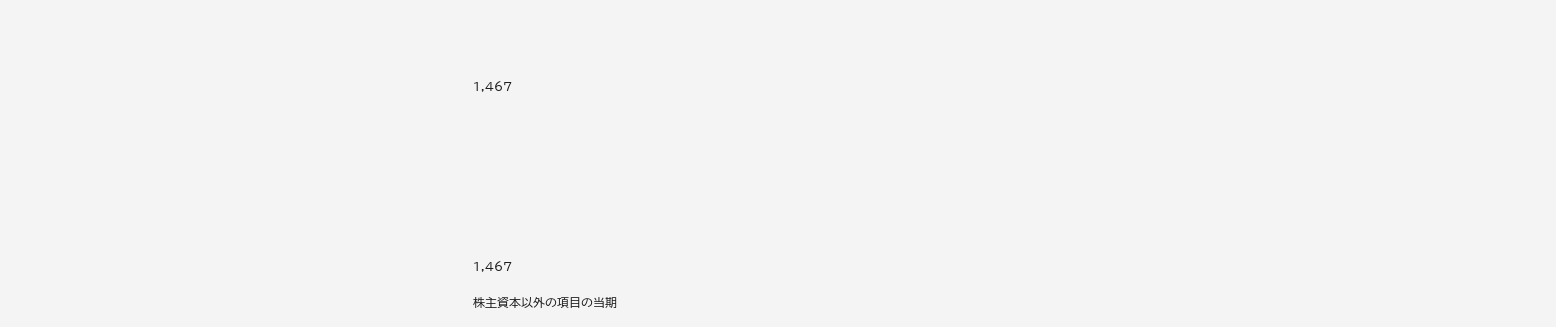1,467









1,467

株主資本以外の項目の当期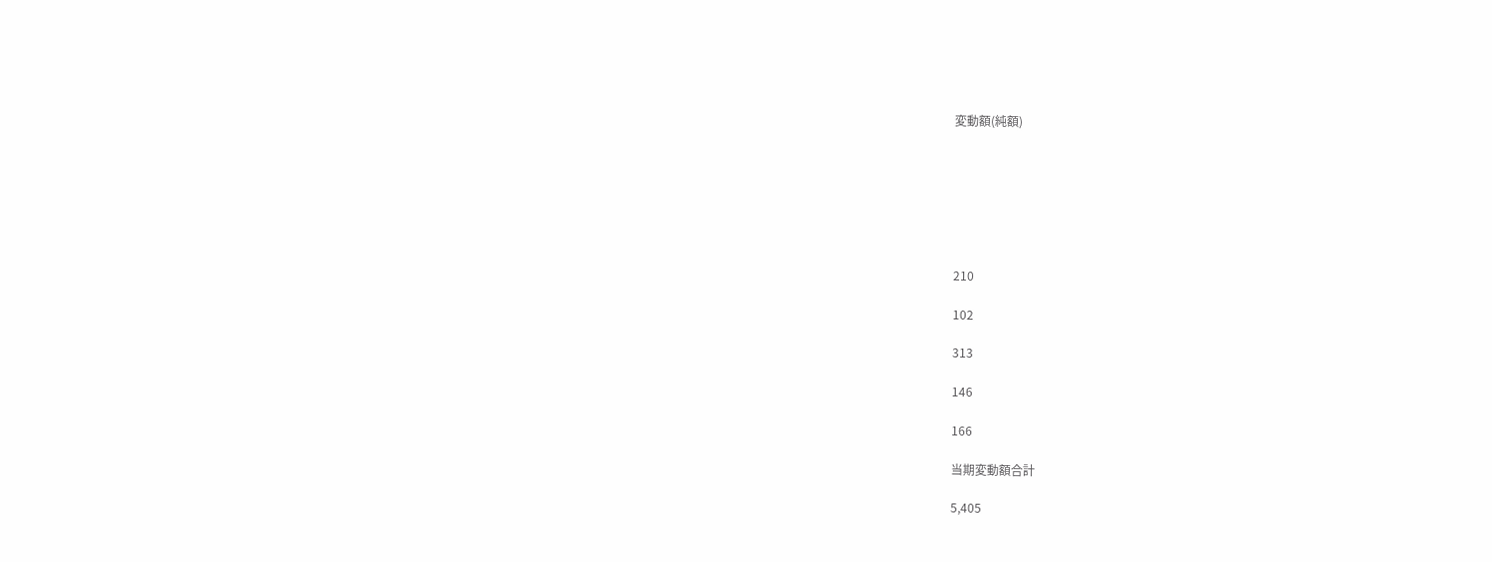変動額(純額)







210

102

313

146

166

当期変動額合計

5,405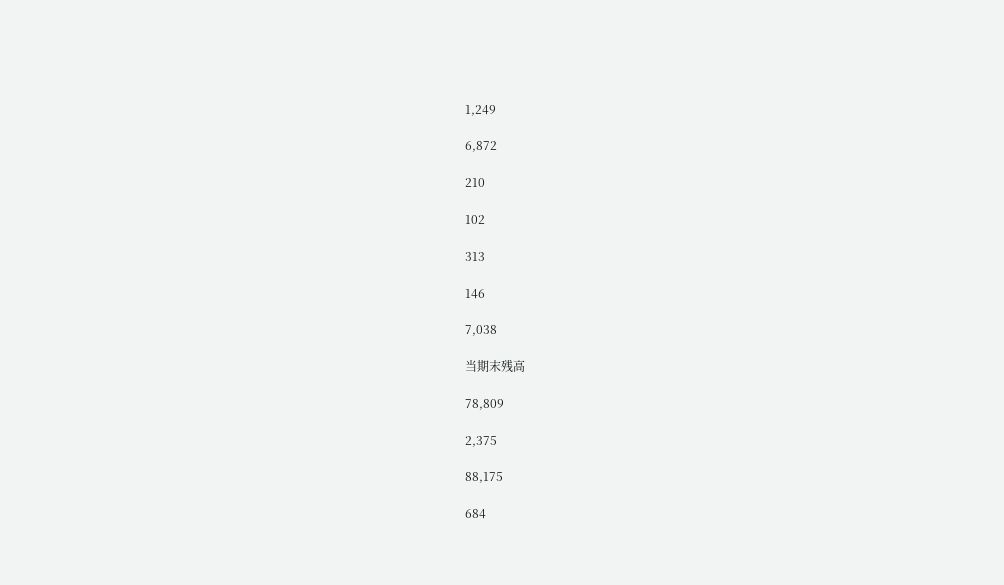1,249

6,872

210

102

313

146

7,038

当期末残高

78,809

2,375

88,175

684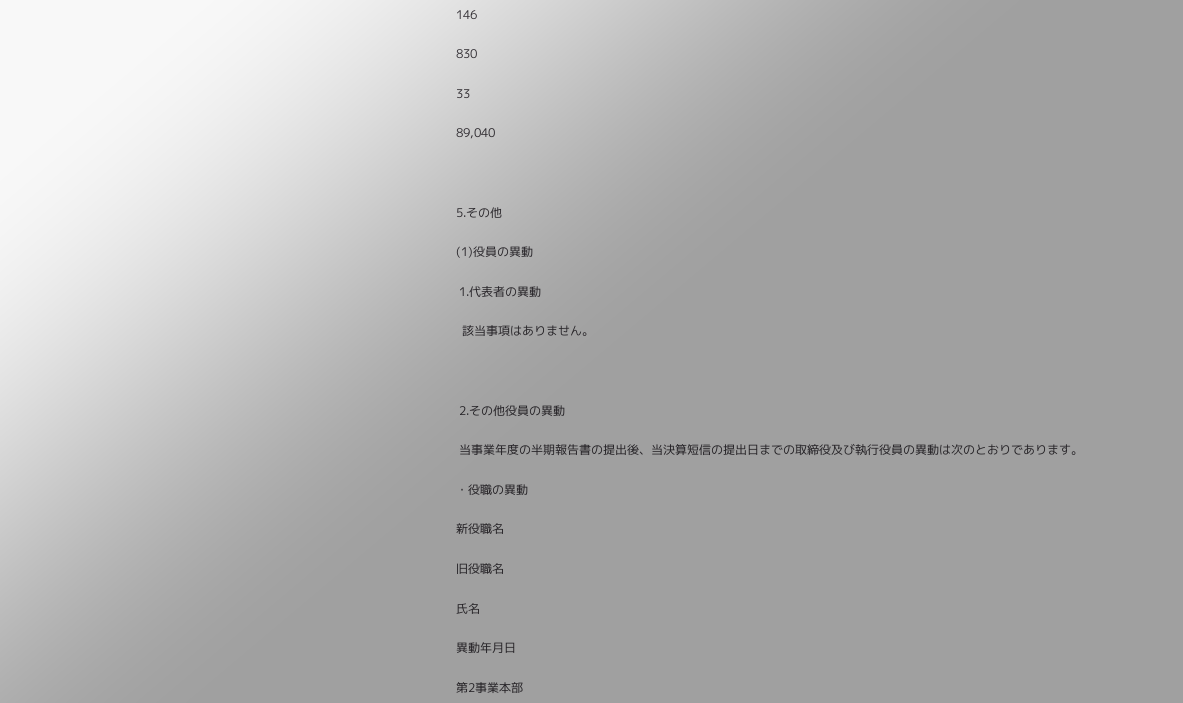146

830

33

89,040



5.その他

(1)役員の異動

 1.代表者の異動

  該当事項はありません。



 2.その他役員の異動

 当事業年度の半期報告書の提出後、当決算短信の提出日までの取締役及び執行役員の異動は次のとおりであります。

・役職の異動

新役職名

旧役職名

氏名

異動年月日

第2事業本部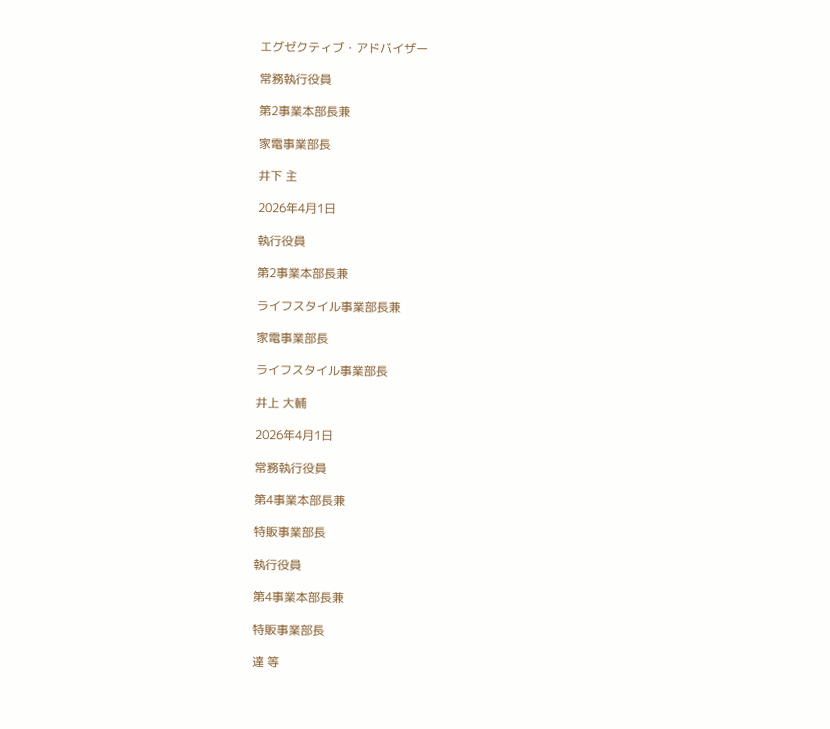エグゼクティブ・アドバイザー

常務執行役員

第2事業本部長兼

家電事業部長

井下 主

2026年4月1日

執行役員

第2事業本部長兼

ライフスタイル事業部長兼

家電事業部長

ライフスタイル事業部長

井上 大輔

2026年4月1日

常務執行役員

第4事業本部長兼

特販事業部長

執行役員

第4事業本部長兼

特販事業部長

達 等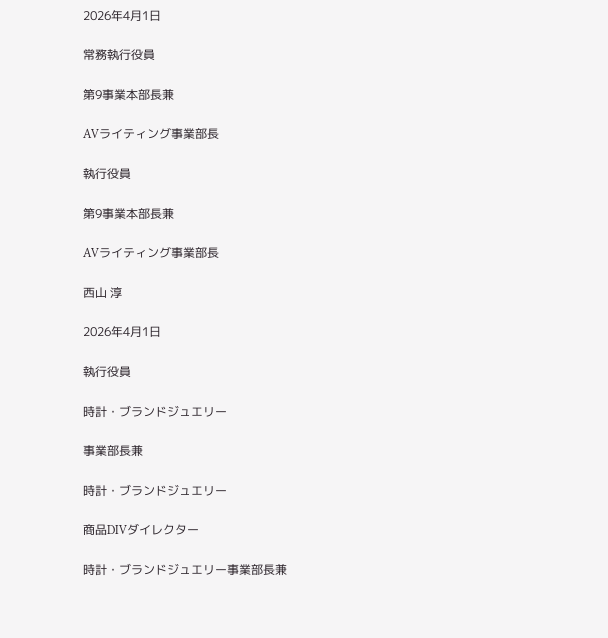2026年4月1日

常務執行役員

第9事業本部長兼

AVライティング事業部長

執行役員

第9事業本部長兼

AVライティング事業部長

西山 淳

2026年4月1日

執行役員

時計・ブランドジュエリー

事業部長兼

時計・ブランドジュエリー

商品DIVダイレクター

時計・ブランドジュエリー事業部長兼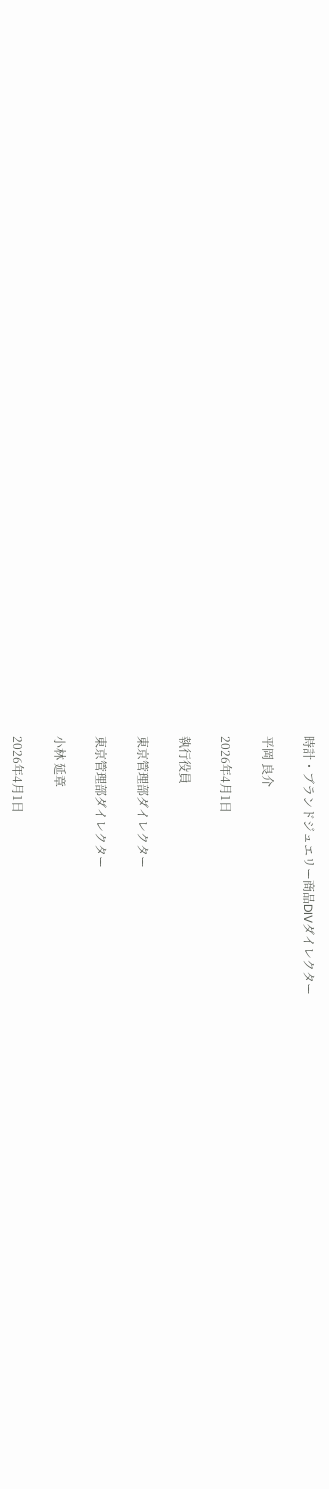時計・ブランドジュエリー商品DIVダイレクター

平岡 良介

2026年4月1日

執行役員

東京管理部ダイレクター

東京管理部ダイレクター

小林 延章

2026年4月1日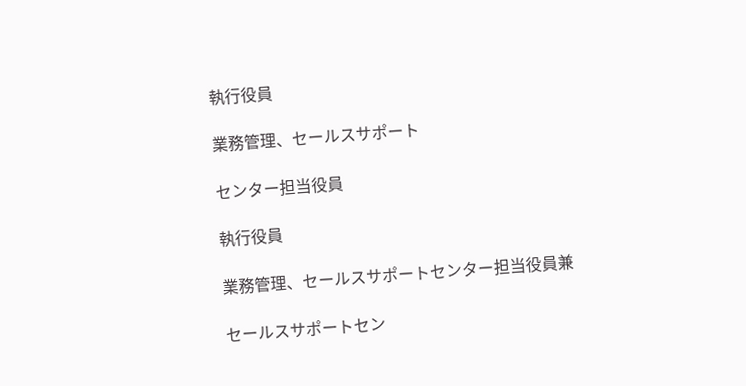執行役員

業務管理、セールスサポート

センター担当役員

執行役員

業務管理、セールスサポートセンター担当役員兼

セールスサポートセン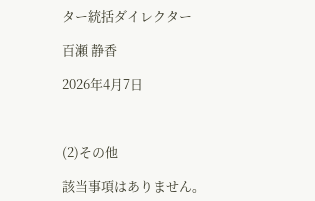ター統括ダイレクター

百瀬 静香

2026年4月7日



(2)その他

該当事項はありません。